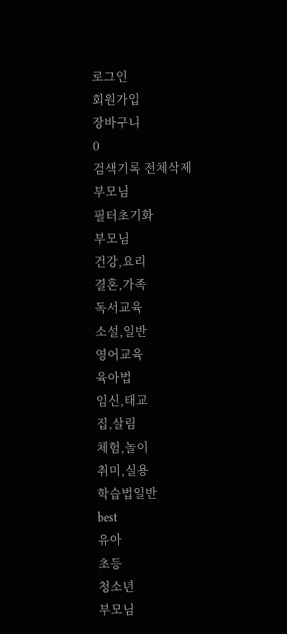로그인
회원가입
장바구니
0
검색기록 전체삭제
부모님
필터초기화
부모님
건강,요리
결혼,가족
독서교육
소설,일반
영어교육
육아법
임신,태교
집,살림
체험,놀이
취미,실용
학습법일반
best
유아
초등
청소년
부모님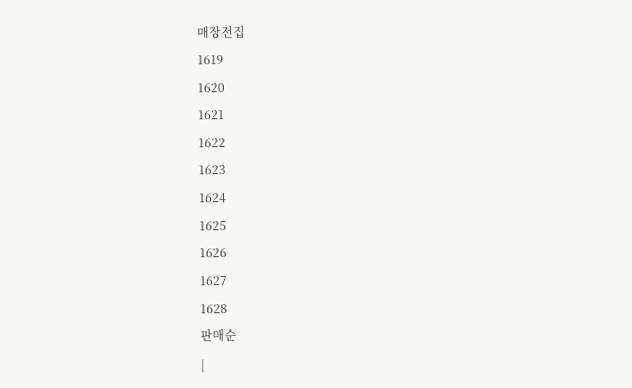매장전집
1619
1620
1621
1622
1623
1624
1625
1626
1627
1628
판매순
|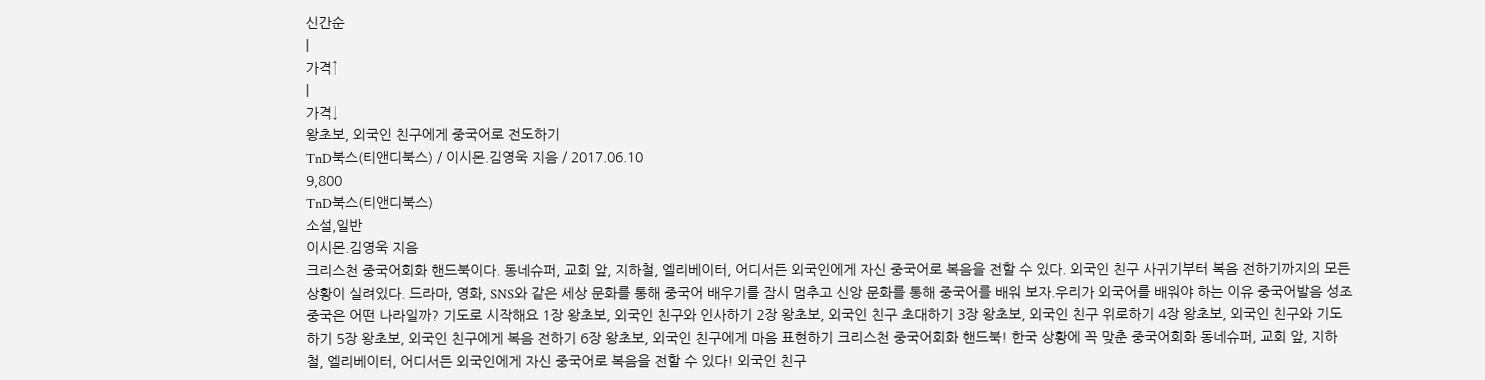신간순
|
가격↑
|
가격↓
왕초보, 외국인 친구에게 중국어로 전도하기
TnD북스(티앤디북스) / 이시몬.김영욱 지음 / 2017.06.10
9,800
TnD북스(티앤디북스)
소설,일반
이시몬.김영욱 지음
크리스천 중국어회화 핸드북이다. 동네슈퍼, 교회 앞, 지하철, 엘리베이터, 어디서든 외국인에게 자신 중국어로 복음을 전할 수 있다. 외국인 친구 사귀기부터 복음 전하기까지의 모든 상황이 실려있다. 드라마, 영화, SNS와 같은 세상 문화를 통해 중국어 배우기를 잠시 멈추고 신앙 문화를 통해 중국어를 배워 보자.우리가 외국어를 배워야 하는 이유 중국어발음 성조 중국은 어떤 나라일까? 기도로 시작해요 1장 왕초보, 외국인 친구와 인사하기 2장 왕초보, 외국인 친구 초대하기 3장 왕초보, 외국인 친구 위로하기 4장 왕초보, 외국인 친구와 기도하기 5장 왕초보, 외국인 친구에게 복음 전하기 6장 왕초보, 외국인 친구에게 마음 표현하기 크리스천 중국어회화 핸드북! 한국 상황에 꼭 맞춘 중국어회화 동네슈퍼, 교회 앞, 지하철, 엘리베이터, 어디서든 외국인에게 자신 중국어로 복음을 전할 수 있다! 외국인 친구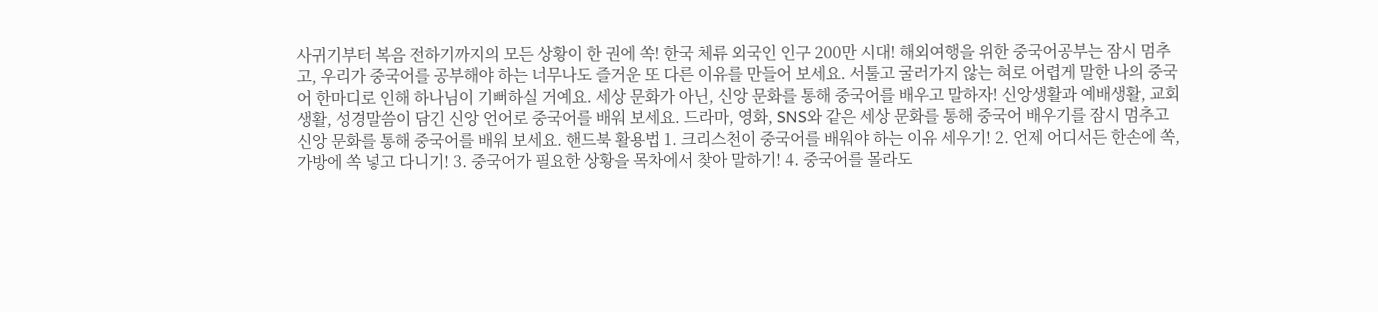사귀기부터 복음 전하기까지의 모든 상황이 한 권에 쏙! 한국 체류 외국인 인구 200만 시대! 해외여행을 위한 중국어공부는 잠시 멈추고, 우리가 중국어를 공부해야 하는 너무나도 즐거운 또 다른 이유를 만들어 보세요. 서툴고 굴러가지 않는 혀로 어렵게 말한 나의 중국어 한마디로 인해 하나님이 기뻐하실 거예요. 세상 문화가 아닌, 신앙 문화를 통해 중국어를 배우고 말하자! 신앙생활과 예배생활, 교회생활, 성경말씀이 담긴 신앙 언어로 중국어를 배워 보세요. 드라마, 영화, SNS와 같은 세상 문화를 통해 중국어 배우기를 잠시 멈추고 신앙 문화를 통해 중국어를 배워 보세요. 핸드북 활용법 1. 크리스천이 중국어를 배워야 하는 이유 세우기! 2. 언제 어디서든 한손에 쏙, 가방에 쏙 넣고 다니기! 3. 중국어가 필요한 상황을 목차에서 찾아 말하기! 4. 중국어를 몰라도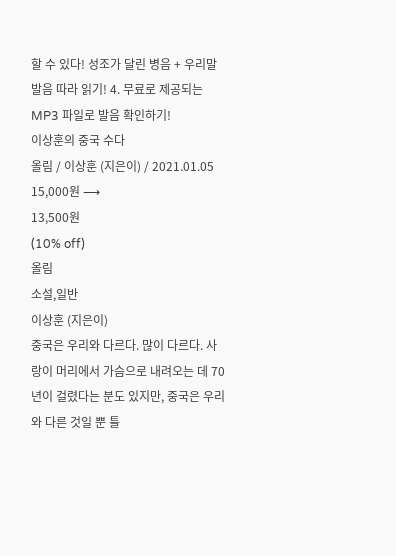할 수 있다! 성조가 달린 병음 + 우리말 발음 따라 읽기! 4. 무료로 제공되는 MP3 파일로 발음 확인하기!
이상훈의 중국 수다
올림 / 이상훈 (지은이) / 2021.01.05
15,000원 ⟶
13,500원
(10% off)
올림
소설,일반
이상훈 (지은이)
중국은 우리와 다르다. 많이 다르다. 사랑이 머리에서 가슴으로 내려오는 데 70년이 걸렸다는 분도 있지만, 중국은 우리와 다른 것일 뿐 틀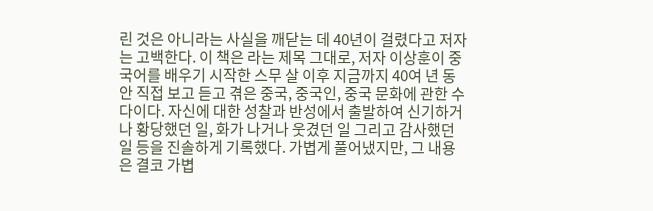린 것은 아니라는 사실을 깨닫는 데 40년이 걸렸다고 저자는 고백한다. 이 책은 라는 제목 그대로, 저자 이상훈이 중국어를 배우기 시작한 스무 살 이후 지금까지 40여 년 동안 직접 보고 듣고 겪은 중국, 중국인, 중국 문화에 관한 수다이다. 자신에 대한 성찰과 반성에서 출발하여 신기하거나 황당했던 일, 화가 나거나 웃겼던 일 그리고 감사했던 일 등을 진솔하게 기록했다. 가볍게 풀어냈지만, 그 내용은 결코 가볍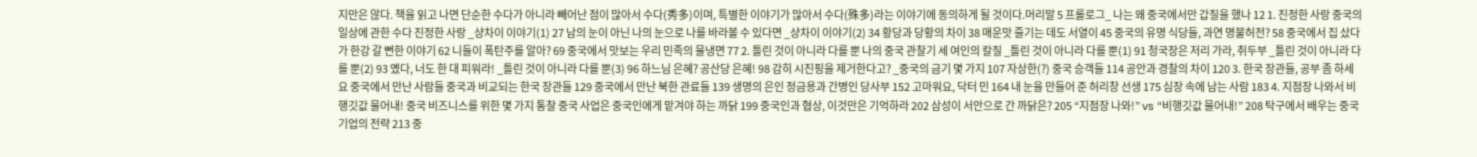지만은 않다. 책을 읽고 나면 단순한 수다가 아니라 빼어난 점이 많아서 수다(秀多)이며, 특별한 이야기가 많아서 수다(殊多)라는 이야기에 동의하게 될 것이다.머리말 5 프롤로그_ 나는 왜 중국에서만 갑질을 했나 12 1. 진정한 사랑 중국의 일상에 관한 수다 진정한 사랑 _샹차이 이야기(1) 27 남의 눈이 아닌 나의 눈으로 나를 바라볼 수 있다면 _샹차이 이야기(2) 34 황당과 당황의 차이 38 매운맛 즐기는 데도 서열이 45 중국의 유명 식당들, 과연 명불허전? 58 중국에서 집 샀다가 한강 갈 뻔한 이야기 62 니들이 폭탄주를 알아? 69 중국에서 맛보는 우리 민족의 물냉면 77 2. 틀린 것이 아니라 다를 뿐 나의 중국 관찰기 세 여인의 칼질 _틀린 것이 아니라 다를 뿐(1) 91 청국장은 저리 가라, 취두부 _틀린 것이 아니라 다를 뿐(2) 93 옜다, 너도 한 대 피워라! _틀린 것이 아니라 다를 뿐(3) 96 하느님 은혜? 공산당 은혜! 98 감히 시진핑을 제거한다고? _중국의 금기 몇 가지 107 자상한(?) 중국 승객들 114 공안과 경찰의 차이 120 3. 한국 장관들, 공부 좀 하세요 중국에서 만난 사람들 중국과 비교되는 한국 장관들 129 중국에서 만난 북한 관료들 139 생명의 은인 정금용과 간병인 당사부 152 고마워요, 닥터 민 164 내 눈을 만들어 준 허리창 선생 175 심장 속에 남는 사람 183 4. 지점장 나와서 비행깃값 물어내! 중국 비즈니스를 위한 몇 가지 통찰 중국 사업은 중국인에게 맡겨야 하는 까닭 199 중국인과 협상, 이것만은 기억하라 202 삼성이 서안으로 간 까닭은? 205 “지점장 나와!” vs “비행깃값 물어내!” 208 탁구에서 배우는 중국 기업의 전략 213 중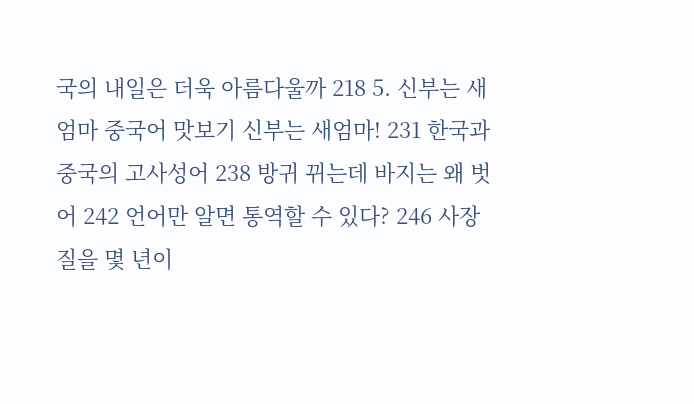국의 내일은 더욱 아름다울까 218 5. 신부는 새엄마 중국어 맛보기 신부는 새엄마! 231 한국과 중국의 고사성어 238 방귀 뀌는데 바지는 왜 벗어 242 언어만 알면 통역할 수 있다? 246 사장질을 몇 년이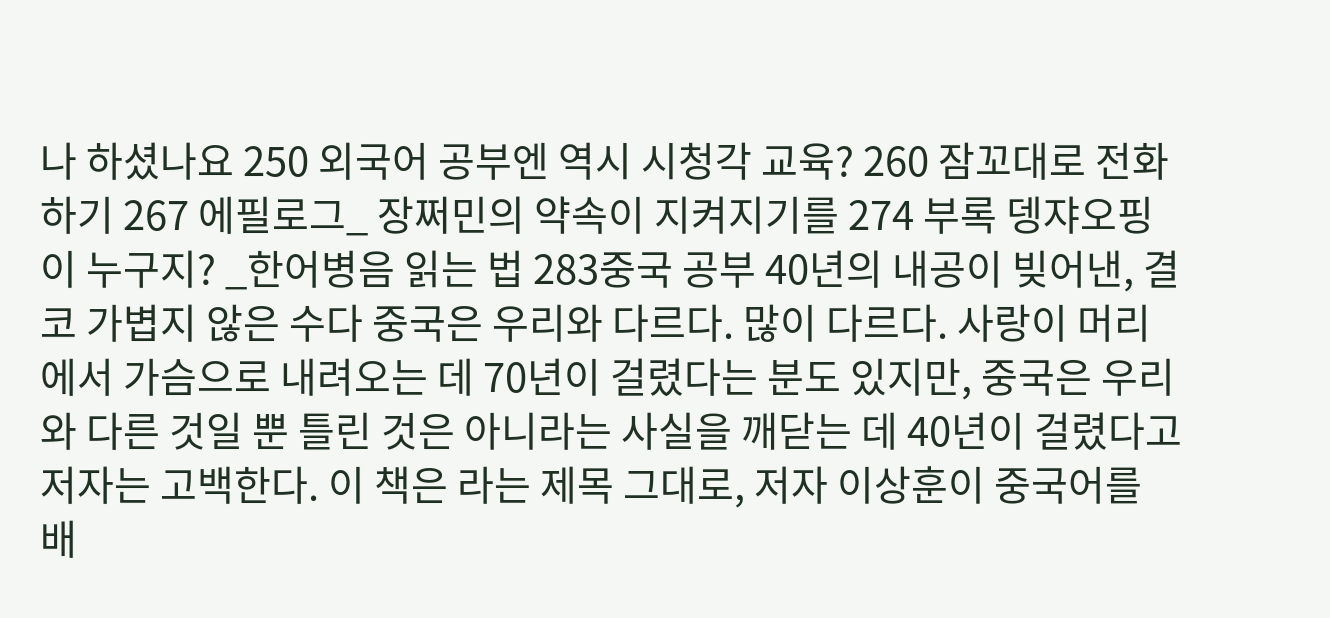나 하셨나요 250 외국어 공부엔 역시 시청각 교육? 260 잠꼬대로 전화하기 267 에필로그_ 장쩌민의 약속이 지켜지기를 274 부록 뎅쟈오핑이 누구지? _한어병음 읽는 법 283중국 공부 40년의 내공이 빚어낸, 결코 가볍지 않은 수다 중국은 우리와 다르다. 많이 다르다. 사랑이 머리에서 가슴으로 내려오는 데 70년이 걸렸다는 분도 있지만, 중국은 우리와 다른 것일 뿐 틀린 것은 아니라는 사실을 깨닫는 데 40년이 걸렸다고 저자는 고백한다. 이 책은 라는 제목 그대로, 저자 이상훈이 중국어를 배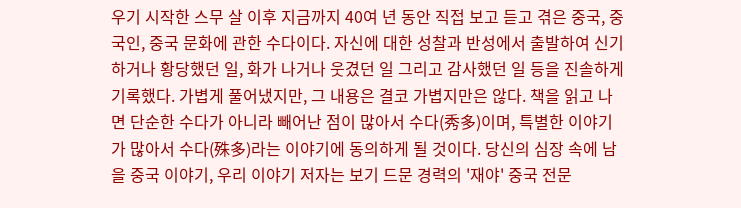우기 시작한 스무 살 이후 지금까지 40여 년 동안 직접 보고 듣고 겪은 중국, 중국인, 중국 문화에 관한 수다이다. 자신에 대한 성찰과 반성에서 출발하여 신기하거나 황당했던 일, 화가 나거나 웃겼던 일 그리고 감사했던 일 등을 진솔하게 기록했다. 가볍게 풀어냈지만, 그 내용은 결코 가볍지만은 않다. 책을 읽고 나면 단순한 수다가 아니라 빼어난 점이 많아서 수다(秀多)이며, 특별한 이야기가 많아서 수다(殊多)라는 이야기에 동의하게 될 것이다. 당신의 심장 속에 남을 중국 이야기, 우리 이야기 저자는 보기 드문 경력의 '재야' 중국 전문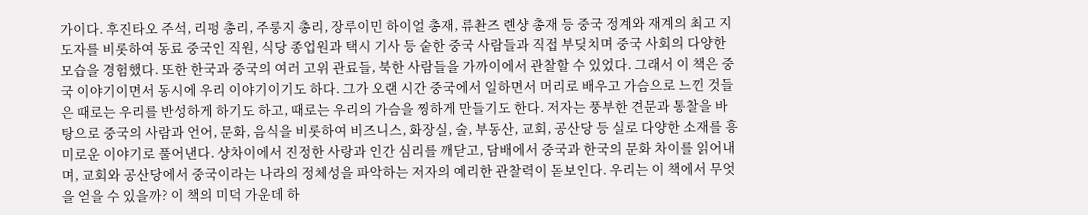가이다. 후진타오 주석, 리펑 총리, 주룽지 총리, 장루이민 하이얼 총재, 류촨즈 롄샹 총재 등 중국 정계와 재계의 최고 지도자를 비롯하여 동료 중국인 직원, 식당 종업원과 택시 기사 등 숱한 중국 사람들과 직접 부딪치며 중국 사회의 다양한 모습을 경험했다. 또한 한국과 중국의 여러 고위 관료들, 북한 사람들을 가까이에서 관찰할 수 있었다. 그래서 이 책은 중국 이야기이면서 동시에 우리 이야기이기도 하다. 그가 오랜 시간 중국에서 일하면서 머리로 배우고 가슴으로 느낀 것들은 때로는 우리를 반성하게 하기도 하고, 때로는 우리의 가슴을 찡하게 만들기도 한다. 저자는 풍부한 견문과 통찰을 바탕으로 중국의 사람과 언어, 문화, 음식을 비롯하여 비즈니스, 화장실, 술, 부동산, 교회, 공산당 등 실로 다양한 소재를 흥미로운 이야기로 풀어낸다. 샹차이에서 진정한 사랑과 인간 심리를 깨닫고, 담배에서 중국과 한국의 문화 차이를 읽어내며, 교회와 공산당에서 중국이라는 나라의 정체성을 파악하는 저자의 예리한 관찰력이 돋보인다. 우리는 이 책에서 무엇을 얻을 수 있을까? 이 책의 미덕 가운데 하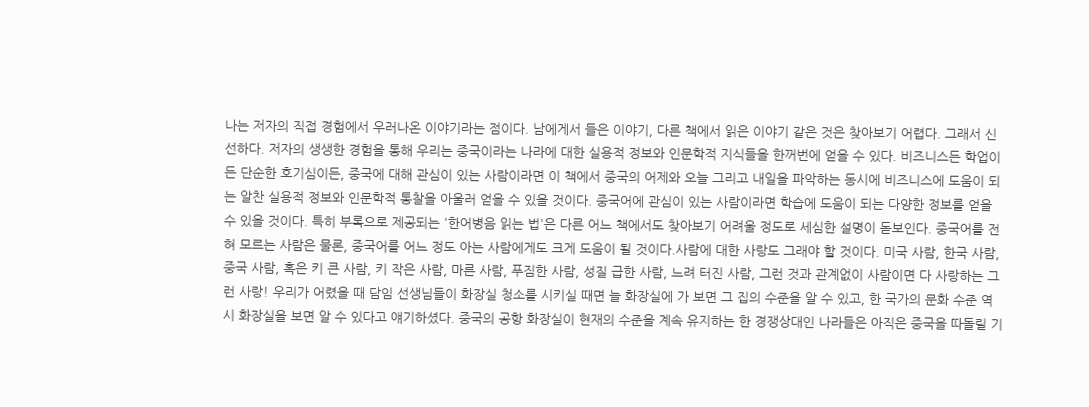나는 저자의 직접 경험에서 우러나온 이야기라는 점이다. 남에게서 들은 이야기, 다른 책에서 읽은 이야기 같은 것은 찾아보기 어렵다. 그래서 신선하다. 저자의 생생한 경험을 통해 우리는 중국이라는 나라에 대한 실용적 정보와 인문학적 지식들을 한꺼번에 얻을 수 있다. 비즈니스든 학업이든 단순한 호기심이든, 중국에 대해 관심이 있는 사람이라면 이 책에서 중국의 어제와 오늘 그리고 내일을 파악하는 동시에 비즈니스에 도움이 되는 알찬 실용적 정보와 인문학적 통찰을 아울러 얻을 수 있을 것이다. 중국어에 관심이 있는 사람이라면 학습에 도움이 되는 다양한 정보를 얻을 수 있을 것이다. 특히 부록으로 제공되는 '한어병음 읽는 법'은 다른 어느 책에서도 찾아보기 어려울 정도로 세심한 설명이 돋보인다. 중국어를 전혀 모르는 사람은 물론, 중국어를 어느 정도 아는 사람에게도 크게 도움이 될 것이다.사람에 대한 사랑도 그래야 할 것이다. 미국 사람, 한국 사람, 중국 사람, 혹은 키 큰 사람, 키 작은 사람, 마른 사람, 푸짐한 사람, 성질 급한 사람, 느려 터진 사람, 그런 것과 관계없이 사람이면 다 사랑하는 그런 사랑! 우리가 어렸을 때 담임 선생님들이 화장실 청소를 시키실 때면 늘 화장실에 가 보면 그 집의 수준을 알 수 있고, 한 국가의 문화 수준 역시 화장실을 보면 알 수 있다고 얘기하셨다. 중국의 공항 화장실이 현재의 수준을 계속 유지하는 한 경쟁상대인 나라들은 아직은 중국을 따돌릴 기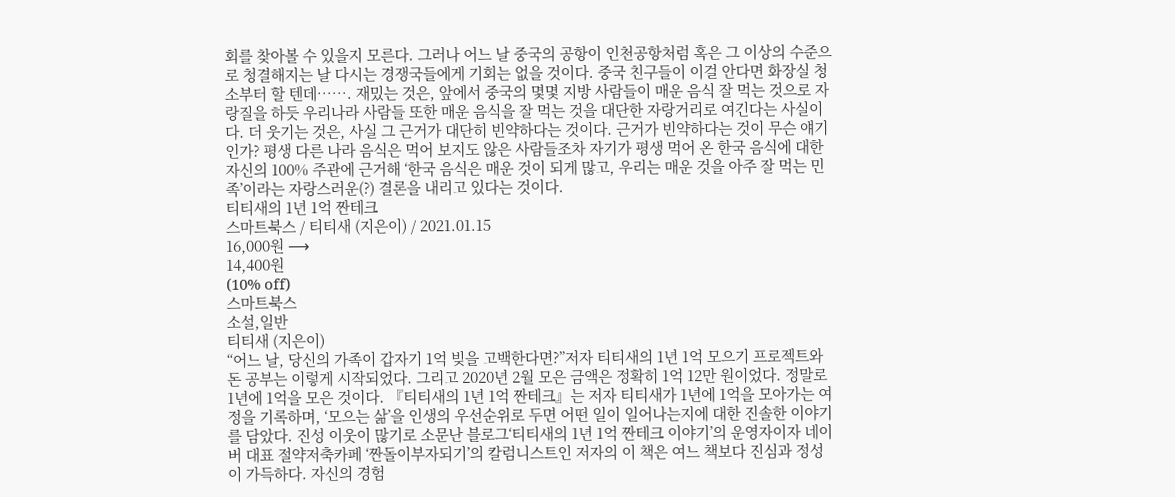회를 찾아볼 수 있을지 모른다. 그러나 어느 날 중국의 공항이 인천공항처럼 혹은 그 이상의 수준으로 청결해지는 날 다시는 경쟁국들에게 기회는 없을 것이다. 중국 친구들이 이걸 안다면 화장실 청소부터 할 텐데……. 재밌는 것은, 앞에서 중국의 몇몇 지방 사람들이 매운 음식 잘 먹는 것으로 자랑질을 하듯 우리나라 사람들 또한 매운 음식을 잘 먹는 것을 대단한 자랑거리로 여긴다는 사실이다. 더 웃기는 것은, 사실 그 근거가 대단히 빈약하다는 것이다. 근거가 빈약하다는 것이 무슨 얘기인가? 평생 다른 나라 음식은 먹어 보지도 않은 사람들조차 자기가 평생 먹어 온 한국 음식에 대한 자신의 100% 주관에 근거해 ‘한국 음식은 매운 것이 되게 많고, 우리는 매운 것을 아주 잘 먹는 민족’이라는 자랑스러운(?) 결론을 내리고 있다는 것이다.
티티새의 1년 1억 짠테크
스마트북스 / 티티새 (지은이) / 2021.01.15
16,000원 ⟶
14,400원
(10% off)
스마트북스
소설,일반
티티새 (지은이)
“어느 날, 당신의 가족이 갑자기 1억 빚을 고백한다면?”저자 티티새의 1년 1억 모으기 프로젝트와 돈 공부는 이렇게 시작되었다. 그리고 2020년 2월 모은 금액은 정확히 1억 12만 원이었다. 정말로 1년에 1억을 모은 것이다. 『티티새의 1년 1억 짠테크』는 저자 티티새가 1년에 1억을 모아가는 여정을 기록하며, ‘모으는 삶’을 인생의 우선순위로 두면 어떤 일이 일어나는지에 대한 진솔한 이야기를 담았다. 진성 이웃이 많기로 소문난 블로그‘티티새의 1년 1억 짠테크 이야기’의 운영자이자 네이버 대표 절약저축카페 ‘짠돌이부자되기’의 칼럼니스트인 저자의 이 책은 여느 책보다 진심과 정성이 가득하다. 자신의 경험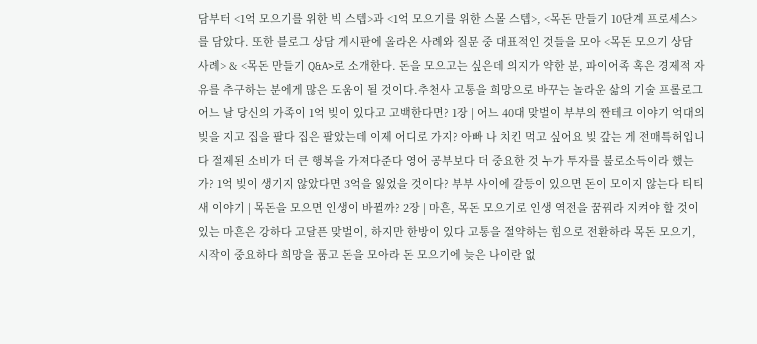담부터 <1억 모으기를 위한 빅 스텝>과 <1억 모으기를 위한 스몰 스텝>, <목돈 만들기 10단계 프로세스>를 담았다. 또한 블로그 상담 게시판에 올라온 사례와 질문 중 대표적인 것들을 모아 <목돈 모으기 상담 사례> & <목돈 만들기 Q&A>로 소개한다. 돈을 모으고는 싶은데 의지가 약한 분, 파이어족 혹은 경제적 자유를 추구하는 분에게 많은 도움이 될 것이다.추천사 고통을 희망으로 바꾸는 놀라운 삶의 기술 프롤로그 어느 날 당신의 가족이 1억 빚이 있다고 고백한다면? 1장 | 어느 40대 맞벌이 부부의 짠테크 이야기 억대의 빚을 지고 집을 팔다 집은 팔았는데 이제 어디로 가지? 아빠 나 치킨 먹고 싶어요 빚 갚는 게 전매특허입니다 절제된 소비가 더 큰 행복을 가져다준다 영어 공부보다 더 중요한 것 누가 투자를 불로소득이라 했는가? 1억 빚이 생기지 않았다면 3억을 잃었을 것이다? 부부 사이에 갈등이 있으면 돈이 모이지 않는다 티티새 이야기 | 목돈을 모으면 인생이 바뀔까? 2장 | 마흔, 목돈 모으기로 인생 역전을 꿈꿔라 지켜야 할 것이 있는 마흔은 강하다 고달픈 맞벌이, 하지만 한방이 있다 고통을 절약하는 힘으로 전환하라 목돈 모으기, 시작이 중요하다 희망을 품고 돈을 모아라 돈 모으기에 늦은 나이란 없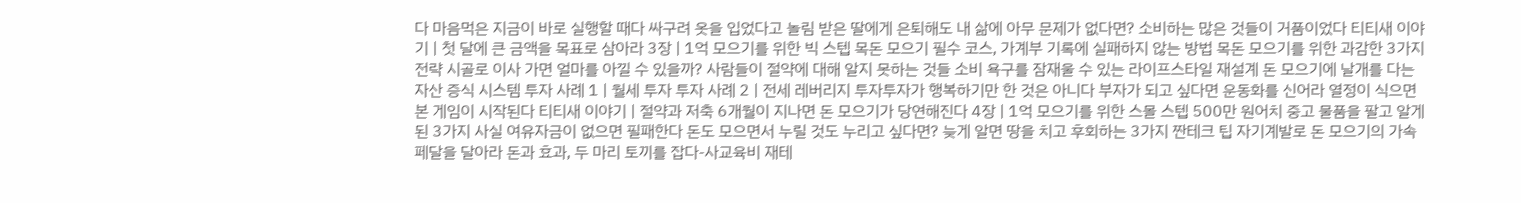다 마음먹은 지금이 바로 실행할 때다 싸구려 옷을 입었다고 놀림 받은 딸에게 은퇴해도 내 삶에 아무 문제가 없다면? 소비하는 많은 것들이 거품이었다 티티새 이야기 | 첫 달에 큰 금액을 목표로 삼아라 3장 | 1억 모으기를 위한 빅 스텝 목돈 모으기 필수 코스, 가계부 기록에 실패하지 않는 방법 목돈 모으기를 위한 과감한 3가지 전략 시골로 이사 가면 얼마를 아낄 수 있을까? 사람들이 절약에 대해 알지 못하는 것들 소비 욕구를 잠재울 수 있는 라이프스타일 재설계 돈 모으기에 날개를 다는 자산 증식 시스템 투자 사례 1 | 월세 투자 투자 사례 2 | 전세 레버리지 투자투자가 행복하기만 한 것은 아니다 부자가 되고 싶다면 운동화를 신어라 열정이 식으면 본 게임이 시작된다 티티새 이야기 | 절약과 저축 6개월이 지나면 돈 모으기가 당연해진다 4장 | 1억 모으기를 위한 스몰 스텝 500만 원어치 중고 물품을 팔고 알게 된 3가지 사실 여유자금이 없으면 필패한다 돈도 모으면서 누릴 것도 누리고 싶다면? 늦게 알면 땅을 치고 후회하는 3가지 짠테크 팁 자기계발로 돈 모으기의 가속페달을 달아라 돈과 효과, 두 마리 토끼를 잡다-사교육비 재테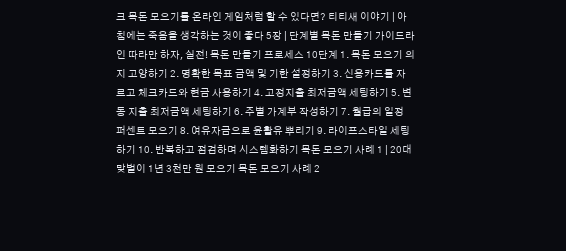크 목돈 모으기를 온라인 게임처럼 할 수 있다면? 티티새 이야기 | 아침에는 죽음을 생각하는 것이 좋다 5장 | 단계별 목돈 만들기 가이드라인 따라만 하자, 실전! 목돈 만들기 프로세스 10단계 1. 목돈 모으기 의지 고양하기 2. 명확한 목표 금액 및 기한 설정하기 3. 신용카드를 자르고 체크카드와 현금 사용하기 4. 고정지출 최저금액 세팅하기 5. 변동 지출 최저금액 세팅하기 6. 주별 가계부 작성하기 7. 월급의 일정 퍼센트 모으기 8. 여유자금으로 윤활유 뿌리기 9. 라이프스타일 세팅하기 10. 반복하고 점검하며 시스템화하기 목돈 모으기 사례 1 | 20대 맞벌이 1년 3천만 원 모으기 목돈 모으기 사례 2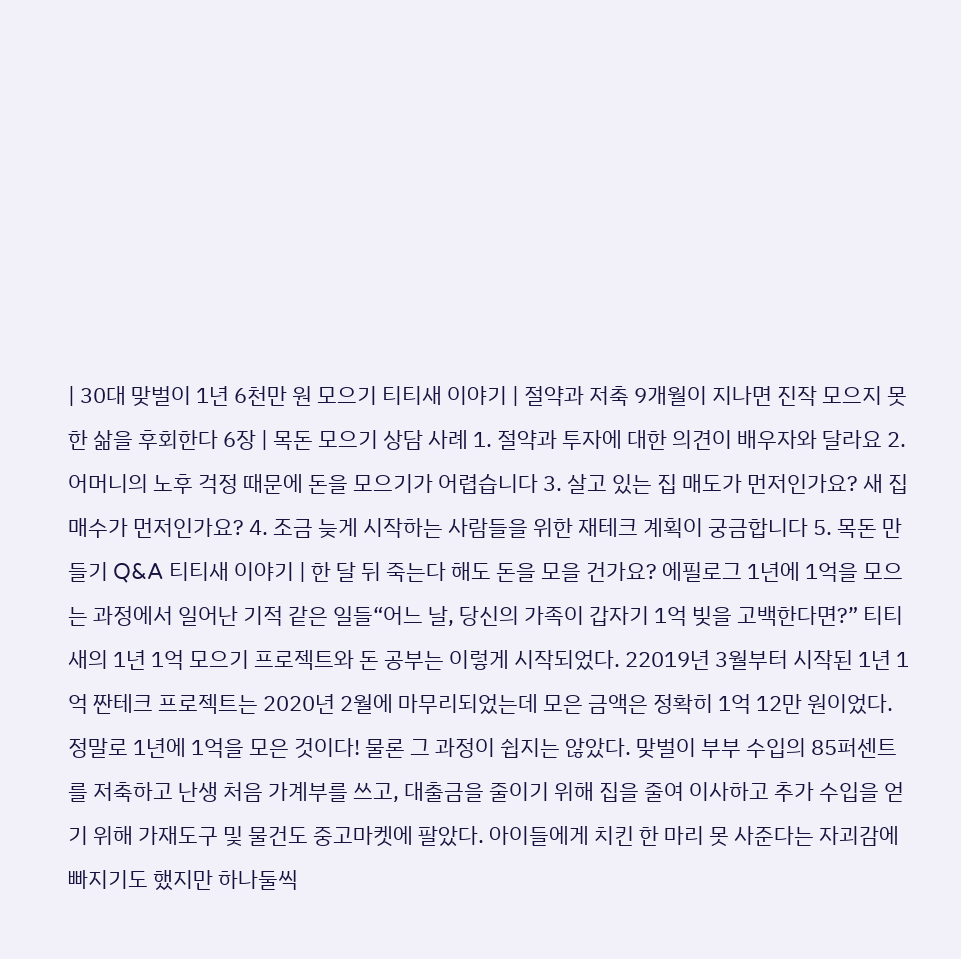| 30대 맞벌이 1년 6천만 원 모으기 티티새 이야기 | 절약과 저축 9개월이 지나면 진작 모으지 못한 삶을 후회한다 6장 | 목돈 모으기 상담 사례 1. 절약과 투자에 대한 의견이 배우자와 달라요 2. 어머니의 노후 걱정 때문에 돈을 모으기가 어렵습니다 3. 살고 있는 집 매도가 먼저인가요? 새 집 매수가 먼저인가요? 4. 조금 늦게 시작하는 사람들을 위한 재테크 계획이 궁금합니다 5. 목돈 만들기 Q&A 티티새 이야기 | 한 달 뒤 죽는다 해도 돈을 모을 건가요? 에필로그 1년에 1억을 모으는 과정에서 일어난 기적 같은 일들“어느 날, 당신의 가족이 갑자기 1억 빚을 고백한다면?” 티티새의 1년 1억 모으기 프로젝트와 돈 공부는 이렇게 시작되었다. 22019년 3월부터 시작된 1년 1억 짠테크 프로젝트는 2020년 2월에 마무리되었는데 모은 금액은 정확히 1억 12만 원이었다. 정말로 1년에 1억을 모은 것이다! 물론 그 과정이 쉽지는 않았다. 맞벌이 부부 수입의 85퍼센트를 저축하고 난생 처음 가계부를 쓰고, 대출금을 줄이기 위해 집을 줄여 이사하고 추가 수입을 얻기 위해 가재도구 및 물건도 중고마켓에 팔았다. 아이들에게 치킨 한 마리 못 사준다는 자괴감에 빠지기도 했지만 하나둘씩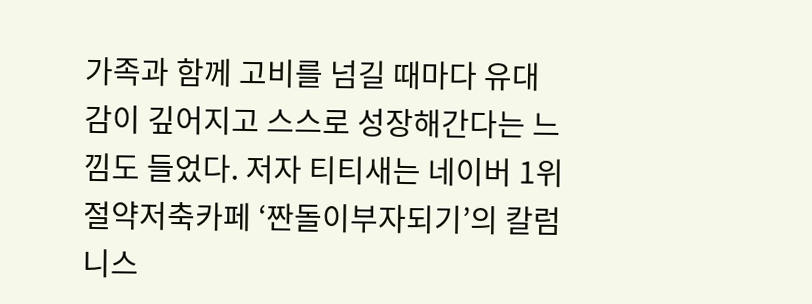가족과 함께 고비를 넘길 때마다 유대감이 깊어지고 스스로 성장해간다는 느낌도 들었다. 저자 티티새는 네이버 1위 절약저축카페 ‘짠돌이부자되기’의 칼럼니스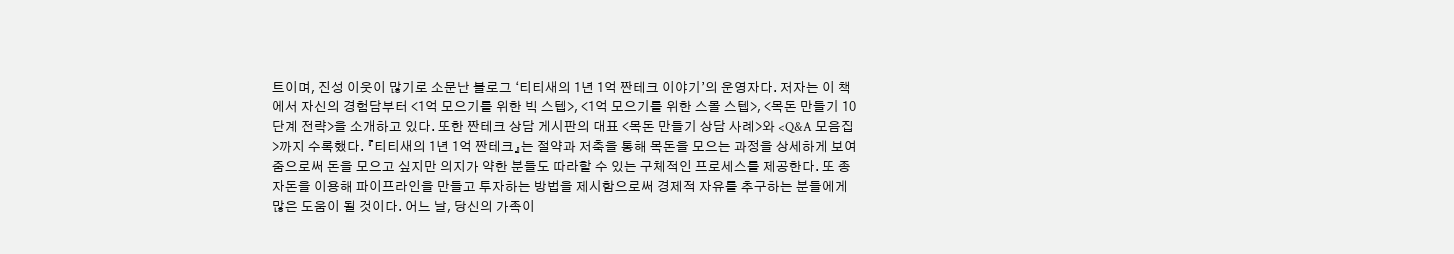트이며, 진성 이웃이 많기로 소문난 블로그 ‘티티새의 1년 1억 짠테크 이야기’의 운영자다. 저자는 이 책에서 자신의 경험담부터 <1억 모으기를 위한 빅 스텝>, <1억 모으기를 위한 스몰 스텝>, <목돈 만들기 10단계 전략>을 소개하고 있다. 또한 짠테크 상담 게시판의 대표 <목돈 만들기 상담 사례>와 <Q&A 모음집>까지 수록했다. 『티티새의 1년 1억 짠테크』는 절약과 저축을 통해 목돈을 모으는 과정을 상세하게 보여줌으로써 돈을 모으고 싶지만 의지가 약한 분들도 따라할 수 있는 구체적인 프로세스를 제공한다. 또 종자돈을 이용해 파이프라인을 만들고 투자하는 방법을 제시함으로써 경제적 자유를 추구하는 분들에게 많은 도움이 될 것이다. 어느 날, 당신의 가족이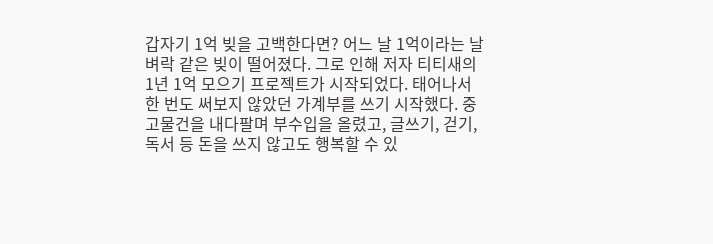갑자기 1억 빚을 고백한다면? 어느 날 1억이라는 날벼락 같은 빚이 떨어졌다. 그로 인해 저자 티티새의 1년 1억 모으기 프로젝트가 시작되었다. 태어나서 한 번도 써보지 않았던 가계부를 쓰기 시작했다. 중고물건을 내다팔며 부수입을 올렸고, 글쓰기, 걷기, 독서 등 돈을 쓰지 않고도 행복할 수 있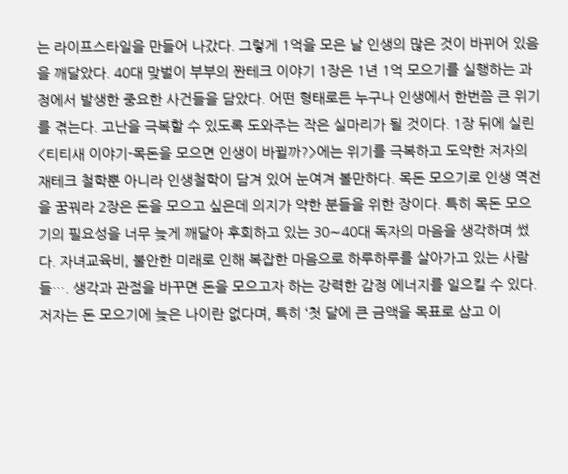는 라이프스타일을 만들어 나갔다. 그렇게 1억을 모은 날 인생의 많은 것이 바뀌어 있음을 깨달았다. 40대 맞벌이 부부의 짠테크 이야기 1장은 1년 1억 모으기를 실행하는 과정에서 발생한 중요한 사건들을 담았다. 어떤 형태로든 누구나 인생에서 한번쯤 큰 위기를 겪는다. 고난을 극복할 수 있도록 도와주는 작은 실마리가 될 것이다. 1장 뒤에 실린 <티티새 이야기-목돈을 모으면 인생이 바뀔까?>에는 위기를 극복하고 도약한 저자의 재테크 철학뿐 아니라 인생철학이 담겨 있어 눈여겨 볼만하다. 목돈 모으기로 인생 역전을 꿈꿔라 2장은 돈을 모으고 싶은데 의지가 약한 분들을 위한 장이다. 특히 목돈 모으기의 필요성을 너무 늦게 깨달아 후회하고 있는 30∼40대 독자의 마음을 생각하며 썼다. 자녀교육비, 불안한 미래로 인해 복잡한 마음으로 하루하루를 살아가고 있는 사람들…. 생각과 관점을 바꾸면 돈을 모으고자 하는 강력한 감정 에너지를 일으킬 수 있다. 저자는 돈 모으기에 늦은 나이란 없다며, 특히 ‘첫 달에 큰 금액을 목표로 삼고 이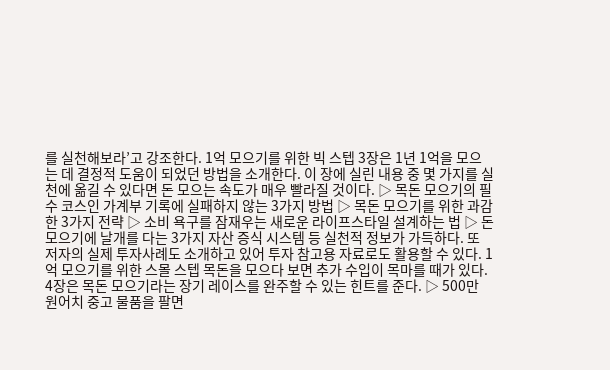를 실천해보라’고 강조한다. 1억 모으기를 위한 빅 스텝 3장은 1년 1억을 모으는 데 결정적 도움이 되었던 방법을 소개한다. 이 장에 실린 내용 중 몇 가지를 실천에 옮길 수 있다면 돈 모으는 속도가 매우 빨라질 것이다. ▷ 목돈 모으기의 필수 코스인 가계부 기록에 실패하지 않는 3가지 방법 ▷ 목돈 모으기를 위한 과감한 3가지 전략 ▷ 소비 욕구를 잠재우는 새로운 라이프스타일 설계하는 법 ▷ 돈 모으기에 날개를 다는 3가지 자산 증식 시스템 등 실천적 정보가 가득하다. 또 저자의 실제 투자사례도 소개하고 있어 투자 참고용 자료로도 활용할 수 있다. 1억 모으기를 위한 스몰 스텝 목돈을 모으다 보면 추가 수입이 목마를 때가 있다. 4장은 목돈 모으기라는 장기 레이스를 완주할 수 있는 힌트를 준다. ▷ 500만 원어치 중고 물품을 팔면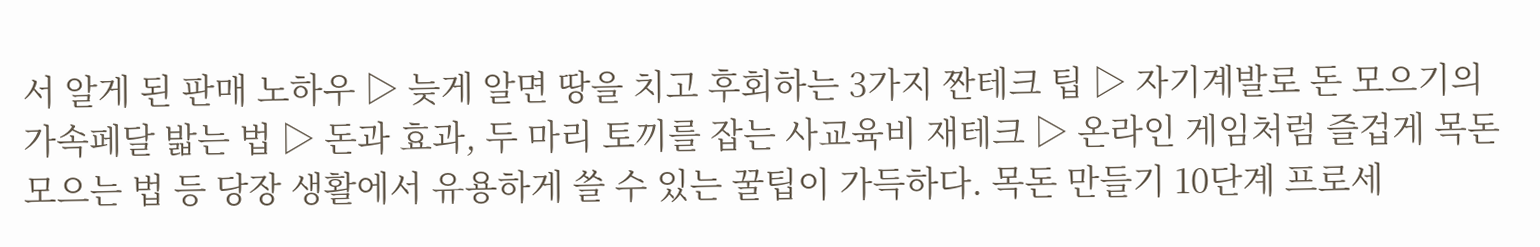서 알게 된 판매 노하우 ▷ 늦게 알면 땅을 치고 후회하는 3가지 짠테크 팁 ▷ 자기계발로 돈 모으기의 가속페달 밟는 법 ▷ 돈과 효과, 두 마리 토끼를 잡는 사교육비 재테크 ▷ 온라인 게임처럼 즐겁게 목돈 모으는 법 등 당장 생활에서 유용하게 쓸 수 있는 꿀팁이 가득하다. 목돈 만들기 10단계 프로세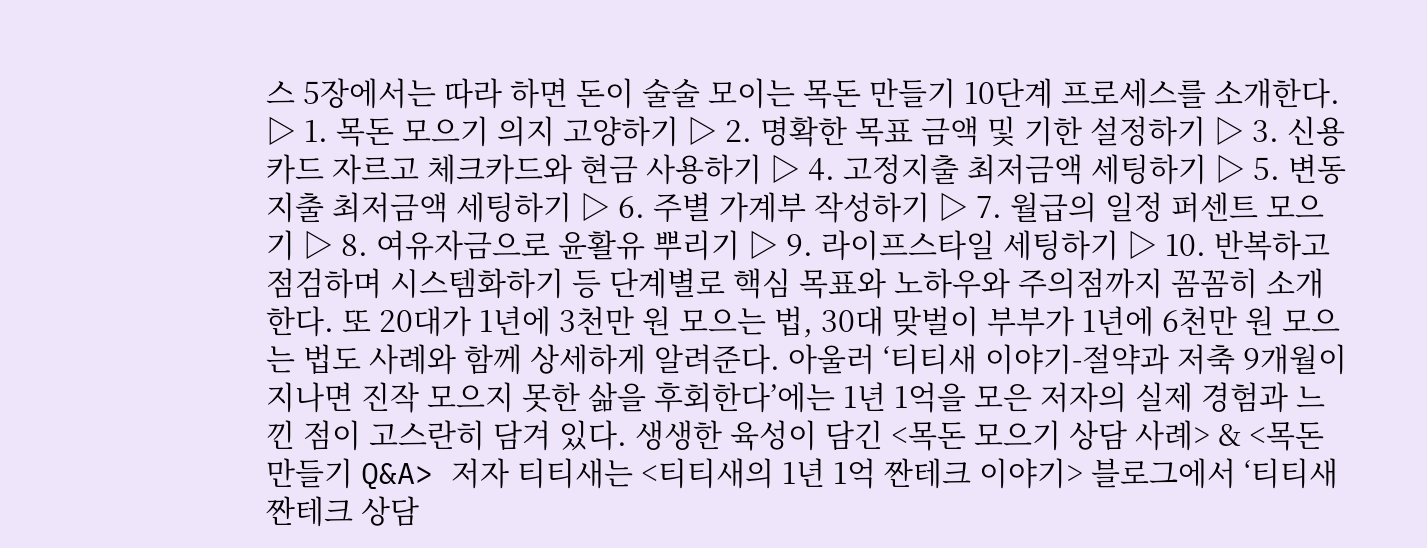스 5장에서는 따라 하면 돈이 술술 모이는 목돈 만들기 10단계 프로세스를 소개한다. ▷ 1. 목돈 모으기 의지 고양하기 ▷ 2. 명확한 목표 금액 및 기한 설정하기 ▷ 3. 신용카드 자르고 체크카드와 현금 사용하기 ▷ 4. 고정지출 최저금액 세팅하기 ▷ 5. 변동지출 최저금액 세팅하기 ▷ 6. 주별 가계부 작성하기 ▷ 7. 월급의 일정 퍼센트 모으기 ▷ 8. 여유자금으로 윤활유 뿌리기 ▷ 9. 라이프스타일 세팅하기 ▷ 10. 반복하고 점검하며 시스템화하기 등 단계별로 핵심 목표와 노하우와 주의점까지 꼼꼼히 소개한다. 또 20대가 1년에 3천만 원 모으는 법, 30대 맞벌이 부부가 1년에 6천만 원 모으는 법도 사례와 함께 상세하게 알려준다. 아울러 ‘티티새 이야기-절약과 저축 9개월이 지나면 진작 모으지 못한 삶을 후회한다’에는 1년 1억을 모은 저자의 실제 경험과 느낀 점이 고스란히 담겨 있다. 생생한 육성이 담긴 <목돈 모으기 상담 사례> & <목돈 만들기 Q&A> 저자 티티새는 <티티새의 1년 1억 짠테크 이야기> 블로그에서 ‘티티새 짠테크 상담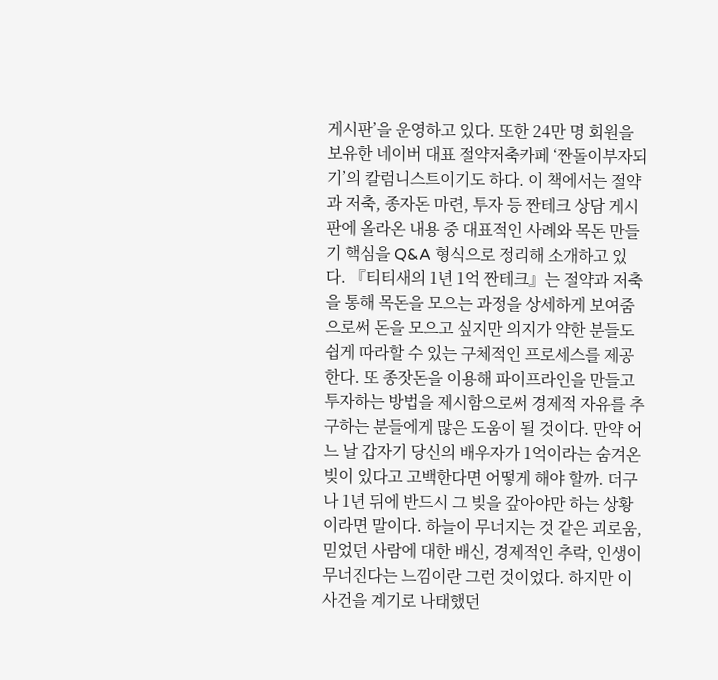게시판’을 운영하고 있다. 또한 24만 명 회원을 보유한 네이버 대표 절약저축카페 ‘짠돌이부자되기’의 칼럼니스트이기도 하다. 이 책에서는 절약과 저축, 종자돈 마련, 투자 등 짠테크 상담 게시판에 올라온 내용 중 대표적인 사례와 목돈 만들기 핵심을 Q&A 형식으로 정리해 소개하고 있다. 『티티새의 1년 1억 짠테크』는 절약과 저축을 통해 목돈을 모으는 과정을 상세하게 보여줌으로써 돈을 모으고 싶지만 의지가 약한 분들도 쉽게 따라할 수 있는 구체적인 프로세스를 제공한다. 또 종잣돈을 이용해 파이프라인을 만들고 투자하는 방법을 제시함으로써 경제적 자유를 추구하는 분들에게 많은 도움이 될 것이다. 만약 어느 날 갑자기 당신의 배우자가 1억이라는 숨겨온 빚이 있다고 고백한다면 어떻게 해야 할까. 더구나 1년 뒤에 반드시 그 빚을 갚아야만 하는 상황이라면 말이다. 하늘이 무너지는 것 같은 괴로움, 믿었던 사람에 대한 배신, 경제적인 추락, 인생이 무너진다는 느낌이란 그런 것이었다. 하지만 이 사건을 계기로 나태했던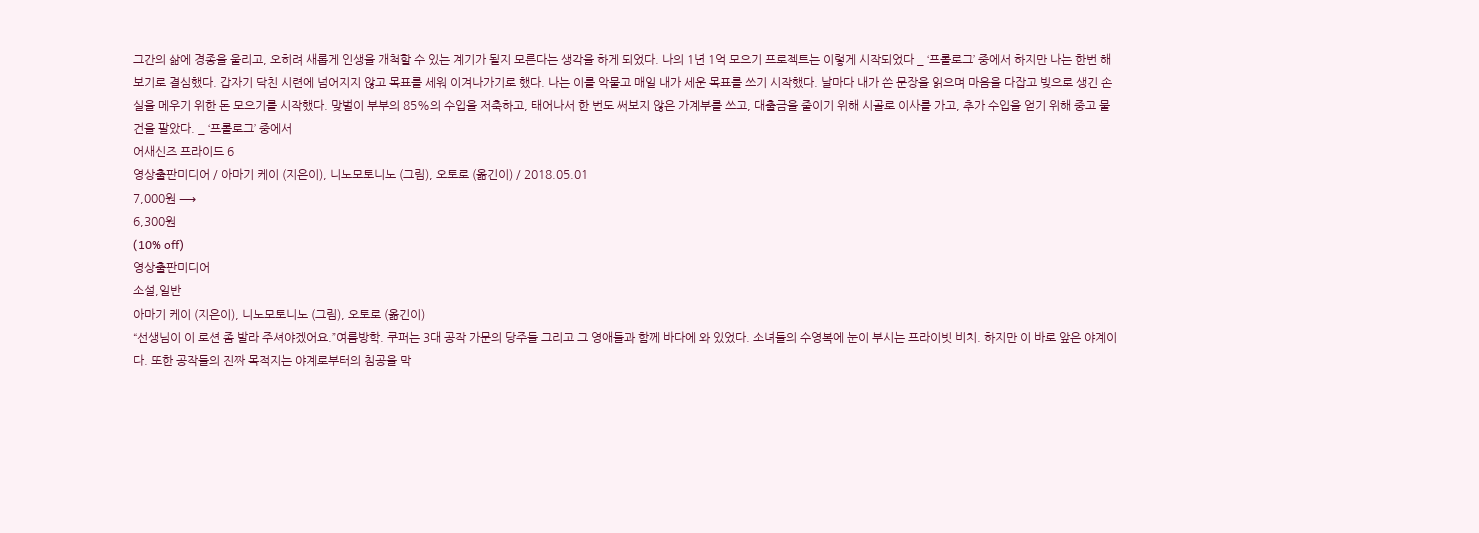그간의 삶에 경종을 울리고, 오히려 새롭게 인생을 개척할 수 있는 계기가 될지 모른다는 생각을 하게 되었다. 나의 1년 1억 모으기 프로젝트는 이렇게 시작되었다 _ ‘프롤로그’ 중에서 하지만 나는 한번 해보기로 결심했다. 갑자기 닥친 시련에 넘어지지 않고 목표를 세워 이겨나가기로 했다. 나는 이를 악물고 매일 내가 세운 목표를 쓰기 시작했다. 날마다 내가 쓴 문장을 읽으며 마음을 다잡고 빚으로 생긴 손실을 메우기 위한 돈 모으기를 시작했다. 맞벌이 부부의 85%의 수입을 저축하고, 태어나서 한 번도 써보지 않은 가계부를 쓰고, 대출금을 줄이기 위해 시골로 이사를 가고, 추가 수입을 얻기 위해 중고 물건을 팔았다. _ ‘프롤로그’ 중에서
어새신즈 프라이드 6
영상출판미디어 / 아마기 케이 (지은이), 니노모토니노 (그림), 오토로 (옮긴이) / 2018.05.01
7,000원 ⟶
6,300원
(10% off)
영상출판미디어
소설,일반
아마기 케이 (지은이), 니노모토니노 (그림), 오토로 (옮긴이)
“선생님이 이 로션 좀 발라 주셔야겠어요.”여름방학. 쿠퍼는 3대 공작 가문의 당주들 그리고 그 영애들과 함께 바다에 와 있었다. 소녀들의 수영복에 눈이 부시는 프라이빗 비치. 하지만 이 바로 앞은 야계이다. 또한 공작들의 진짜 목적지는 야계로부터의 침공을 막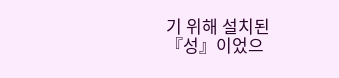기 위해 설치된 『성』이었으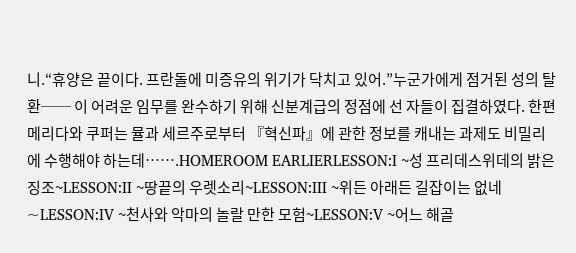니.“휴양은 끝이다. 프란돌에 미증유의 위기가 닥치고 있어.”누군가에게 점거된 성의 탈환── 이 어려운 임무를 완수하기 위해 신분계급의 정점에 선 자들이 집결하였다. 한편 메리다와 쿠퍼는 뮬과 세르주로부터 『혁신파』에 관한 정보를 캐내는 과제도 비밀리에 수행해야 하는데…….HOMEROOM EARLIERLESSON:Ⅰ ~성 프리데스위데의 밝은 징조~LESSON:Ⅱ ~땅끝의 우렛소리~LESSON:Ⅲ ~위든 아래든 길잡이는 없네~LESSON:Ⅳ ~천사와 악마의 놀랄 만한 모험~LESSON:Ⅴ ~어느 해골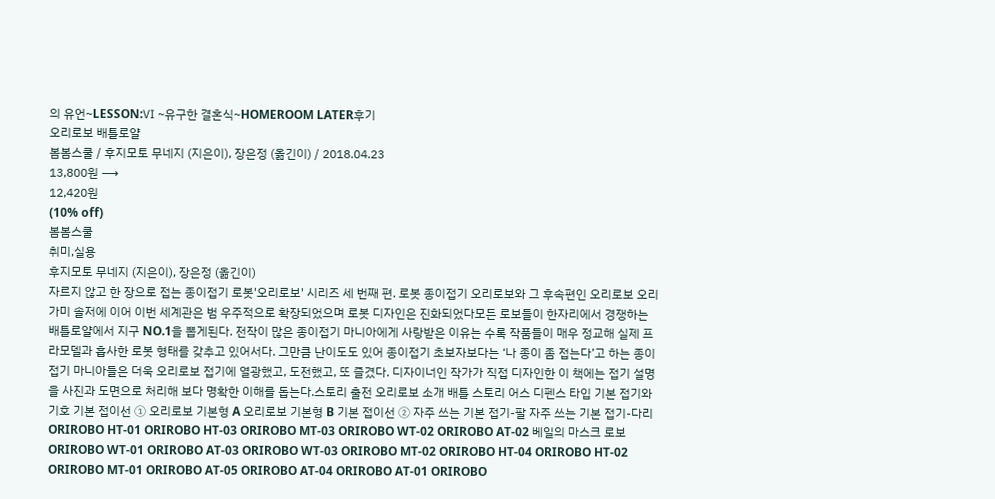의 유언~LESSON:Ⅵ ~유구한 결혼식~HOMEROOM LATER후기
오리로보 배틀로얄
봄봄스쿨 / 후지모토 무네지 (지은이), 장은정 (옮긴이) / 2018.04.23
13,800원 ⟶
12,420원
(10% off)
봄봄스쿨
취미,실용
후지모토 무네지 (지은이), 장은정 (옮긴이)
자르지 않고 한 장으로 접는 종이접기 로봇'오리로보' 시리즈 세 번째 편. 로봇 종이접기 오리로보와 그 후속편인 오리로보 오리가미 솔저에 이어 이번 세계관은 범 우주적으로 확장되었으며 로봇 디자인은 진화되었다모든 로보들이 한자리에서 경쟁하는 배틀로얄에서 지구 NO.1을 뽑게된다. 전작이 많은 종이접기 마니아에게 사랑받은 이유는 수록 작품들이 매우 정교해 실제 프라모델과 흡사한 로봇 형태를 갖추고 있어서다. 그만큼 난이도도 있어 종이접기 초보자보다는 ‘나 종이 좀 접는다’고 하는 종이접기 마니아들은 더욱 오리로보 접기에 열광했고, 도전했고, 또 즐겼다. 디자이너인 작가가 직접 디자인한 이 책에는 접기 설명을 사진과 도면으로 처리해 보다 명확한 이해를 돕는다.스토리 출전 오리로보 소개 배틀 스토리 어스 디펜스 타입 기본 접기와 기호 기본 접이선 ① 오리로보 기본형 A 오리로보 기본형 B 기본 접이선 ② 자주 쓰는 기본 접기-팔 자주 쓰는 기본 접기-다리 ORIROBO HT-01 ORIROBO HT-03 ORIROBO MT-03 ORIROBO WT-02 ORIROBO AT-02 베일의 마스크 로보 ORIROBO WT-01 ORIROBO AT-03 ORIROBO WT-03 ORIROBO MT-02 ORIROBO HT-04 ORIROBO HT-02 ORIROBO MT-01 ORIROBO AT-05 ORIROBO AT-04 ORIROBO AT-01 ORIROBO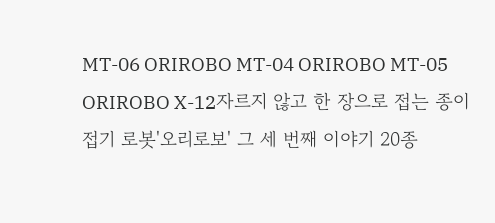MT-06 ORIROBO MT-04 ORIROBO MT-05 ORIROBO X-12자르지 않고 한 장으로 접는 종이접기 로봇'오리로보' 그 세 번째 이야기 20종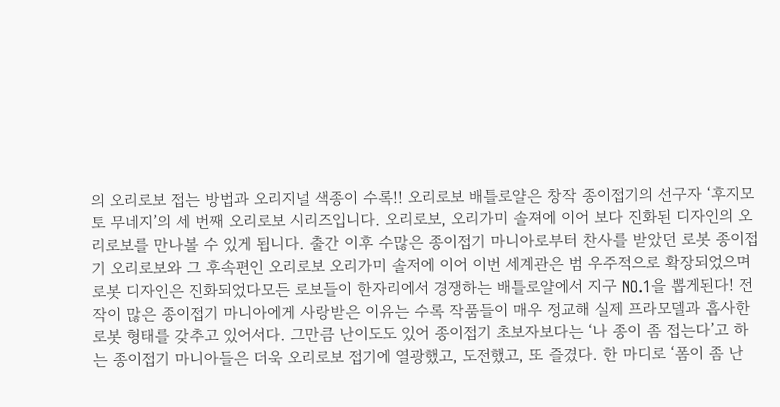의 오리로보 접는 방법과 오리지널 색종이 수록!! 오리로보 배틀로얄은 창작 종이접기의 선구자 ‘후지모토 무네지’의 세 번째 오리로보 시리즈입니다. 오리로보, 오리가미 솔져에 이어 보다 진화된 디자인의 오리로보를 만나볼 수 있게 됩니다. 출간 이후 수많은 종이접기 마니아로부터 찬사를 받았던 로봇 종이접기 오리로보와 그 후속편인 오리로보 오리가미 솔저에 이어 이번 세계관은 범 우주적으로 확장되었으며 로봇 디자인은 진화되었다모든 로보들이 한자리에서 경쟁하는 배틀로얄에서 지구 NO.1을 뽑게된다! 전작이 많은 종이접기 마니아에게 사랑받은 이유는 수록 작품들이 매우 정교해 실제 프라모델과 흡사한 로봇 형태를 갖추고 있어서다. 그만큼 난이도도 있어 종이접기 초보자보다는 ‘나 종이 좀 접는다’고 하는 종이접기 마니아들은 더욱 오리로보 접기에 열광했고, 도전했고, 또 즐겼다. 한 마디로 ‘폼이 좀 난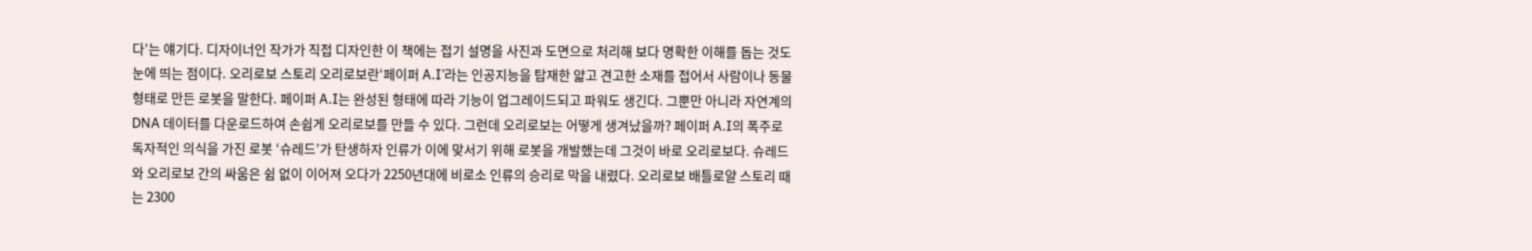다’는 얘기다. 디자이너인 작가가 직접 디자인한 이 책에는 접기 설명을 사진과 도면으로 처리해 보다 명확한 이해를 돕는 것도 눈에 띄는 점이다. 오리로보 스토리 오리로보란‘페이퍼 A.I’라는 인공지능을 탑재한 얇고 견고한 소재를 접어서 사람이나 동물 형태로 만든 로봇을 말한다. 페이퍼 A.I는 완성된 형태에 따라 기능이 업그레이드되고 파워도 생긴다. 그뿐만 아니라 자연계의 DNA 데이터를 다운로드하여 손쉽게 오리로보를 만들 수 있다. 그런데 오리로보는 어떻게 생겨났을까? 페이퍼 A.I의 폭주로 독자적인 의식을 가진 로봇 ‘슈레드’가 탄생하자 인류가 이에 맞서기 위해 로봇을 개발했는데 그것이 바로 오리로보다. 슈레드와 오리로보 간의 싸움은 쉼 없이 이어져 오다가 2250년대에 비로소 인류의 승리로 막을 내렸다. 오리로보 배틀로얄 스토리 때는 2300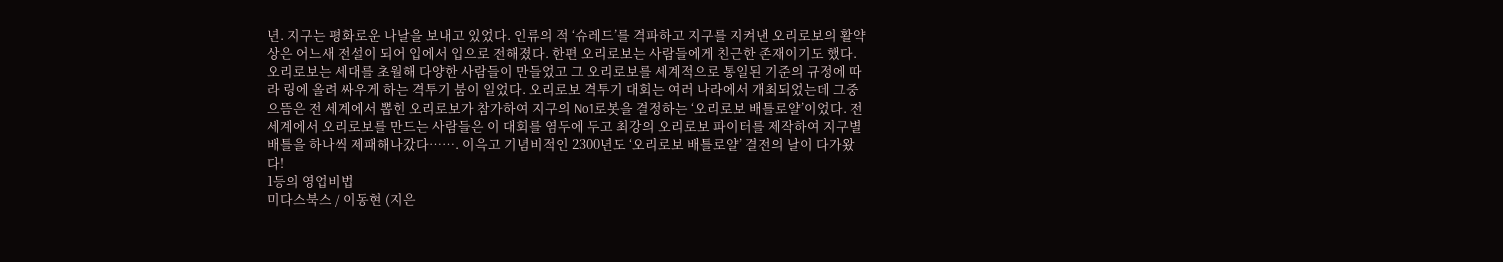년. 지구는 평화로운 나날을 보내고 있었다. 인류의 적 ‘슈레드’를 격파하고 지구를 지켜낸 오리로보의 활약상은 어느새 전설이 되어 입에서 입으로 전해졌다. 한편 오리로보는 사람들에게 친근한 존재이기도 했다. 오리로보는 세대를 초월해 다양한 사람들이 만들었고 그 오리로보를 세계적으로 통일된 기준의 규정에 따라 링에 올려 싸우게 하는 격투기 붐이 일었다. 오리로보 격투기 대회는 여러 나라에서 개최되었는데 그중 으뜸은 전 세계에서 뽑힌 오리로보가 참가하여 지구의 No1로봇을 결정하는 ‘오리로보 배틀로얄’이었다. 전 세계에서 오리로보를 만드는 사람들은 이 대회를 염두에 두고 최강의 오리로보 파이터를 제작하여 지구별 배틀을 하나씩 제패해나갔다……. 이윽고 기념비적인 2300년도 ‘오리로보 배틀로얄’ 결전의 날이 다가왔다!
1등의 영업비법
미다스북스 / 이동현 (지은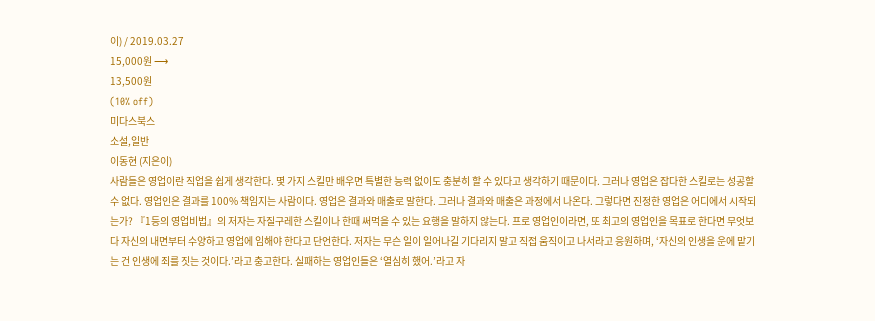이) / 2019.03.27
15,000원 ⟶
13,500원
(10% off)
미다스북스
소설,일반
이동현 (지은이)
사람들은 영업이란 직업을 쉽게 생각한다. 몇 가지 스킬만 배우면 특별한 능력 없이도 충분히 할 수 있다고 생각하기 때문이다. 그러나 영업은 잡다한 스킬로는 성공할 수 없다. 영업인은 결과를 100% 책임지는 사람이다. 영업은 결과와 매출로 말한다. 그러나 결과와 매출은 과정에서 나온다. 그렇다면 진정한 영업은 어디에서 시작되는가? 『1등의 영업비법』의 저자는 자질구레한 스킬이나 한때 써먹을 수 있는 요행을 말하지 않는다. 프로 영업인이라면, 또 최고의 영업인을 목표로 한다면 무엇보다 자신의 내면부터 수양하고 영업에 임해야 한다고 단언한다. 저자는 무슨 일이 일어나길 기다리지 말고 직접 움직이고 나서라고 응원하며, ‘자신의 인생을 운에 맡기는 건 인생에 죄를 짓는 것이다.’라고 충고한다. 실패하는 영업인들은 ‘열심히 했어.’라고 자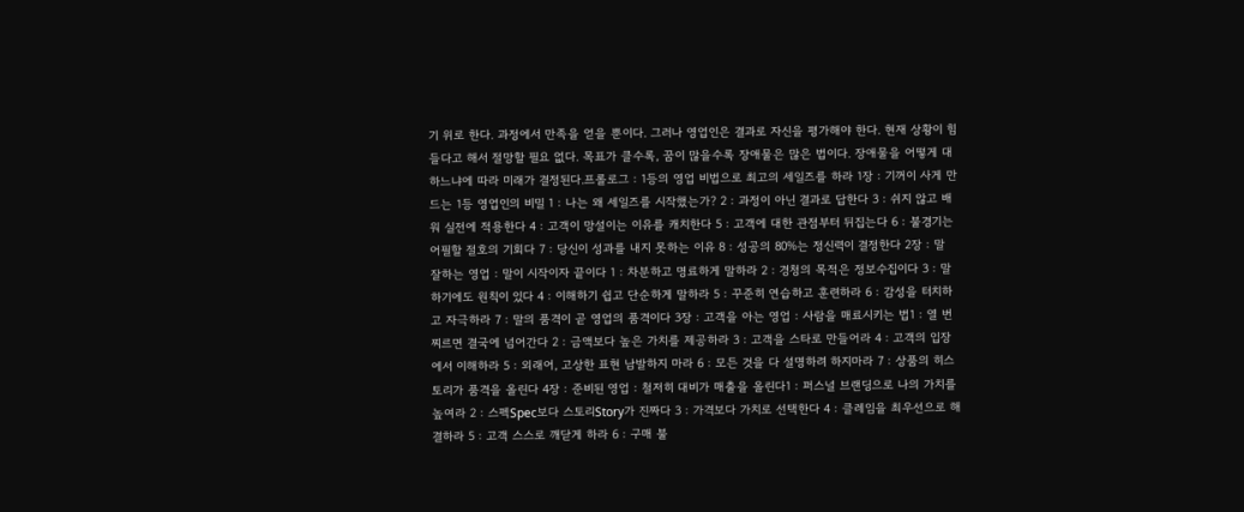기 위로 한다. 과정에서 만족을 얻을 뿐이다. 그러나 영업인은 결과로 자신을 평가해야 한다. 현재 상황이 힘들다고 해서 절망할 필요 없다. 목표가 클수록, 꿈이 많을수록 장애물은 많은 법이다. 장애물을 어떻게 대하느냐에 따라 미래가 결정된다.프롤로그 : 1등의 영업 비법으로 최고의 세일즈를 하라 1장 : 기꺼이 사게 만드는 1등 영업인의 비밀 1 : 나는 왜 세일즈를 시작했는가? 2 : 과정이 아닌 결과로 답한다 3 : 쉬지 않고 배워 실전에 적용한다 4 : 고객이 망설이는 이유를 캐치한다 5 : 고객에 대한 관점부터 뒤집는다 6 : 불경기는 어필할 절호의 기회다 7 : 당신이 성과를 내지 못하는 이유 8 : 성공의 80%는 정신력이 결정한다 2장 : 말 잘하는 영업 : 말이 시작이자 끝이다 1 : 차분하고 명료하게 말하라 2 : 경청의 목적은 정보수집이다 3 : 말하기에도 원칙이 있다 4 : 이해하기 쉽고 단순하게 말하라 5 : 꾸준히 연습하고 훈련하라 6 : 감성을 터치하고 자극하라 7 : 말의 품격이 곧 영업의 품격이다 3장 : 고객을 아는 영업 : 사람을 매료시키는 법1 : 열 번 찌르면 결국에 넘어간다 2 : 금액보다 높은 가치를 제공하라 3 : 고객을 스타로 만들어라 4 : 고객의 입장에서 이해하라 5 : 외래어, 고상한 표현 남발하지 마라 6 : 모든 것을 다 설명하려 하지마라 7 : 상품의 히스토리가 품격을 올린다 4장 : 준비된 영업 : 철저히 대비가 매출을 올린다1 : 퍼스널 브랜딩으로 나의 가치를 높여라 2 : 스펙Spec보다 스토리Story가 진짜다 3 : 가격보다 가치로 선택한다 4 : 클레임을 최우선으로 해결하라 5 : 고객 스스로 깨닫게 하라 6 : 구매 불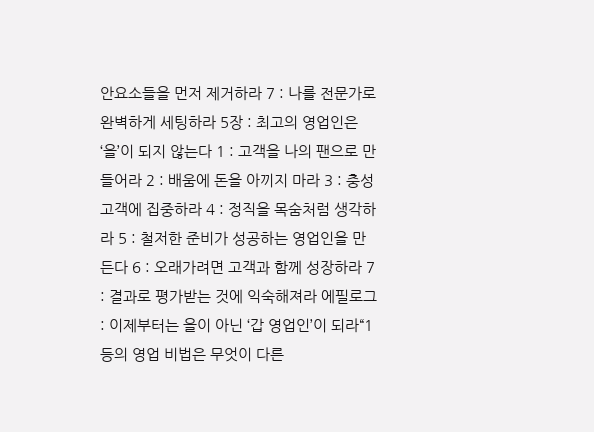안요소들을 먼저 제거하라 7 : 나를 전문가로 완벽하게 세팅하라 5장 : 최고의 영업인은 ‘을’이 되지 않는다 1 : 고객을 나의 팬으로 만들어라 2 : 배움에 돈을 아끼지 마라 3 : 충성고객에 집중하라 4 : 정직을 목숨처럼 생각하라 5 : 철저한 준비가 성공하는 영업인을 만든다 6 : 오래가려면 고객과 함께 성장하라 7 : 결과로 평가받는 것에 익숙해져라 에필로그 : 이제부터는 을이 아닌 ‘갑 영업인’이 되라“1등의 영업 비법은 무엇이 다른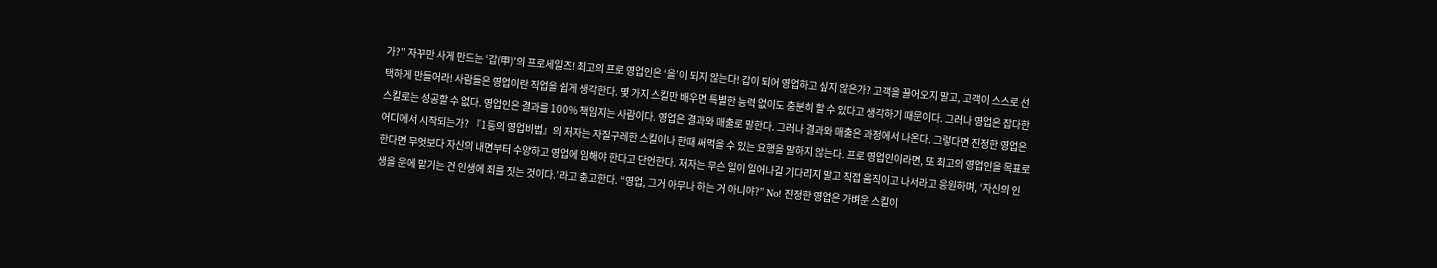가?” 자꾸만 사게 만드는 ‘갑(甲)’의 프로세일즈! 최고의 프로 영업인은 ‘을’이 되지 않는다! 갑이 되어 영업하고 싶지 않은가? 고객을 끌어오지 말고, 고객이 스스로 선택하게 만들어라! 사람들은 영업이란 직업을 쉽게 생각한다. 몇 가지 스킬만 배우면 특별한 능력 없이도 충분히 할 수 있다고 생각하기 때문이다. 그러나 영업은 잡다한 스킬로는 성공할 수 없다. 영업인은 결과를 100% 책임지는 사람이다. 영업은 결과와 매출로 말한다. 그러나 결과와 매출은 과정에서 나온다. 그렇다면 진정한 영업은 어디에서 시작되는가? 『1등의 영업비법』의 저자는 자질구레한 스킬이나 한때 써먹을 수 있는 요행을 말하지 않는다. 프로 영업인이라면, 또 최고의 영업인을 목표로 한다면 무엇보다 자신의 내면부터 수양하고 영업에 임해야 한다고 단언한다. 저자는 무슨 일이 일어나길 기다리지 말고 직접 움직이고 나서라고 응원하며, ‘자신의 인생을 운에 맡기는 건 인생에 죄를 짓는 것이다.’라고 충고한다. “영업, 그거 아무나 하는 거 아니야?” No! 진정한 영업은 가벼운 스킬이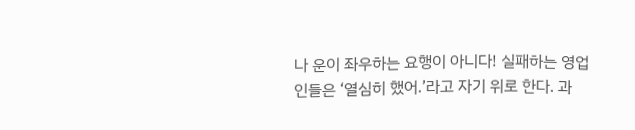나 운이 좌우하는 요행이 아니다! 실패하는 영업인들은 ‘열심히 했어.’라고 자기 위로 한다. 과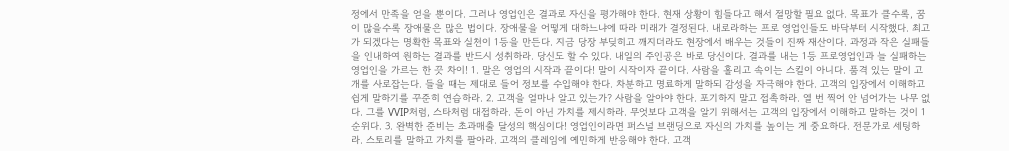정에서 만족을 얻을 뿐이다. 그러나 영업인은 결과로 자신을 평가해야 한다. 현재 상황이 힘들다고 해서 절망할 필요 없다. 목표가 클수록, 꿈이 많을수록 장애물은 많은 법이다. 장애물을 어떻게 대하느냐에 따라 미래가 결정된다. 내로라하는 프로 영업인들도 바닥부터 시작했다. 최고가 되겠다는 명확한 목표와 실천이 1등을 만든다. 지금 당장 부딪히고 깨지더라도 현장에서 배우는 것들이 진짜 재산이다. 과정과 작은 실패들을 인내하여 원하는 결과를 반드시 성취하라. 당신도 할 수 있다. 내일의 주인공은 바로 당신이다. 결과를 내는 1등 프로영업인과 늘 실패하는 영업인을 가르는 한 끗 차이! 1. 말은 영업의 시작과 끝이다! 말이 시작이자 끝이다. 사람을 홀리고 속이는 스킬이 아니다. 품격 있는 말이 고개를 사로잡는다. 들을 때는 제대로 들어 정보를 수입해야 한다. 차분하고 명료하게 말하되 감성을 자극해야 한다. 고객의 입장에서 이해하고 쉽게 말하기를 꾸준히 연습하라. 2. 고객을 얼마나 알고 있는가? 사람을 알아야 한다. 포기하지 말고 접촉하라. 열 번 찍어 안 넘어가는 나무 없다. 그를 VVIP처럼, 스타처럼 대접하라. 돈이 아닌 가치를 제시하라. 무엇보다 고객을 알기 위해서는 고객의 입장에서 이해하고 말하는 것이 1순위다. 3. 완벽한 준비는 초과매출 달성의 핵심이다! 영업인이라면 퍼스널 브랜딩으로 자신의 가치를 높이는 게 중요하다. 전문가로 세팅하라. 스토리를 말하고 가치를 팔아라. 고객의 클레임에 예민하게 반응해야 한다. 고객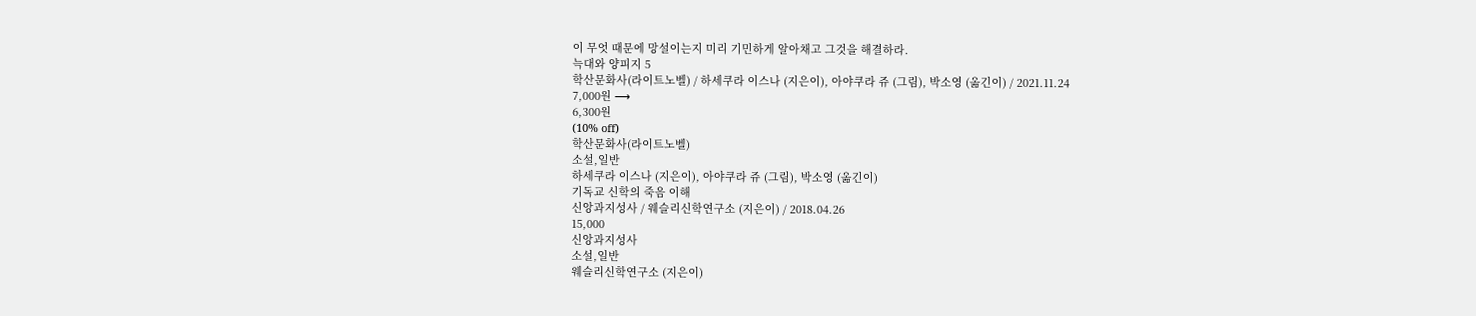이 무엇 때문에 망설이는지 미리 기민하게 알아채고 그것을 해결하라.
늑대와 양피지 5
학산문화사(라이트노벨) / 하세쿠라 이스나 (지은이), 아야쿠라 쥬 (그림), 박소영 (옮긴이) / 2021.11.24
7,000원 ⟶
6,300원
(10% off)
학산문화사(라이트노벨)
소설,일반
하세쿠라 이스나 (지은이), 아야쿠라 쥬 (그림), 박소영 (옮긴이)
기독교 신학의 죽음 이해
신앙과지성사 / 웨슬리신학연구소 (지은이) / 2018.04.26
15,000
신앙과지성사
소설,일반
웨슬리신학연구소 (지은이)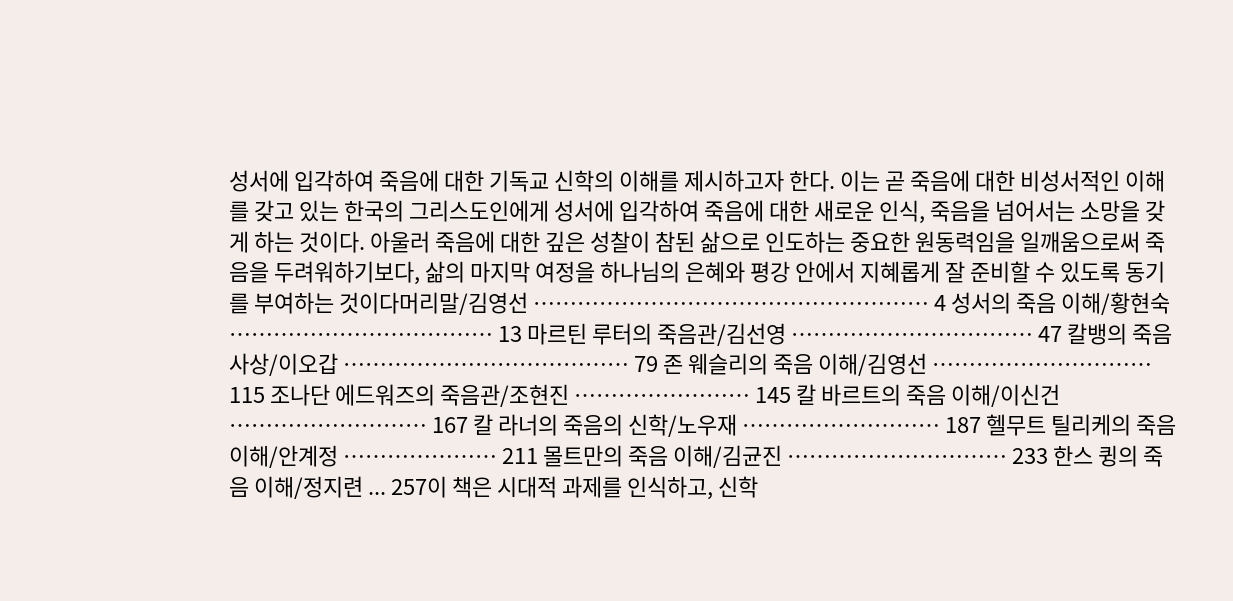성서에 입각하여 죽음에 대한 기독교 신학의 이해를 제시하고자 한다. 이는 곧 죽음에 대한 비성서적인 이해를 갖고 있는 한국의 그리스도인에게 성서에 입각하여 죽음에 대한 새로운 인식, 죽음을 넘어서는 소망을 갖게 하는 것이다. 아울러 죽음에 대한 깊은 성찰이 참된 삶으로 인도하는 중요한 원동력임을 일깨움으로써 죽음을 두려워하기보다, 삶의 마지막 여정을 하나님의 은혜와 평강 안에서 지혜롭게 잘 준비할 수 있도록 동기를 부여하는 것이다머리말/김영선 ……………………………………………… 4 성서의 죽음 이해/황현숙 ……………………………… 13 마르틴 루터의 죽음관/김선영 …………………………… 47 칼뱅의 죽음 사상/이오갑 ………………………………… 79 존 웨슬리의 죽음 이해/김영선 ………………………… 115 조나단 에드워즈의 죽음관/조현진 …………………… 145 칼 바르트의 죽음 이해/이신건 ……………………… 167 칼 라너의 죽음의 신학/노우재 ……………………… 187 헬무트 틸리케의 죽음 이해/안계정 ………………… 211 몰트만의 죽음 이해/김균진 ………………………… 233 한스 큉의 죽음 이해/정지련 ... 257이 책은 시대적 과제를 인식하고, 신학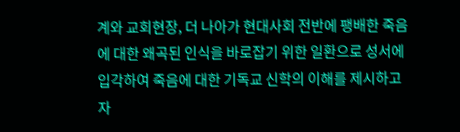계와 교회현장, 더 나아가 현대사회 전반에 팽배한 죽음에 대한 왜곡된 인식을 바로잡기 위한 일환으로 성서에 입각하여 죽음에 대한 기독교 신학의 이해를 제시하고자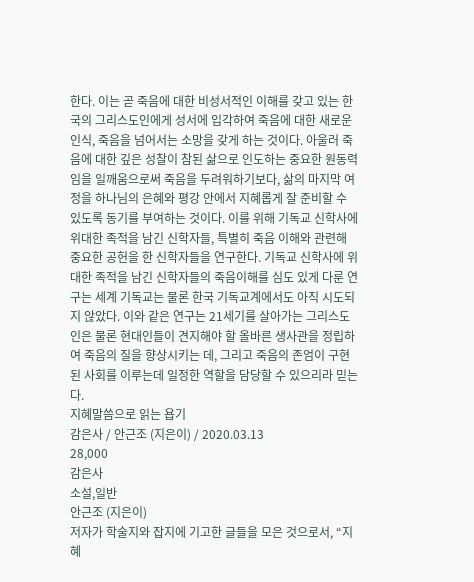한다. 이는 곧 죽음에 대한 비성서적인 이해를 갖고 있는 한국의 그리스도인에게 성서에 입각하여 죽음에 대한 새로운 인식, 죽음을 넘어서는 소망을 갖게 하는 것이다. 아울러 죽음에 대한 깊은 성찰이 참된 삶으로 인도하는 중요한 원동력임을 일깨움으로써 죽음을 두려워하기보다, 삶의 마지막 여정을 하나님의 은혜와 평강 안에서 지혜롭게 잘 준비할 수 있도록 동기를 부여하는 것이다. 이를 위해 기독교 신학사에 위대한 족적을 남긴 신학자들, 특별히 죽음 이해와 관련해 중요한 공헌을 한 신학자들을 연구한다. 기독교 신학사에 위대한 족적을 남긴 신학자들의 죽음이해를 심도 있게 다룬 연구는 세계 기독교는 물론 한국 기독교계에서도 아직 시도되지 않았다. 이와 같은 연구는 21세기를 살아가는 그리스도인은 물론 현대인들이 견지해야 할 올바른 생사관을 정립하여 죽음의 질을 향상시키는 데, 그리고 죽음의 존엄이 구현된 사회를 이루는데 일정한 역할을 담당할 수 있으리라 믿는다.
지혜말씀으로 읽는 욥기
감은사 / 안근조 (지은이) / 2020.03.13
28,000
감은사
소설,일반
안근조 (지은이)
저자가 학술지와 잡지에 기고한 글들을 모은 것으로서, “지혜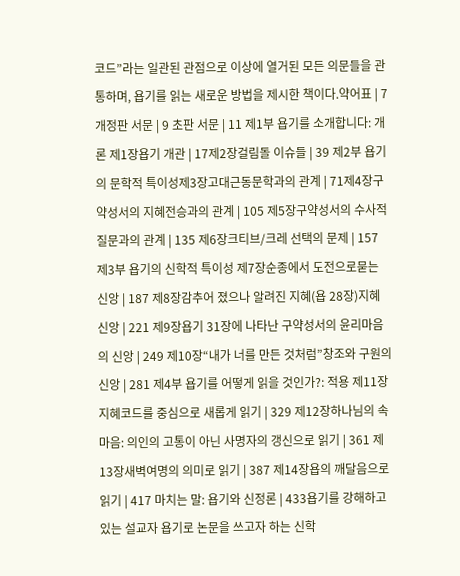코드”라는 일관된 관점으로 이상에 열거된 모든 의문들을 관통하며, 욥기를 읽는 새로운 방법을 제시한 책이다.약어표 | 7 개정판 서문 | 9 초판 서문 | 11 제1부 욥기를 소개합니다: 개론 제1장욥기 개관 | 17제2장걸림돌 이슈들 | 39 제2부 욥기의 문학적 특이성제3장고대근동문학과의 관계 | 71제4장구약성서의 지혜전승과의 관계 | 105 제5장구약성서의 수사적 질문과의 관계 | 135 제6장크티브/크레 선택의 문제 | 157 제3부 욥기의 신학적 특이성 제7장순종에서 도전으로묻는 신앙 | 187 제8장감추어 졌으나 알려진 지혜(욥 28장)지혜 신앙 | 221 제9장욥기 31장에 나타난 구약성서의 윤리마음의 신앙 | 249 제10장“내가 너를 만든 것처럼”창조와 구원의 신앙 | 281 제4부 욥기를 어떻게 읽을 것인가?: 적용 제11장지혜코드를 중심으로 새롭게 읽기 | 329 제12장하나님의 속마음: 의인의 고통이 아닌 사명자의 갱신으로 읽기 | 361 제13장새벽여명의 의미로 읽기 | 387 제14장욥의 깨달음으로 읽기 | 417 마치는 말: 욥기와 신정론 | 433욥기를 강해하고 있는 설교자 욥기로 논문을 쓰고자 하는 신학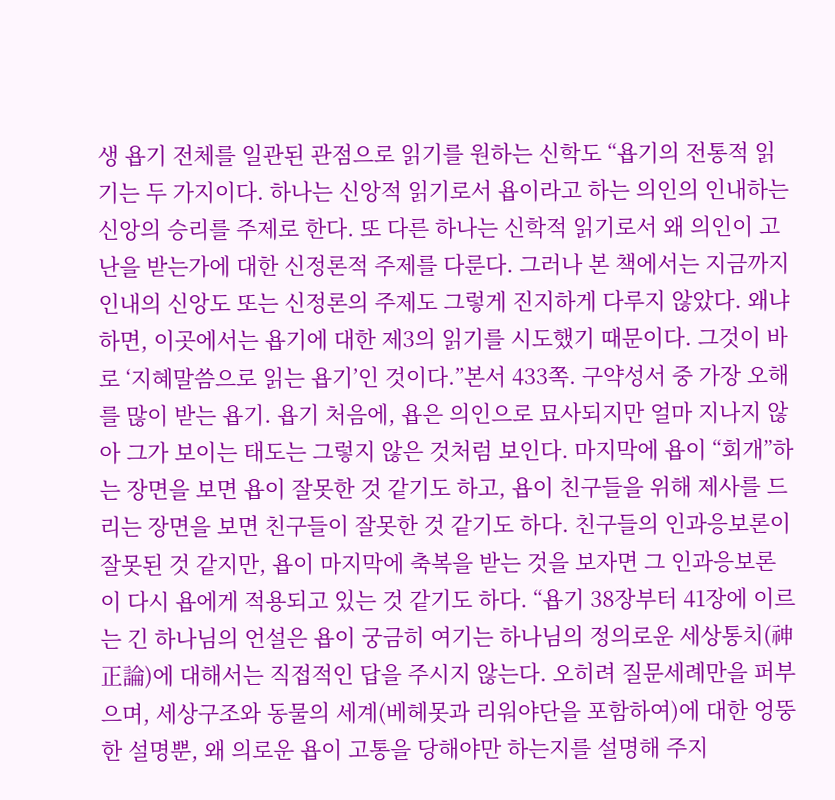생 욥기 전체를 일관된 관점으로 읽기를 원하는 신학도 “욥기의 전통적 읽기는 두 가지이다. 하나는 신앙적 읽기로서 욥이라고 하는 의인의 인내하는 신앙의 승리를 주제로 한다. 또 다른 하나는 신학적 읽기로서 왜 의인이 고난을 받는가에 대한 신정론적 주제를 다룬다. 그러나 본 책에서는 지금까지 인내의 신앙도 또는 신정론의 주제도 그렇게 진지하게 다루지 않았다. 왜냐하면, 이곳에서는 욥기에 대한 제3의 읽기를 시도했기 때문이다. 그것이 바로 ‘지혜말씀으로 읽는 욥기’인 것이다.”본서 433쪽. 구약성서 중 가장 오해를 많이 받는 욥기. 욥기 처음에, 욥은 의인으로 묘사되지만 얼마 지나지 않아 그가 보이는 태도는 그렇지 않은 것처럼 보인다. 마지막에 욥이 “회개”하는 장면을 보면 욥이 잘못한 것 같기도 하고, 욥이 친구들을 위해 제사를 드리는 장면을 보면 친구들이 잘못한 것 같기도 하다. 친구들의 인과응보론이 잘못된 것 같지만, 욥이 마지막에 축복을 받는 것을 보자면 그 인과응보론이 다시 욥에게 적용되고 있는 것 같기도 하다. “욥기 38장부터 41장에 이르는 긴 하나님의 언설은 욥이 궁금히 여기는 하나님의 정의로운 세상통치(神正論)에 대해서는 직접적인 답을 주시지 않는다. 오히려 질문세례만을 퍼부으며, 세상구조와 동물의 세계(베헤못과 리워야단을 포함하여)에 대한 엉뚱한 설명뿐, 왜 의로운 욥이 고통을 당해야만 하는지를 설명해 주지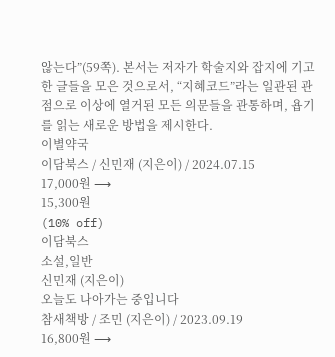않는다”(59쪽). 본서는 저자가 학술지와 잡지에 기고한 글들을 모은 것으로서, “지혜코드”라는 일관된 관점으로 이상에 열거된 모든 의문들을 관통하며, 욥기를 읽는 새로운 방법을 제시한다.
이별약국
이담북스 / 신민재 (지은이) / 2024.07.15
17,000원 ⟶
15,300원
(10% off)
이담북스
소설,일반
신민재 (지은이)
오늘도 나아가는 중입니다
참새책방 / 조민 (지은이) / 2023.09.19
16,800원 ⟶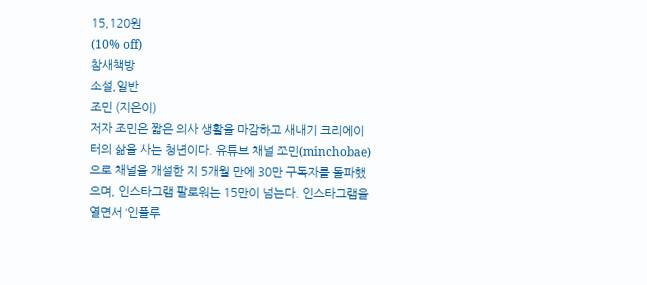15,120원
(10% off)
참새책방
소설,일반
조민 (지은이)
저자 조민은 짧은 의사 생활을 마감하고 새내기 크리에이터의 삶을 사는 청년이다. 유튜브 채널 쪼민(minchobae)으로 채널을 개설한 지 5개월 만에 30만 구독자를 돌파했으며, 인스타그램 팔로워는 15만이 넘는다. 인스타그램을 열면서 ‘인플루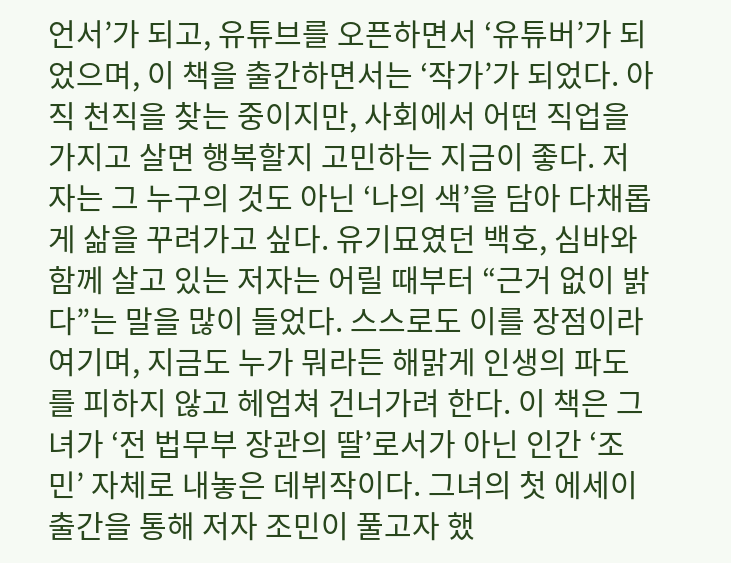언서’가 되고, 유튜브를 오픈하면서 ‘유튜버’가 되었으며, 이 책을 출간하면서는 ‘작가’가 되었다. 아직 천직을 찾는 중이지만, 사회에서 어떤 직업을 가지고 살면 행복할지 고민하는 지금이 좋다. 저자는 그 누구의 것도 아닌 ‘나의 색’을 담아 다채롭게 삶을 꾸려가고 싶다. 유기묘였던 백호, 심바와 함께 살고 있는 저자는 어릴 때부터 “근거 없이 밝다”는 말을 많이 들었다. 스스로도 이를 장점이라 여기며, 지금도 누가 뭐라든 해맑게 인생의 파도를 피하지 않고 헤엄쳐 건너가려 한다. 이 책은 그녀가 ‘전 법무부 장관의 딸’로서가 아닌 인간 ‘조민’ 자체로 내놓은 데뷔작이다. 그녀의 첫 에세이 출간을 통해 저자 조민이 풀고자 했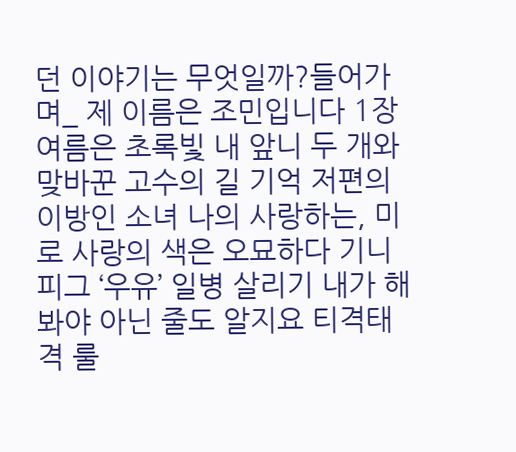던 이야기는 무엇일까?들어가며_ 제 이름은 조민입니다 1장 여름은 초록빛 내 앞니 두 개와 맞바꾼 고수의 길 기억 저편의 이방인 소녀 나의 사랑하는, 미로 사랑의 색은 오묘하다 기니피그 ‘우유’ 일병 살리기 내가 해봐야 아닌 줄도 알지요 티격태격 룰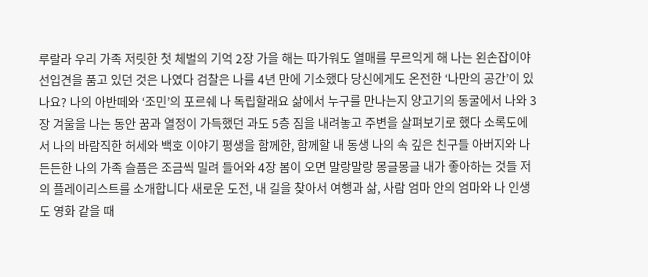루랄라 우리 가족 저릿한 첫 체벌의 기억 2장 가을 해는 따가워도 열매를 무르익게 해 나는 왼손잡이야 선입견을 품고 있던 것은 나였다 검찰은 나를 4년 만에 기소했다 당신에게도 온전한 ‘나만의 공간’이 있나요? 나의 아반떼와 ‘조민’의 포르쉐 나 독립할래요 삶에서 누구를 만나는지 양고기의 동굴에서 나와 3장 겨울을 나는 동안 꿈과 열정이 가득했던 과도 5층 짐을 내려놓고 주변을 살펴보기로 했다 소록도에서 나의 바람직한 허세와 백호 이야기 평생을 함께한, 함께할 내 동생 나의 속 깊은 친구들 아버지와 나 든든한 나의 가족 슬픔은 조금씩 밀려 들어와 4장 봄이 오면 말랑말랑 몽글몽글 내가 좋아하는 것들 저의 플레이리스트를 소개합니다 새로운 도전, 내 길을 찾아서 여행과 삶, 사람 엄마 안의 엄마와 나 인생도 영화 같을 때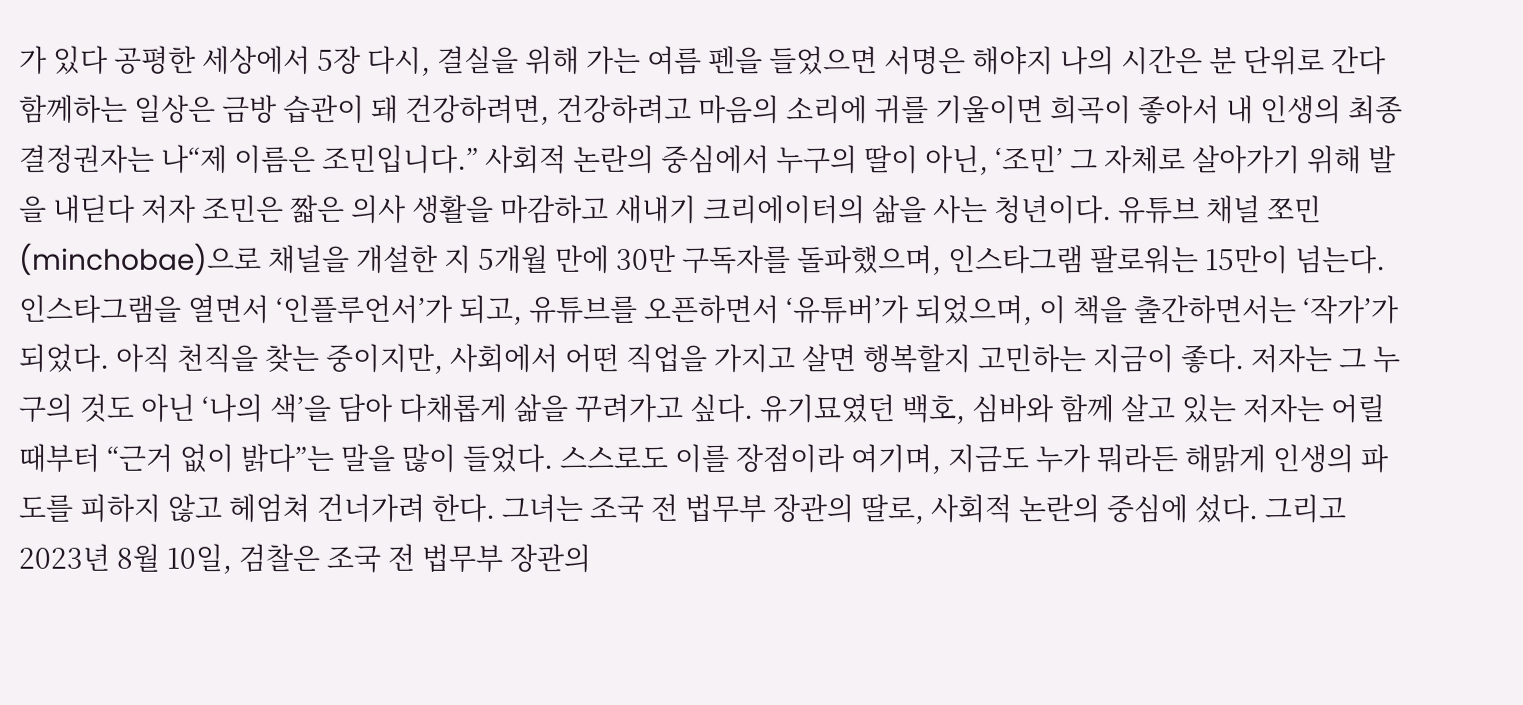가 있다 공평한 세상에서 5장 다시, 결실을 위해 가는 여름 펜을 들었으면 서명은 해야지 나의 시간은 분 단위로 간다 함께하는 일상은 금방 습관이 돼 건강하려면, 건강하려고 마음의 소리에 귀를 기울이면 희곡이 좋아서 내 인생의 최종 결정권자는 나“제 이름은 조민입니다.” 사회적 논란의 중심에서 누구의 딸이 아닌, ‘조민’ 그 자체로 살아가기 위해 발을 내딛다 저자 조민은 짧은 의사 생활을 마감하고 새내기 크리에이터의 삶을 사는 청년이다. 유튜브 채널 쪼민(minchobae)으로 채널을 개설한 지 5개월 만에 30만 구독자를 돌파했으며, 인스타그램 팔로워는 15만이 넘는다. 인스타그램을 열면서 ‘인플루언서’가 되고, 유튜브를 오픈하면서 ‘유튜버’가 되었으며, 이 책을 출간하면서는 ‘작가’가 되었다. 아직 천직을 찾는 중이지만, 사회에서 어떤 직업을 가지고 살면 행복할지 고민하는 지금이 좋다. 저자는 그 누구의 것도 아닌 ‘나의 색’을 담아 다채롭게 삶을 꾸려가고 싶다. 유기묘였던 백호, 심바와 함께 살고 있는 저자는 어릴 때부터 “근거 없이 밝다”는 말을 많이 들었다. 스스로도 이를 장점이라 여기며, 지금도 누가 뭐라든 해맑게 인생의 파도를 피하지 않고 헤엄쳐 건너가려 한다. 그녀는 조국 전 법무부 장관의 딸로, 사회적 논란의 중심에 섰다. 그리고 2023년 8월 10일, 검찰은 조국 전 법무부 장관의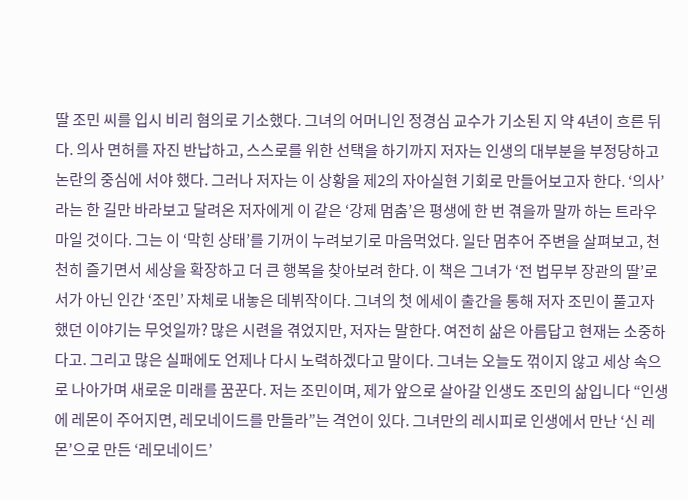딸 조민 씨를 입시 비리 혐의로 기소했다. 그녀의 어머니인 정경심 교수가 기소된 지 약 4년이 흐른 뒤다. 의사 면허를 자진 반납하고, 스스로를 위한 선택을 하기까지 저자는 인생의 대부분을 부정당하고 논란의 중심에 서야 했다. 그러나 저자는 이 상황을 제2의 자아실현 기회로 만들어보고자 한다. ‘의사’라는 한 길만 바라보고 달려온 저자에게 이 같은 ‘강제 멈춤’은 평생에 한 번 겪을까 말까 하는 트라우마일 것이다. 그는 이 ‘막힌 상태’를 기꺼이 누려보기로 마음먹었다. 일단 멈추어 주변을 살펴보고, 천천히 즐기면서 세상을 확장하고 더 큰 행복을 찾아보려 한다. 이 책은 그녀가 ‘전 법무부 장관의 딸’로서가 아닌 인간 ‘조민’ 자체로 내놓은 데뷔작이다. 그녀의 첫 에세이 출간을 통해 저자 조민이 풀고자 했던 이야기는 무엇일까? 많은 시련을 겪었지만, 저자는 말한다. 여전히 삶은 아름답고 현재는 소중하다고. 그리고 많은 실패에도 언제나 다시 노력하겠다고 말이다. 그녀는 오늘도 꺾이지 않고 세상 속으로 나아가며 새로운 미래를 꿈꾼다. 저는 조민이며, 제가 앞으로 살아갈 인생도 조민의 삶입니다 “인생에 레몬이 주어지면, 레모네이드를 만들라”는 격언이 있다. 그녀만의 레시피로 인생에서 만난 ‘신 레몬’으로 만든 ‘레모네이드’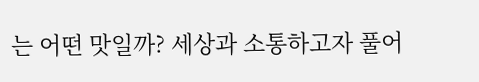는 어떤 맛일까? 세상과 소통하고자 풀어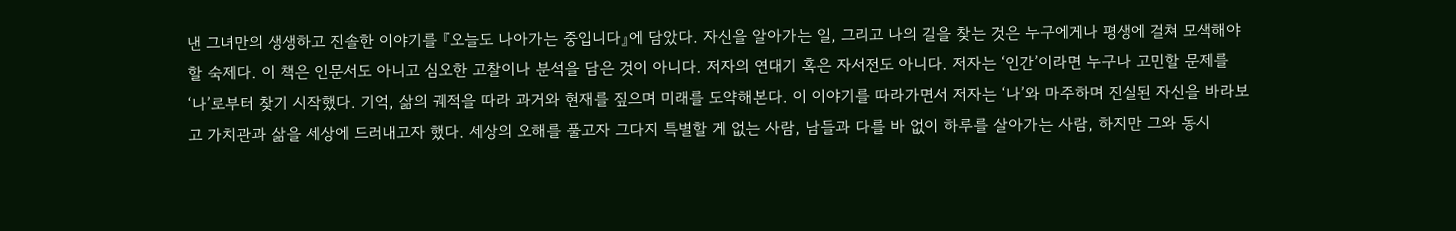낸 그녀만의 생생하고 진솔한 이야기를 『오늘도 나아가는 중입니다』에 담았다. 자신을 알아가는 일, 그리고 나의 길을 찾는 것은 누구에게나 평생에 걸쳐 모색해야 할 숙제다. 이 책은 인문서도 아니고 심오한 고찰이나 분석을 담은 것이 아니다. 저자의 연대기 혹은 자서전도 아니다. 저자는 ‘인간’이라면 누구나 고민할 문제를 ‘나’로부터 찾기 시작했다. 기억, 삶의 궤적을 따라 과거와 현재를 짚으며 미래를 도약해본다. 이 이야기를 따라가면서 저자는 ‘나’와 마주하며 진실된 자신을 바라보고 가치관과 삶을 세상에 드러내고자 했다. 세상의 오해를 풀고자 그다지 특별할 게 없는 사람, 남들과 다를 바 없이 하루를 살아가는 사람, 하지만 그와 동시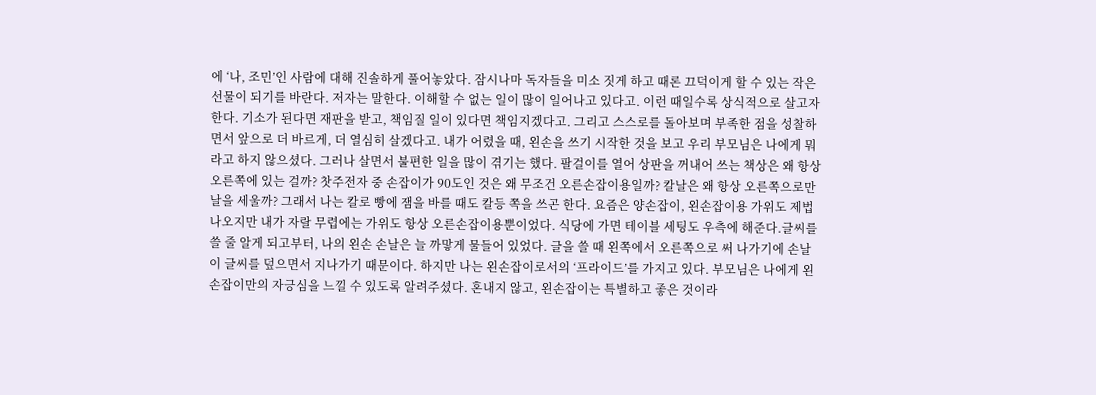에 ‘나, 조민’인 사람에 대해 진솔하게 풀어놓았다. 잠시나마 독자들을 미소 짓게 하고 때론 끄덕이게 할 수 있는 작은 선물이 되기를 바란다. 저자는 말한다. 이해할 수 없는 일이 많이 일어나고 있다고. 이런 때일수록 상식적으로 살고자 한다. 기소가 된다면 재판을 받고, 책임질 일이 있다면 책임지겠다고. 그리고 스스로를 돌아보며 부족한 점을 성찰하면서 앞으로 더 바르게, 더 열심히 살겠다고. 내가 어렸을 때, 왼손을 쓰기 시작한 것을 보고 우리 부모님은 나에게 뭐라고 하지 않으셨다. 그러나 살면서 불편한 일을 많이 겪기는 했다. 팔걸이를 열어 상판을 꺼내어 쓰는 책상은 왜 항상 오른쪽에 있는 걸까? 찻주전자 중 손잡이가 90도인 것은 왜 무조건 오른손잡이용일까? 칼날은 왜 항상 오른쪽으로만 날을 세울까? 그래서 나는 칼로 빵에 잼을 바를 때도 칼등 쪽을 쓰곤 한다. 요즘은 양손잡이, 왼손잡이용 가위도 제법 나오지만 내가 자랄 무렵에는 가위도 항상 오른손잡이용뿐이었다. 식당에 가면 테이블 세팅도 우측에 해준다.글씨를 쓸 줄 알게 되고부터, 나의 왼손 손날은 늘 까맣게 물들어 있었다. 글을 쓸 때 왼쪽에서 오른쪽으로 써 나가기에 손날이 글씨를 덮으면서 지나가기 때문이다. 하지만 나는 왼손잡이로서의 ‘프라이드’를 가지고 있다. 부모님은 나에게 왼손잡이만의 자긍심을 느낄 수 있도록 알려주셨다. 혼내지 않고, 왼손잡이는 특별하고 좋은 것이라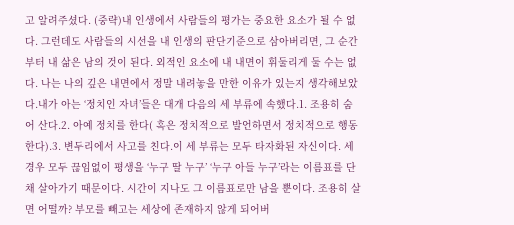고 알려주셨다. (중략)내 인생에서 사람들의 평가는 중요한 요소가 될 수 없다. 그런데도 사람들의 시선을 내 인생의 판단기준으로 삼아버리면, 그 순간부터 내 삶은 남의 것이 된다. 외적인 요소에 내 내면이 휘둘리게 둘 수는 없다. 나는 나의 깊은 내면에서 정말 내려놓을 만한 이유가 있는지 생각해보았다.내가 아는 ‘정치인 자녀’들은 대개 다음의 세 부류에 속했다.1. 조용히 숨어 산다.2. 아예 정치를 한다( 혹은 정치적으로 발언하면서 정치적으로 행동한다).3. 변두리에서 사고를 친다.이 세 부류는 모두 타자화된 자신이다. 세 경우 모두 끊임없이 평생을 ‘누구 딸 누구’ ‘누구 아들 누구’라는 이름표를 단 채 살아가기 때문이다. 시간이 지나도 그 이름표로만 남을 뿐이다. 조용히 살면 어떨까? 부모를 빼고는 세상에 존재하지 않게 되어버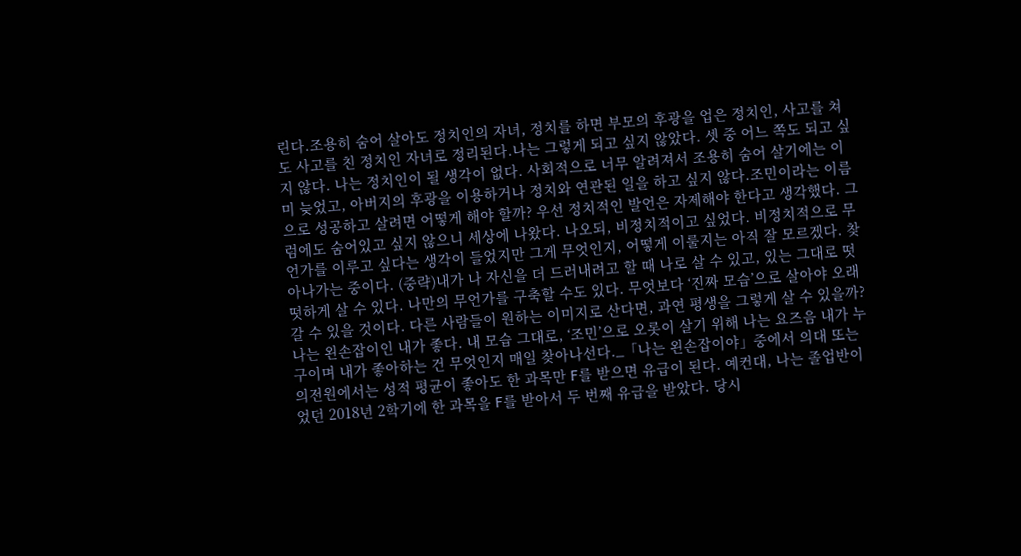린다.조용히 숨어 살아도 정치인의 자녀, 정치를 하면 부모의 후광을 업은 정치인, 사고를 쳐도 사고를 친 정치인 자녀로 정리된다.나는 그렇게 되고 싶지 않았다. 셋 중 어느 쪽도 되고 싶지 않다. 나는 정치인이 될 생각이 없다. 사회적으로 너무 알려져서 조용히 숨어 살기에는 이미 늦었고, 아버지의 후광을 이용하거나 정치와 연관된 일을 하고 싶지 않다.조민이라는 이름으로 성공하고 살려면 어떻게 해야 할까? 우선 정치적인 발언은 자제해야 한다고 생각했다. 그럼에도 숨어있고 싶지 않으니 세상에 나왔다. 나오되, 비정치적이고 싶었다. 비정치적으로 무언가를 이루고 싶다는 생각이 들었지만 그게 무엇인지, 어떻게 이룰지는 아직 잘 모르겠다. 찾아나가는 중이다. (중략)내가 나 자신을 더 드러내려고 할 때 나로 살 수 있고, 있는 그대로 떳떳하게 살 수 있다. 나만의 무언가를 구축할 수도 있다. 무엇보다 ‘진짜 모습’으로 살아야 오래갈 수 있을 것이다. 다른 사람들이 원하는 이미지로 산다면, 과연 평생을 그렇게 살 수 있을까?나는 왼손잡이인 내가 좋다. 내 모습 그대로, ‘조민’으로 오롯이 살기 위해 나는 요즈음 내가 누구이며 내가 좋아하는 건 무엇인지 매일 찾아나선다._「나는 왼손잡이야」중에서 의대 또는 의전원에서는 성적 평균이 좋아도 한 과목만 F를 받으면 유급이 된다. 예컨대, 나는 졸업반이었던 2018년 2학기에 한 과목을 F를 받아서 두 번째 유급을 받았다. 당시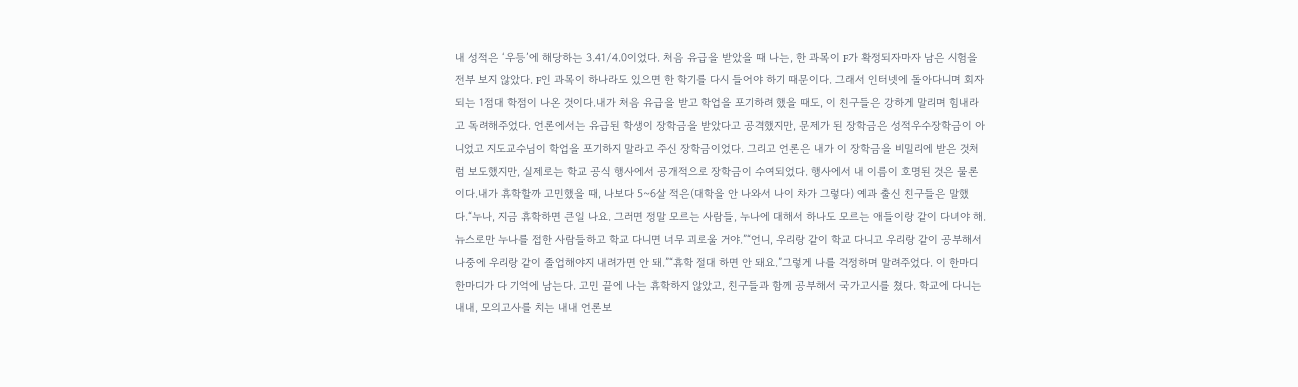내 성적은 ‘우등’에 해당하는 3.41/4.0이었다. 처음 유급을 받았을 때 나는, 한 과목이 F가 확정되자마자 남은 시험을 전부 보지 않았다. F인 과목이 하나라도 있으면 한 학기를 다시 들어야 하기 때문이다. 그래서 인터넷에 돌아다니며 회자되는 1점대 학점이 나온 것이다.내가 처음 유급을 받고 학업을 포기하려 했을 때도, 이 친구들은 강하게 말리며 힘내라고 독려해주었다. 언론에서는 유급된 학생이 장학금을 받았다고 공격했지만, 문제가 된 장학금은 성적우수장학금이 아니었고 지도교수님이 학업을 포기하지 말라고 주신 장학금이었다. 그리고 언론은 내가 이 장학금을 비밀리에 받은 것처럼 보도했지만, 실제로는 학교 공식 행사에서 공개적으로 장학금이 수여되었다. 행사에서 내 이름이 호명된 것은 물론이다.내가 휴학할까 고민했을 때, 나보다 5~6살 적은(대학을 안 나와서 나이 차가 그렇다) 예과 출신 친구들은 말했다.“누나, 지금 휴학하면 큰일 나요. 그러면 정말 모르는 사람들, 누나에 대해서 하나도 모르는 애들이랑 같이 다녀야 해. 뉴스로만 누나를 접한 사람들하고 학교 다니면 너무 괴로울 거야.”“언니, 우리랑 같이 학교 다니고 우리랑 같이 공부해서 나중에 우리랑 같이 졸업해야지 내려가면 안 돼.”“휴학 절대 하면 안 돼요.”그렇게 나를 걱정하며 말려주었다. 이 한마디 한마디가 다 기억에 남는다. 고민 끝에 나는 휴학하지 않았고, 친구들과 함께 공부해서 국가고시를 쳤다. 학교에 다니는 내내, 모의고사를 치는 내내 언론보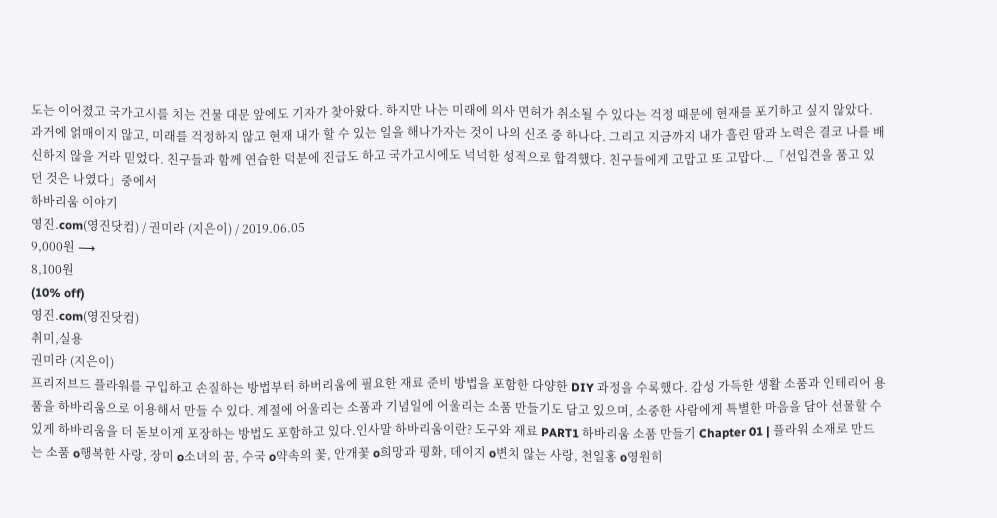도는 이어졌고 국가고시를 치는 건물 대문 앞에도 기자가 찾아왔다. 하지만 나는 미래에 의사 면허가 취소될 수 있다는 걱정 때문에 현재를 포기하고 싶지 않았다. 과거에 얽매이지 않고, 미래를 걱정하지 않고 현재 내가 할 수 있는 일을 해나가자는 것이 나의 신조 중 하나다. 그리고 지금까지 내가 흘린 땀과 노력은 결코 나를 배신하지 않을 거라 믿었다. 친구들과 함께 연습한 덕분에 진급도 하고 국가고시에도 넉넉한 성적으로 합격했다. 친구들에게 고맙고 또 고맙다._「선입견을 품고 있던 것은 나였다」중에서
하바리움 이야기
영진.com(영진닷컴) / 권미라 (지은이) / 2019.06.05
9,000원 ⟶
8,100원
(10% off)
영진.com(영진닷컴)
취미,실용
권미라 (지은이)
프리저브드 플라워를 구입하고 손질하는 방법부터 하버리움에 필요한 재료 준비 방법을 포함한 다양한 DIY 과정을 수록했다. 감성 가득한 생활 소품과 인테리어 용품을 하바리움으로 이용해서 만들 수 있다. 계절에 어울리는 소품과 기념일에 어울리는 소품 만들기도 담고 있으며, 소중한 사람에게 특별한 마음을 담아 선물할 수 있게 하바리움을 더 돋보이게 포장하는 방법도 포함하고 있다.인사말 하바리움이란? 도구와 재료 PART1 하바리움 소품 만들기 Chapter 01 | 플라워 소재로 만드는 소품 o행복한 사랑, 장미 o소녀의 꿈, 수국 o약속의 꽃, 안개꽃 o희망과 평화, 데이지 o변치 않는 사랑, 천일홍 o영원히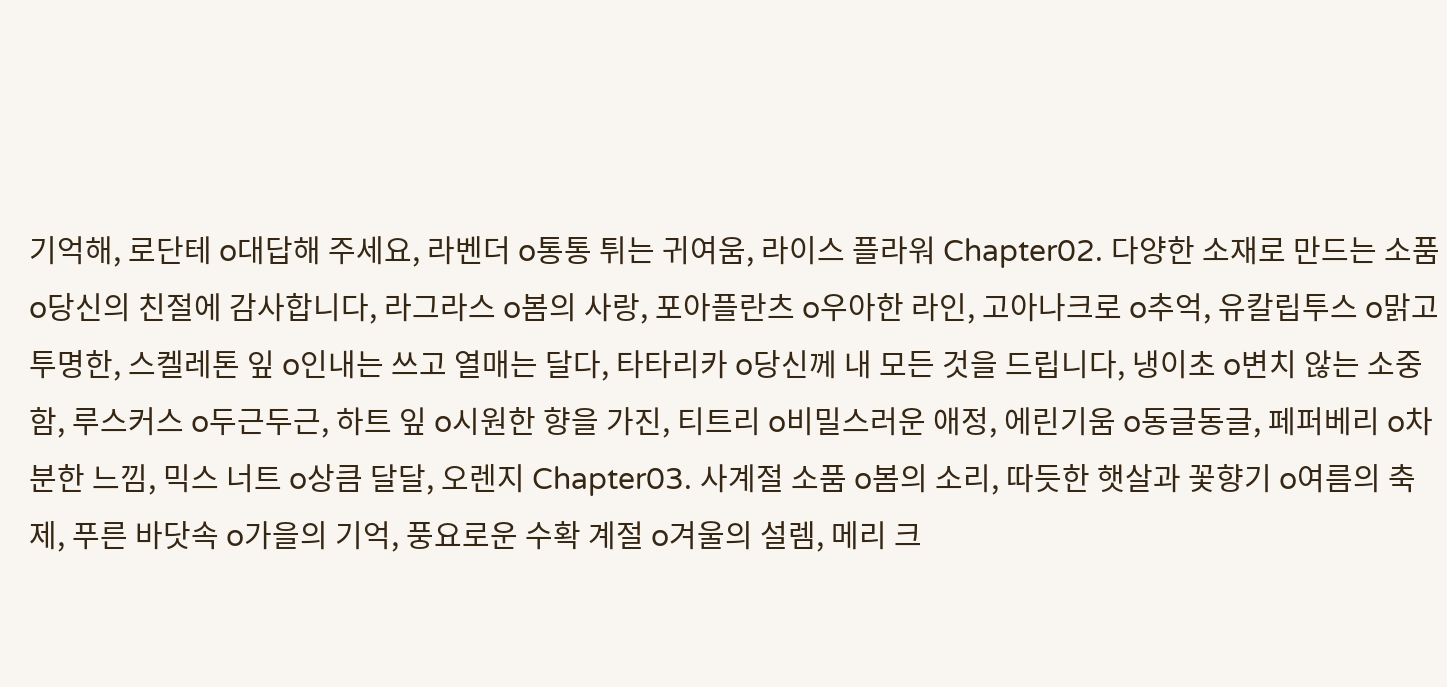기억해, 로단테 o대답해 주세요, 라벤더 o통통 튀는 귀여움, 라이스 플라워 Chapter02. 다양한 소재로 만드는 소품 o당신의 친절에 감사합니다, 라그라스 o봄의 사랑, 포아플란츠 o우아한 라인, 고아나크로 o추억, 유칼립투스 o맑고 투명한, 스켈레톤 잎 o인내는 쓰고 열매는 달다, 타타리카 o당신께 내 모든 것을 드립니다, 냉이초 o변치 않는 소중함, 루스커스 o두근두근, 하트 잎 o시원한 향을 가진, 티트리 o비밀스러운 애정, 에린기움 o동글동글, 페퍼베리 o차분한 느낌, 믹스 너트 o상큼 달달, 오렌지 Chapter03. 사계절 소품 o봄의 소리, 따듯한 햇살과 꽃향기 o여름의 축제, 푸른 바닷속 o가을의 기억, 풍요로운 수확 계절 o겨울의 설렘, 메리 크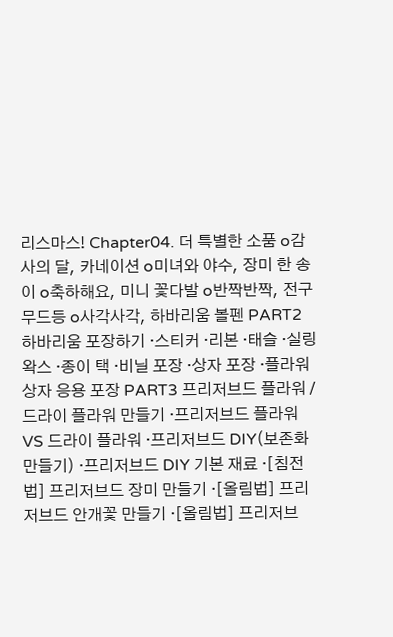리스마스! Chapter04. 더 특별한 소품 o감사의 달, 카네이션 o미녀와 야수, 장미 한 송이 o축하해요, 미니 꽃다발 o반짝반짝, 전구 무드등 o사각사각, 하바리움 볼펜 PART2 하바리움 포장하기 ·스티커 ·리본 ·태슬 ·실링왁스 ·종이 택 ·비닐 포장 ·상자 포장 ·플라워 상자 응용 포장 PART3 프리저브드 플라워 / 드라이 플라워 만들기 ·프리저브드 플라워 VS 드라이 플라워 ·프리저브드 DIY(보존화 만들기) ·프리저브드 DIY 기본 재료 ·[침전법] 프리저브드 장미 만들기 ·[올림법] 프리저브드 안개꽃 만들기 ·[올림법] 프리저브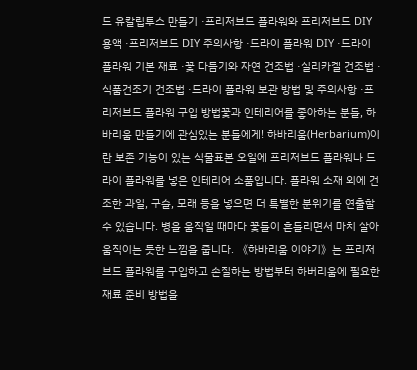드 유칼립투스 만들기 ·프리저브드 플라워와 프리저브드 DIY 용액 ·프리저브드 DIY 주의사항 ·드라이 플라워 DIY ·드라이 플라워 기본 재료 ·꽃 다듬기와 자연 건조법 ·실리카겔 건조법 ·식품건조기 건조법 ·드라이 플라워 보관 방법 및 주의사항 ·프리저브드 플라워 구입 방법꽃과 인테리어를 좋아하는 분들, 하바리움 만들기에 관심있는 분들에게! 하바리움(Herbarium)이란 보존 기능이 있는 식물표본 오일에 프리저브드 플라워나 드라이 플라워를 넣은 인테리어 소품입니다. 플라워 소재 외에 건조한 과일, 구슬, 모래 등을 넣으면 더 특별한 분위기를 연출할 수 있습니다. 병을 움직일 때마다 꽃들이 흔들리면서 마치 살아 움직이는 듯한 느낌을 줍니다. 《하바리움 이야기》는 프리저브드 플라워를 구입하고 손질하는 방법부터 하버리움에 필요한 재료 준비 방법을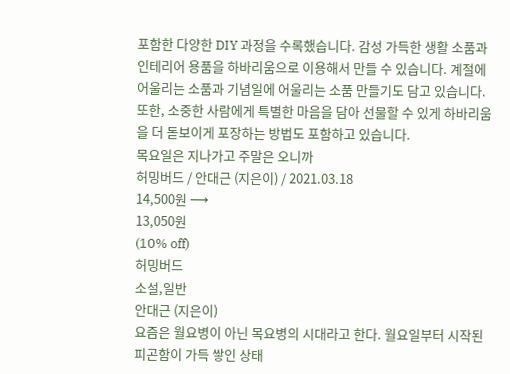포함한 다양한 DIY 과정을 수록했습니다. 감성 가득한 생활 소품과 인테리어 용품을 하바리움으로 이용해서 만들 수 있습니다. 계절에 어울리는 소품과 기념일에 어울리는 소품 만들기도 담고 있습니다. 또한, 소중한 사람에게 특별한 마음을 담아 선물할 수 있게 하바리움을 더 돋보이게 포장하는 방법도 포함하고 있습니다.
목요일은 지나가고 주말은 오니까
허밍버드 / 안대근 (지은이) / 2021.03.18
14,500원 ⟶
13,050원
(10% off)
허밍버드
소설,일반
안대근 (지은이)
요즘은 월요병이 아닌 목요병의 시대라고 한다. 월요일부터 시작된 피곤함이 가득 쌓인 상태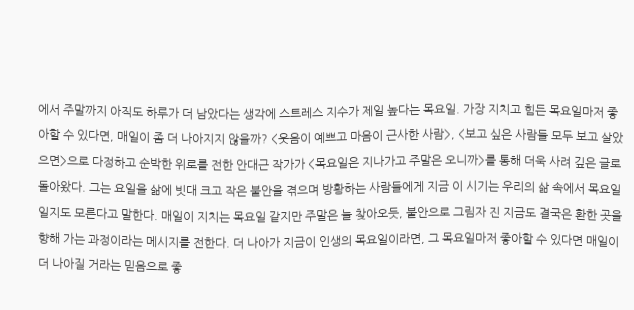에서 주말까지 아직도 하루가 더 남았다는 생각에 스트레스 지수가 제일 높다는 목요일. 가장 지치고 힘든 목요일마저 좋아할 수 있다면, 매일이 좀 더 나아지지 않을까? <웃음이 예쁘고 마음이 근사한 사람>, <보고 싶은 사람들 모두 보고 살았으면>으로 다정하고 순박한 위로를 전한 안대근 작가가 <목요일은 지나가고 주말은 오니까>를 통해 더욱 사려 깊은 글로 돌아왔다. 그는 요일을 삶에 빗대 크고 작은 불안을 겪으며 방황하는 사람들에게 지금 이 시기는 우리의 삶 속에서 목요일일지도 모른다고 말한다. 매일이 지치는 목요일 같지만 주말은 늘 찾아오듯, 불안으로 그림자 진 지금도 결국은 환한 곳을 향해 가는 과정이라는 메시지를 전한다. 더 나아가 지금이 인생의 목요일이라면, 그 목요일마저 좋아할 수 있다면 매일이 더 나아질 거라는 믿음으로 좋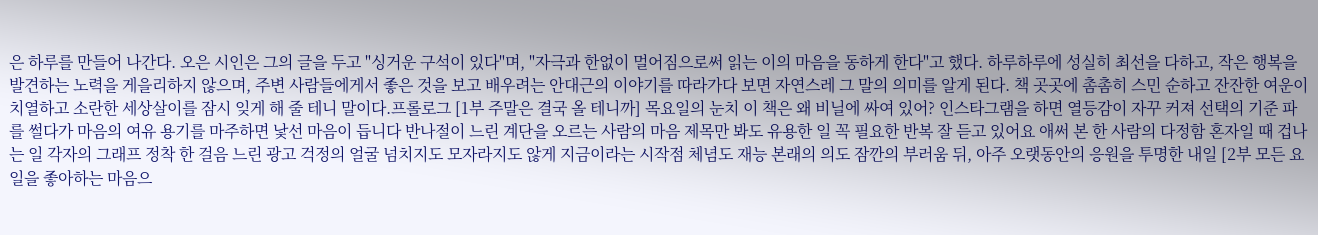은 하루를 만들어 나간다. 오은 시인은 그의 글을 두고 "싱거운 구석이 있다"며, "자극과 한없이 멀어짐으로써 읽는 이의 마음을 동하게 한다"고 했다. 하루하루에 성실히 최선을 다하고, 작은 행복을 발견하는 노력을 게을리하지 않으며, 주변 사람들에게서 좋은 것을 보고 배우려는 안대근의 이야기를 따라가다 보면 자연스레 그 말의 의미를 알게 된다. 책 곳곳에 촘촘히 스민 순하고 잔잔한 여운이 치열하고 소란한 세상살이를 잠시 잊게 해 줄 테니 말이다.프롤로그 [1부 주말은 결국 올 테니까] 목요일의 눈치 이 책은 왜 비닐에 싸여 있어? 인스타그램을 하면 열등감이 자꾸 커져 선택의 기준 파를 썰다가 마음의 여유 용기를 마주하면 낯선 마음이 듭니다 반나절이 느린 계단을 오르는 사람의 마음 제목만 봐도 유용한 일 꼭 필요한 반복 잘 듣고 있어요 애써 본 한 사람의 다정함 혼자일 때 겁나는 일 각자의 그래프 정착 한 걸음 느린 광고 걱정의 얼굴 넘치지도 모자라지도 않게 지금이라는 시작점 체념도 재능 본래의 의도 잠깐의 부러움 뒤, 아주 오랫동안의 응원을 투명한 내일 [2부 모든 요일을 좋아하는 마음으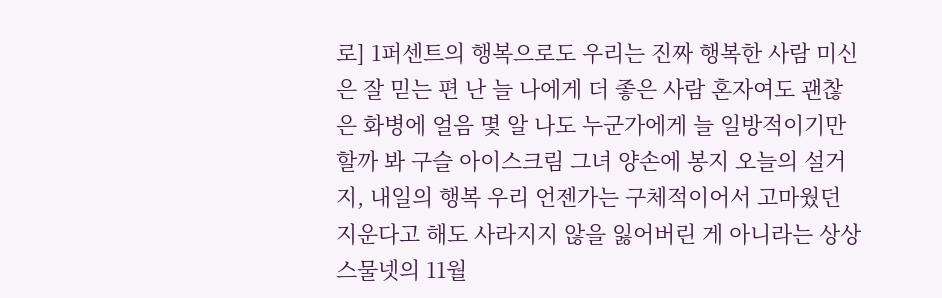로] 1퍼센트의 행복으로도 우리는 진짜 행복한 사람 미신은 잘 믿는 편 난 늘 나에게 더 좋은 사람 혼자여도 괜찮은 화병에 얼음 몇 알 나도 누군가에게 늘 일방적이기만 할까 봐 구슬 아이스크림 그녀 양손에 봉지 오늘의 설거지, 내일의 행복 우리 언젠가는 구체적이어서 고마웠던 지운다고 해도 사라지지 않을 잃어버린 게 아니라는 상상 스물넷의 11월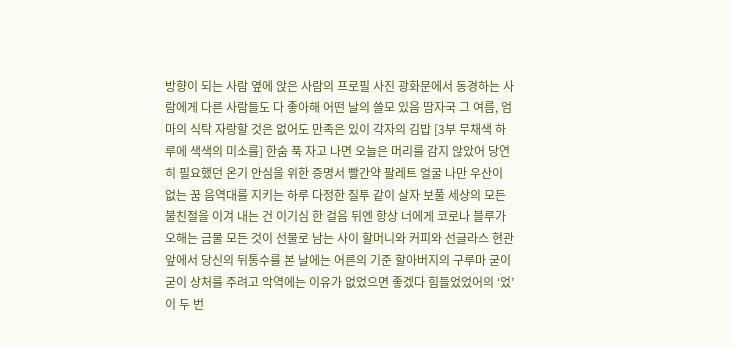방향이 되는 사람 옆에 앉은 사람의 프로필 사진 광화문에서 동경하는 사람에게 다른 사람들도 다 좋아해 어떤 날의 쓸모 있음 땀자국 그 여름, 엄마의 식탁 자랑할 것은 없어도 만족은 있이 각자의 김밥 [3부 무채색 하루에 색색의 미소를] 한숨 푹 자고 나면 오늘은 머리를 감지 않았어 당연히 필요했던 온기 안심을 위한 증명서 빨간약 팔레트 얼굴 나만 우산이 없는 꿈 음역대를 지키는 하루 다정한 질투 같이 살자 보풀 세상의 모든 불친절을 이겨 내는 건 이기심 한 걸음 뒤엔 항상 너에게 코로나 블루가 오해는 금물 모든 것이 선물로 남는 사이 할머니와 커피와 선글라스 현관 앞에서 당신의 뒤통수를 본 날에는 어른의 기준 할아버지의 구루마 굳이 굳이 상처를 주려고 악역에는 이유가 없었으면 좋겠다 힘들었었어의 ‘었’이 두 번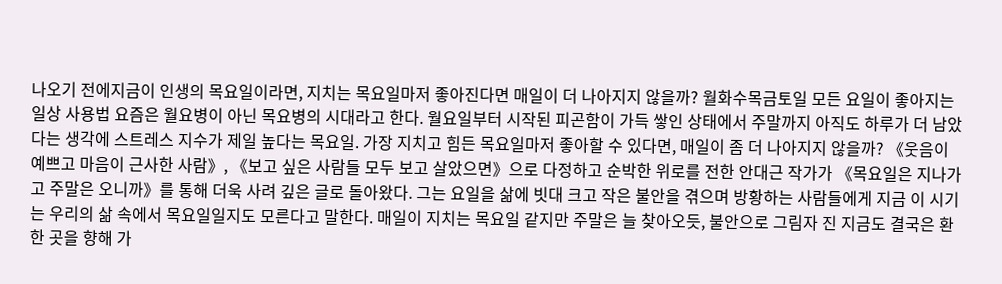나오기 전에지금이 인생의 목요일이라면, 지치는 목요일마저 좋아진다면 매일이 더 나아지지 않을까? 월화수목금토일 모든 요일이 좋아지는 일상 사용법 요즘은 월요병이 아닌 목요병의 시대라고 한다. 월요일부터 시작된 피곤함이 가득 쌓인 상태에서 주말까지 아직도 하루가 더 남았다는 생각에 스트레스 지수가 제일 높다는 목요일. 가장 지치고 힘든 목요일마저 좋아할 수 있다면, 매일이 좀 더 나아지지 않을까? 《웃음이 예쁘고 마음이 근사한 사람》, 《보고 싶은 사람들 모두 보고 살았으면》으로 다정하고 순박한 위로를 전한 안대근 작가가 《목요일은 지나가고 주말은 오니까》를 통해 더욱 사려 깊은 글로 돌아왔다. 그는 요일을 삶에 빗대 크고 작은 불안을 겪으며 방황하는 사람들에게 지금 이 시기는 우리의 삶 속에서 목요일일지도 모른다고 말한다. 매일이 지치는 목요일 같지만 주말은 늘 찾아오듯, 불안으로 그림자 진 지금도 결국은 환한 곳을 향해 가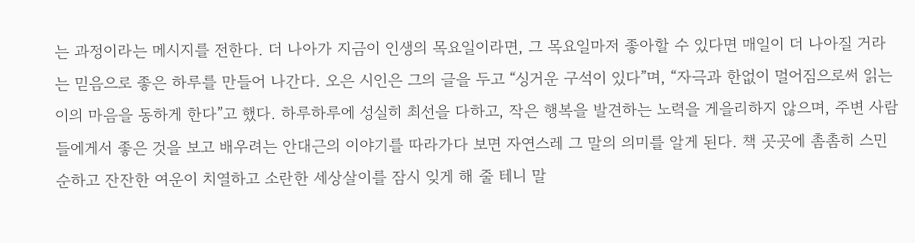는 과정이라는 메시지를 전한다. 더 나아가 지금이 인생의 목요일이라면, 그 목요일마저 좋아할 수 있다면 매일이 더 나아질 거라는 믿음으로 좋은 하루를 만들어 나간다. 오은 시인은 그의 글을 두고 “싱거운 구석이 있다”며, “자극과 한없이 멀어짐으로써 읽는 이의 마음을 동하게 한다”고 했다. 하루하루에 성실히 최선을 다하고, 작은 행복을 발견하는 노력을 게을리하지 않으며, 주변 사람들에게서 좋은 것을 보고 배우려는 안대근의 이야기를 따라가다 보면 자연스레 그 말의 의미를 알게 된다. 책 곳곳에 촘촘히 스민 순하고 잔잔한 여운이 치열하고 소란한 세상살이를 잠시 잊게 해 줄 테니 말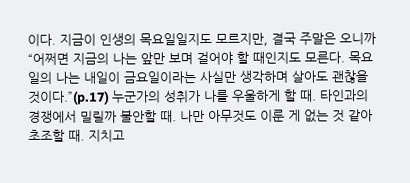이다. 지금이 인생의 목요일일지도 모르지만, 결국 주말은 오니까 “어쩌면 지금의 나는 앞만 보며 걸어야 할 때인지도 모른다. 목요일의 나는 내일이 금요일이라는 사실만 생각하며 살아도 괜찮을 것이다.”(p.17) 누군가의 성취가 나를 우울하게 할 때. 타인과의 경쟁에서 밀릴까 불안할 때. 나만 아무것도 이룬 게 없는 것 같아 초조할 때. 지치고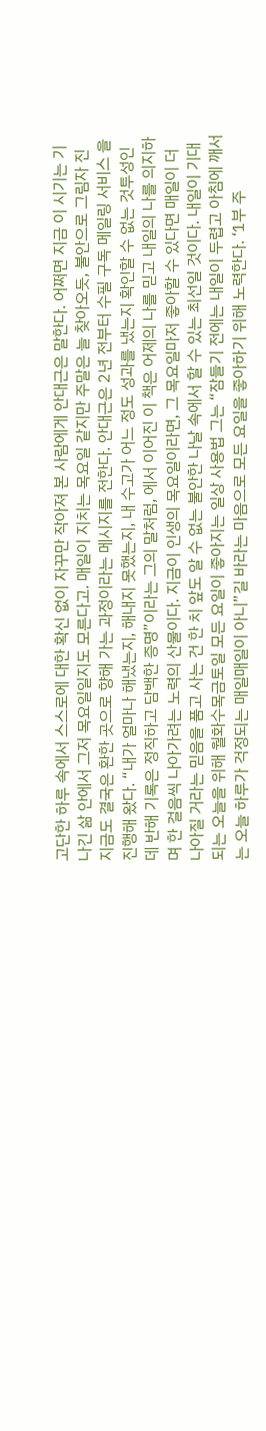고단한 하루 속에서 스스로에 대한 확신 없이 자꾸만 작아져 본 사람에게 안대근은 말한다. 어쩌면 지금 이 시기는 기나긴 삶 안에서 그저 목요일일지도 모른다고. 매일이 지치는 목요일 같지만 주말은 늘 찾아오듯, 불안으로 그림자 진 지금도 결국은 환한 곳으로 향해 가는 과정이라는 메시지를 전한다. 안대근은 2년 전부터 수필 구독 메일링 서비스 을 진행해 왔다. “내가 얼마나 해냈는지, 해내지 못했는지, 내 수고가 어느 정도 성과를 냈는지 확인할 수 없는 것투성인 데 반해 기록은 정직하고 담백한 증명”이라는 그의 말처럼, 에서 이어진 이 책은 어제의 나를 믿고 내일의 나를 의지하며 한 걸음씩 나아가려는 노력의 산물이다. 지금이 인생의 목요일이라면, 그 목요일마저 좋아할 수 있다면 매일이 더 나아질 거라는 믿음을 품고 사는 건 한 치 앞도 알 수 없는 불안한 나날 속에서 할 수 있는 최선일 것이다. 내일이 기대되는 오늘을 위해 월화수목금토일 모든 요일이 좋아지는 일상 사용법 그는 “잠들기 전에는 내일이 두렵고 아침에 깨서는 오늘 하루가 걱정되는 매일매일이 아니”길 바라는 마음으로 모든 요일을 좋아하기 위해 노력한다. ‘1부 주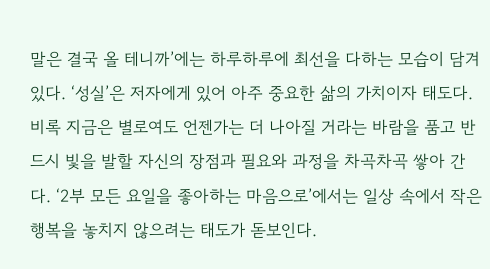말은 결국 올 테니까’에는 하루하루에 최선을 다하는 모습이 담겨 있다. ‘성실’은 저자에게 있어 아주 중요한 삶의 가치이자 태도다. 비록 지금은 별로여도 언젠가는 더 나아질 거라는 바람을 품고 반드시 빛을 발할 자신의 장점과 필요와 과정을 차곡차곡 쌓아 간다. ‘2부 모든 요일을 좋아하는 마음으로’에서는 일상 속에서 작은 행복을 놓치지 않으려는 태도가 돋보인다.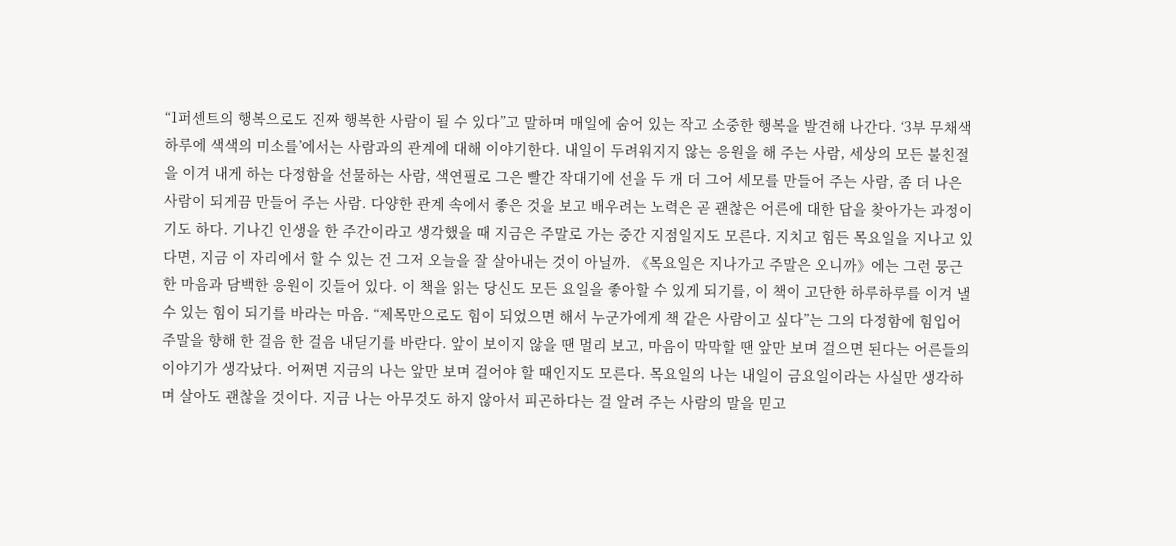“1퍼센트의 행복으로도 진짜 행복한 사람이 될 수 있다”고 말하며 매일에 숨어 있는 작고 소중한 행복을 발견해 나간다. ‘3부 무채색 하루에 색색의 미소를’에서는 사람과의 관계에 대해 이야기한다. 내일이 두려워지지 않는 응원을 해 주는 사람, 세상의 모든 불친절을 이겨 내게 하는 다정함을 선물하는 사람, 색연필로 그은 빨간 작대기에 선을 두 개 더 그어 세모를 만들어 주는 사람, 좀 더 나은 사람이 되게끔 만들어 주는 사람. 다양한 관계 속에서 좋은 것을 보고 배우려는 노력은 곧 괜찮은 어른에 대한 답을 찾아가는 과정이기도 하다. 기나긴 인생을 한 주간이라고 생각했을 때 지금은 주말로 가는 중간 지점일지도 모른다. 지치고 힘든 목요일을 지나고 있다면, 지금 이 자리에서 할 수 있는 건 그저 오늘을 잘 살아내는 것이 아닐까. 《목요일은 지나가고 주말은 오니까》에는 그런 뭉근한 마음과 담백한 응원이 깃들어 있다. 이 책을 읽는 당신도 모든 요일을 좋아할 수 있게 되기를, 이 책이 고단한 하루하루를 이겨 낼 수 있는 힘이 되기를 바라는 마음. “제목만으로도 힘이 되었으면 해서 누군가에게 책 같은 사람이고 싶다”는 그의 다정함에 힘입어 주말을 향해 한 걸음 한 걸음 내딛기를 바란다. 앞이 보이지 않을 땐 멀리 보고, 마음이 막막할 땐 앞만 보며 걸으면 된다는 어른들의 이야기가 생각났다. 어쩌면 지금의 나는 앞만 보며 걸어야 할 때인지도 모른다. 목요일의 나는 내일이 금요일이라는 사실만 생각하며 살아도 괜찮을 것이다. 지금 나는 아무것도 하지 않아서 피곤하다는 걸 알려 주는 사람의 말을 믿고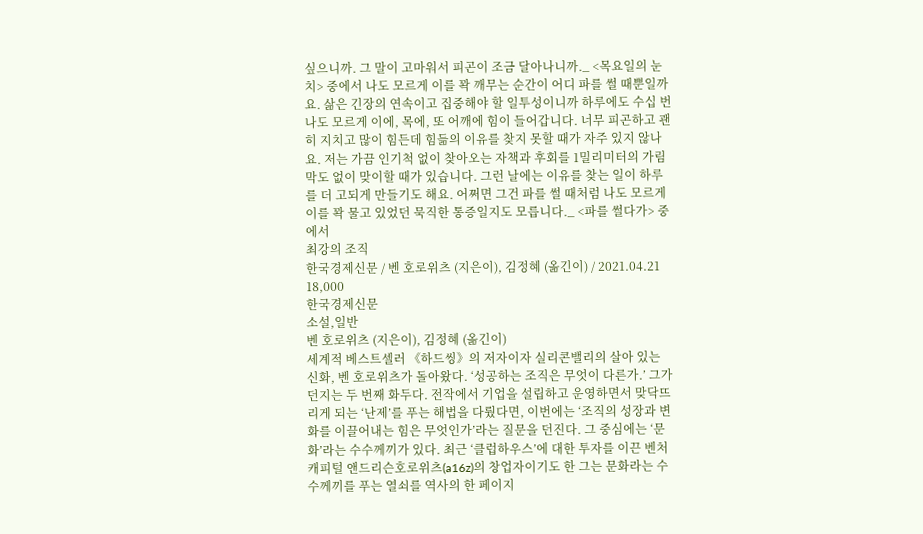싶으니까. 그 말이 고마워서 피곤이 조금 달아나니까._ <목요일의 눈치> 중에서 나도 모르게 이를 꽉 깨무는 순간이 어디 파를 썰 때뿐일까요. 삶은 긴장의 연속이고 집중해야 할 일투성이니까 하루에도 수십 번 나도 모르게 이에, 목에, 또 어깨에 힘이 들어갑니다. 너무 피곤하고 괜히 지치고 많이 힘든데 힘듦의 이유를 찾지 못할 때가 자주 있지 않나요. 저는 가끔 인기척 없이 찾아오는 자책과 후회를 1밀리미터의 가림막도 없이 맞이할 때가 있습니다. 그런 날에는 이유를 찾는 일이 하루를 더 고되게 만들기도 해요. 어쩌면 그건 파를 썰 때처럼 나도 모르게 이를 꽉 물고 있었던 묵직한 통증일지도 모릅니다._ <파를 썰다가> 중에서
최강의 조직
한국경제신문 / 벤 호로위츠 (지은이), 김정혜 (옮긴이) / 2021.04.21
18,000
한국경제신문
소설,일반
벤 호로위츠 (지은이), 김정혜 (옮긴이)
세계적 베스트셀러 《하드씽》의 저자이자 실리콘밸리의 살아 있는 신화, 벤 호로위츠가 돌아왔다. ‘성공하는 조직은 무엇이 다른가.’ 그가 던지는 두 번째 화두다. 전작에서 기업을 설립하고 운영하면서 맞닥뜨리게 되는 ‘난제’를 푸는 해법을 다뤘다면, 이번에는 ‘조직의 성장과 변화를 이끌어내는 힘은 무엇인가’라는 질문을 던진다. 그 중심에는 ‘문화’라는 수수께끼가 있다. 최근 ‘클럽하우스’에 대한 투자를 이끈 벤처캐피털 앤드리슨호로위츠(a16z)의 창업자이기도 한 그는 문화라는 수수께끼를 푸는 열쇠를 역사의 한 페이지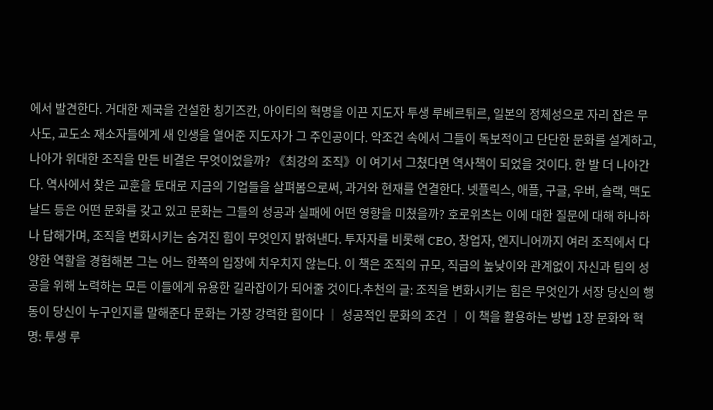에서 발견한다. 거대한 제국을 건설한 칭기즈칸, 아이티의 혁명을 이끈 지도자 투생 루베르튀르, 일본의 정체성으로 자리 잡은 무사도, 교도소 재소자들에게 새 인생을 열어준 지도자가 그 주인공이다. 악조건 속에서 그들이 독보적이고 단단한 문화를 설계하고, 나아가 위대한 조직을 만든 비결은 무엇이었을까? 《최강의 조직》이 여기서 그쳤다면 역사책이 되었을 것이다. 한 발 더 나아간다. 역사에서 찾은 교훈을 토대로 지금의 기업들을 살펴봄으로써, 과거와 현재를 연결한다. 넷플릭스, 애플, 구글, 우버, 슬랙, 맥도날드 등은 어떤 문화를 갖고 있고 문화는 그들의 성공과 실패에 어떤 영향을 미쳤을까? 호로위츠는 이에 대한 질문에 대해 하나하나 답해가며, 조직을 변화시키는 숨겨진 힘이 무엇인지 밝혀낸다. 투자자를 비롯해 CEO, 창업자, 엔지니어까지 여러 조직에서 다양한 역할을 경험해본 그는 어느 한쪽의 입장에 치우치지 않는다. 이 책은 조직의 규모, 직급의 높낮이와 관계없이 자신과 팀의 성공을 위해 노력하는 모든 이들에게 유용한 길라잡이가 되어줄 것이다.추천의 글: 조직을 변화시키는 힘은 무엇인가 서장 당신의 행동이 당신이 누구인지를 말해준다 문화는 가장 강력한 힘이다 │ 성공적인 문화의 조건 │ 이 책을 활용하는 방법 1장 문화와 혁명: 투생 루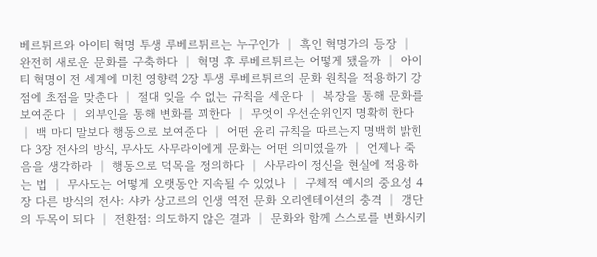베르튀르와 아이티 혁명 투생 루베르튀르는 누구인가 │ 흑인 혁명가의 등장 │ 완전히 새로운 문화를 구축하다 │ 혁명 후 루베르튀르는 어떻게 됐을까 │ 아이티 혁명이 전 세계에 미친 영향력 2장 투생 루베르튀르의 문화 원칙을 적용하기 강점에 초점을 맞춘다 │ 절대 잊을 수 없는 규칙을 세운다 │ 복장을 통해 문화를 보여준다 │ 외부인을 통해 변화를 꾀한다 │ 무엇이 우선순위인지 명확히 한다 │ 백 마디 말보다 행동으로 보여준다 │ 어떤 윤리 규칙을 따르는지 명백히 밝힌다 3장 전사의 방식, 무사도 사무라이에게 문화는 어떤 의미였을까 │ 언제나 죽음을 생각하라 │ 행동으로 덕목을 정의하다 │ 사무라이 정신을 현실에 적용하는 법 │ 무사도는 어떻게 오랫동안 지속될 수 있었나 │ 구체적 예시의 중요성 4장 다른 방식의 전사: 샤카 상고르의 인생 역전 문화 오리엔테이션의 충격 │ 갱단의 두목이 되다 │ 전환점: 의도하지 않은 결과 │ 문화와 함께 스스로를 변화시키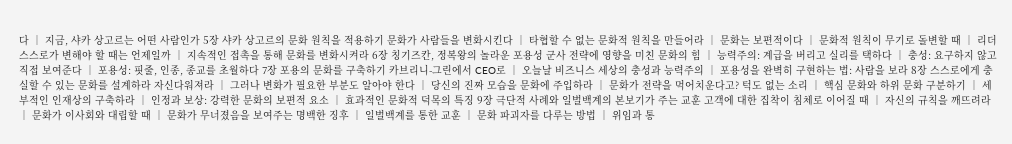다 │ 지금, 샤카 상고르는 어떤 사람인가 5장 샤카 상고르의 문화 원칙을 적용하기 문화가 사람들을 변화시킨다 │ 타협할 수 없는 문화적 원칙을 만들어라 │ 문화는 보편적이다 │ 문화적 원칙이 무기로 돌변할 때 │ 리더 스스로가 변해야 할 때는 언제일까 │ 지속적인 접촉을 통해 문화를 변화시켜라 6장 칭기즈칸, 정복왕의 놀라운 포용성 군사 전략에 영향을 미친 문화의 힘 │ 능력주의: 계급을 버리고 실리를 택하다 │ 충성: 요구하지 않고 직접 보여준다 │ 포용성: 핏줄, 인종, 종교를 초월하다 7장 포용의 문화를 구축하기 카브리니-그린에서 CEO로 │ 오늘날 비즈니스 세상의 충성과 능력주의 │ 포용성을 완벽히 구현하는 법: 사람을 보라 8장 스스로에게 충실할 수 있는 문화를 설계하라 자신다워져라 │ 그러나 변화가 필요한 부분도 알아야 한다 │ 당신의 진짜 모습을 문화에 주입하라 │ 문화가 전략을 먹어치운다고? 턱도 없는 소리 │ 핵심 문화와 하위 문화 구분하기 │ 세부적인 인재상의 구축하라 │ 인정과 보상: 강력한 문화의 보편적 요소 │ 효과적인 문화적 덕목의 특징 9장 극단적 사례와 일벌백계의 본보기가 주는 교훈 고객에 대한 집착이 침체로 이어질 때 │ 자신의 규칙을 깨뜨려라 │ 문화가 이사회와 대립할 때 │ 문화가 무너졌음을 보여주는 명백한 징후 │ 일벌백계를 통한 교훈 │ 문화 파괴자를 다루는 방법 │ 위임과 통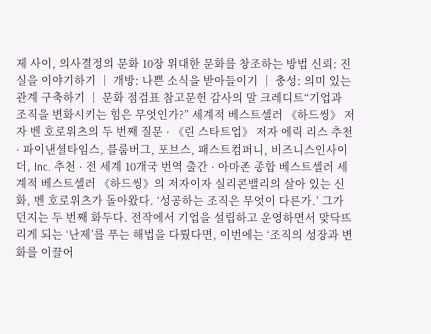제 사이, 의사결정의 문화 10장 위대한 문화를 창조하는 방법 신뢰: 진실을 이야기하기 │ 개방: 나쁜 소식을 받아들이기 │ 충성: 의미 있는 관계 구축하기 │ 문화 점검표 참고문헌 감사의 말 크레디트“기업과 조직을 변화시키는 힘은 무엇인가?” 세계적 베스트셀러 《하드씽》 저자 벤 호로위츠의 두 번째 질문 · 《린 스타트업》 저자 에릭 리스 추천 · 파이낸셜타임스, 블룸버그, 포브스, 패스트컴퍼니, 비즈니스인사이더, Inc. 추천 · 전 세계 10개국 번역 출간 · 아마존 종합 베스트셀러 세계적 베스트셀러 《하드씽》의 저자이자 실리콘밸리의 살아 있는 신화, 벤 호로위츠가 돌아왔다. ‘성공하는 조직은 무엇이 다른가.’ 그가 던지는 두 번째 화두다. 전작에서 기업을 설립하고 운영하면서 맞닥뜨리게 되는 ‘난제’를 푸는 해법을 다뤘다면, 이번에는 ‘조직의 성장과 변화를 이끌어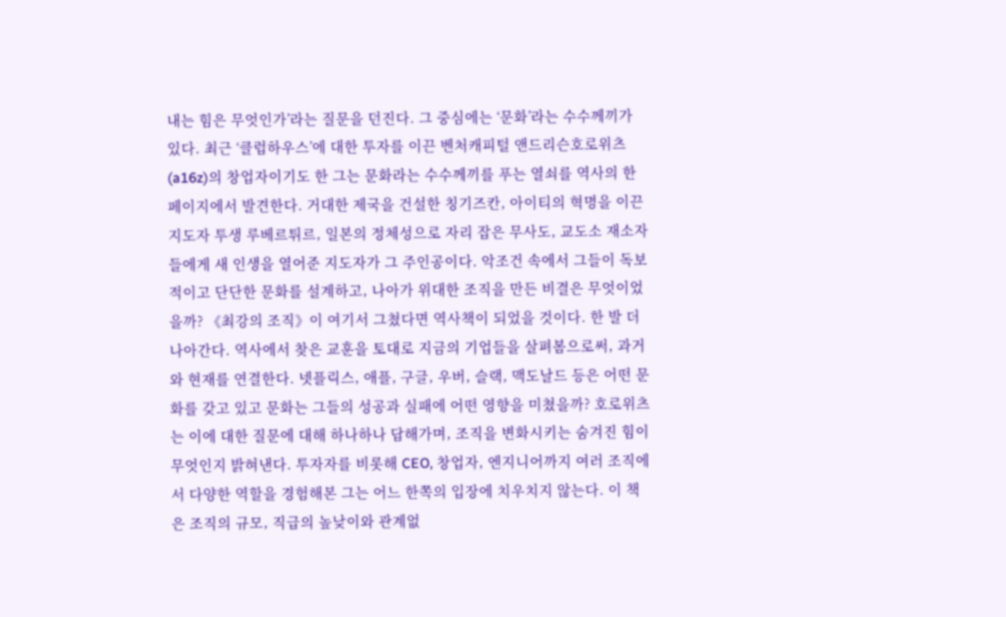내는 힘은 무엇인가’라는 질문을 던진다. 그 중심에는 ‘문화’라는 수수께끼가 있다. 최근 ‘클럽하우스’에 대한 투자를 이끈 벤처캐피털 앤드리슨호로위츠(a16z)의 창업자이기도 한 그는 문화라는 수수께끼를 푸는 열쇠를 역사의 한 페이지에서 발견한다. 거대한 제국을 건설한 칭기즈칸, 아이티의 혁명을 이끈 지도자 투생 루베르튀르, 일본의 정체성으로 자리 잡은 무사도, 교도소 재소자들에게 새 인생을 열어준 지도자가 그 주인공이다. 악조건 속에서 그들이 독보적이고 단단한 문화를 설계하고, 나아가 위대한 조직을 만든 비결은 무엇이었을까? 《최강의 조직》이 여기서 그쳤다면 역사책이 되었을 것이다. 한 발 더 나아간다. 역사에서 찾은 교훈을 토대로 지금의 기업들을 살펴봄으로써, 과거와 현재를 연결한다. 넷플릭스, 애플, 구글, 우버, 슬랙, 맥도날드 등은 어떤 문화를 갖고 있고 문화는 그들의 성공과 실패에 어떤 영향을 미쳤을까? 호로위츠는 이에 대한 질문에 대해 하나하나 답해가며, 조직을 변화시키는 숨겨진 힘이 무엇인지 밝혀낸다. 투자자를 비롯해 CEO, 창업자, 엔지니어까지 여러 조직에서 다양한 역할을 경험해본 그는 어느 한쪽의 입장에 치우치지 않는다. 이 책은 조직의 규모, 직급의 높낮이와 관계없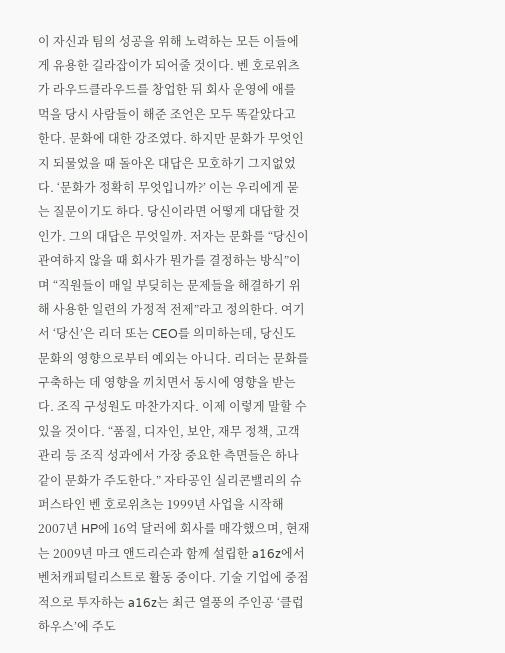이 자신과 팀의 성공을 위해 노력하는 모든 이들에게 유용한 길라잡이가 되어줄 것이다. 벤 호로위츠가 라우드클라우드를 창업한 뒤 회사 운영에 애를 먹을 당시 사람들이 해준 조언은 모두 똑같았다고 한다. 문화에 대한 강조였다. 하지만 문화가 무엇인지 되물었을 때 돌아온 대답은 모호하기 그지없었다. ‘문화가 정확히 무엇입니까?’ 이는 우리에게 묻는 질문이기도 하다. 당신이라면 어떻게 대답할 것인가. 그의 대답은 무엇일까. 저자는 문화를 “당신이 관여하지 않을 때 회사가 뭔가를 결정하는 방식”이며 “직원들이 매일 부딪히는 문제들을 해결하기 위해 사용한 일련의 가정적 전제”라고 정의한다. 여기서 ‘당신’은 리더 또는 CEO를 의미하는데, 당신도 문화의 영향으로부터 예외는 아니다. 리더는 문화를 구축하는 데 영향을 끼치면서 동시에 영향을 받는다. 조직 구성원도 마찬가지다. 이제 이렇게 말할 수 있을 것이다. “품질, 디자인, 보안, 재무 정책, 고객 관리 등 조직 성과에서 가장 중요한 측면들은 하나 같이 문화가 주도한다.” 자타공인 실리콘밸리의 슈퍼스타인 벤 호로위츠는 1999년 사업을 시작해 2007년 HP에 16억 달러에 회사를 매각했으며, 현재는 2009년 마크 앤드리슨과 함께 설립한 a16z에서 벤처캐피털리스트로 활동 중이다. 기술 기업에 중점적으로 투자하는 a16z는 최근 열풍의 주인공 ‘클럽하우스’에 주도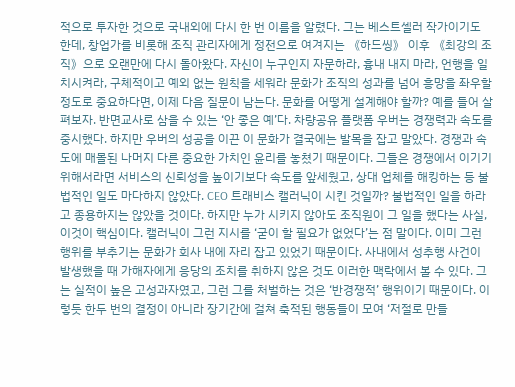적으로 투자한 것으로 국내외에 다시 한 번 이름을 알렸다. 그는 베스트셀러 작가이기도 한데, 창업가를 비롯해 조직 관리자에게 정전으로 여겨지는 《하드씽》 이후 《최강의 조직》으로 오랜만에 다시 돌아왔다. 자신이 누구인지 자문하라, 흉내 내지 마라, 언행을 일치시켜라, 구체적이고 예외 없는 원칙을 세워라 문화가 조직의 성과를 넘어 흥망을 좌우할 정도로 중요하다면, 이제 다음 질문이 남는다. 문화를 어떻게 설계해야 할까? 예를 들어 살펴보자. 반면교사로 삼을 수 있는 ‘안 좋은 예’다. 차량공유 플랫폼 우버는 경쟁력과 속도를 중시했다. 하지만 우버의 성공을 이끈 이 문화가 결국에는 발목을 잡고 말았다. 경쟁과 속도에 매몰된 나머지 다른 중요한 가치인 윤리를 놓쳤기 때문이다. 그들은 경쟁에서 이기기 위해서라면 서비스의 신뢰성을 높이기보다 속도를 앞세웠고, 상대 업체를 해킹하는 등 불법적인 일도 마다하지 않았다. CEO 트래비스 캘러닉이 시킨 것일까? 불법적인 일을 하라고 종용하지는 않았을 것이다. 하지만 누가 시키지 않아도 조직원이 그 일을 했다는 사실, 이것이 핵심이다. 캘러닉이 그런 지시를 ‘굳이 할 필요가 없었다’는 점 말이다. 이미 그런 행위를 부추기는 문화가 회사 내에 자리 잡고 있었기 때문이다. 사내에서 성추행 사건이 발생했을 때 가해자에게 응당의 조치를 취하지 않은 것도 이러한 맥락에서 볼 수 있다. 그는 실적이 높은 고성과자였고, 그런 그를 처벌하는 것은 ‘반경쟁적’ 행위이기 때문이다. 이렇듯 한두 번의 결정이 아니라 장기간에 걸쳐 축적된 행동들이 모여 ‘저절로 만들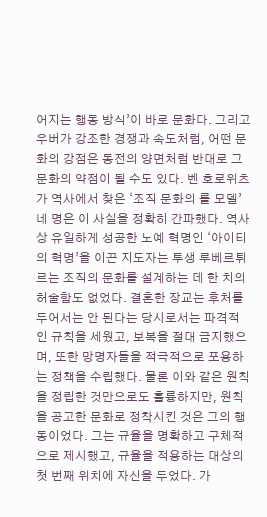어지는 행동 방식’이 바로 문화다. 그리고 우버가 강조한 경쟁과 속도처럼, 어떤 문화의 강점은 동전의 양면처럼 반대로 그 문화의 약점이 될 수도 있다. 벤 호로위츠가 역사에서 찾은 ‘조직 문화의 롤 모델’ 네 명은 이 사실을 정확히 간파했다. 역사상 유일하게 성공한 노예 혁명인 ‘아이티의 혁명’을 이끈 지도자는 투생 루베르튀르는 조직의 문화를 설계하는 데 한 치의 허술함도 없었다. 결혼한 장교는 후처를 두어서는 안 된다는 당시로서는 파격적인 규칙을 세웠고, 보복을 절대 금지했으며, 또한 망명자들을 적극적으로 포용하는 정책을 수립했다. 물론 이와 같은 원칙을 정립한 것만으로도 훌륭하지만, 원칙을 공고한 문화로 정착시킨 것은 그의 행동이었다. 그는 규율을 명확하고 구체적으로 제시했고, 규율을 적용하는 대상의 첫 번째 위치에 자신을 두었다. 가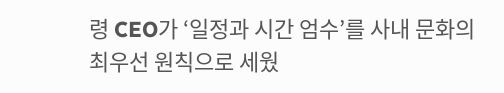령 CEO가 ‘일정과 시간 엄수’를 사내 문화의 최우선 원칙으로 세웠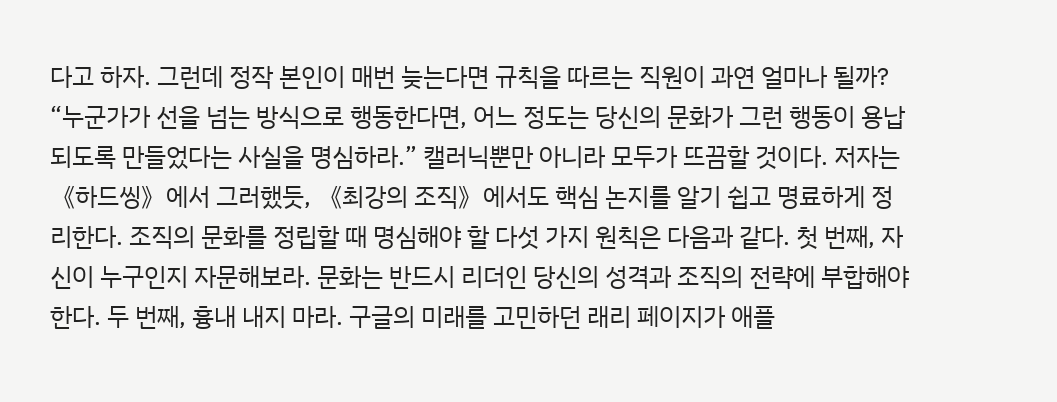다고 하자. 그런데 정작 본인이 매번 늦는다면 규칙을 따르는 직원이 과연 얼마나 될까? “누군가가 선을 넘는 방식으로 행동한다면, 어느 정도는 당신의 문화가 그런 행동이 용납되도록 만들었다는 사실을 명심하라.” 캘러닉뿐만 아니라 모두가 뜨끔할 것이다. 저자는 《하드씽》에서 그러했듯, 《최강의 조직》에서도 핵심 논지를 알기 쉽고 명료하게 정리한다. 조직의 문화를 정립할 때 명심해야 할 다섯 가지 원칙은 다음과 같다. 첫 번째, 자신이 누구인지 자문해보라. 문화는 반드시 리더인 당신의 성격과 조직의 전략에 부합해야 한다. 두 번째, 흉내 내지 마라. 구글의 미래를 고민하던 래리 페이지가 애플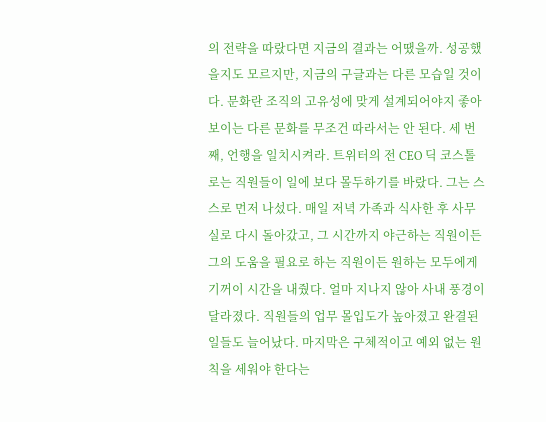의 전략을 따랐다면 지금의 결과는 어땠을까. 성공했을지도 모르지만, 지금의 구글과는 다른 모습일 것이다. 문화란 조직의 고유성에 맞게 설계되어야지 좋아 보이는 다른 문화를 무조건 따라서는 안 된다. 세 번째, 언행을 일치시켜라. 트위터의 전 CEO 딕 코스톨로는 직원들이 일에 보다 몰두하기를 바랐다. 그는 스스로 먼저 나섰다. 매일 저녁 가족과 식사한 후 사무실로 다시 돌아갔고, 그 시간까지 야근하는 직원이든 그의 도움을 필요로 하는 직원이든 원하는 모두에게 기꺼이 시간을 내줬다. 얼마 지나지 않아 사내 풍경이 달라졌다. 직원들의 업무 몰입도가 높아졌고 완결된 일들도 늘어났다. 마지막은 구체적이고 예외 없는 원칙을 세워야 한다는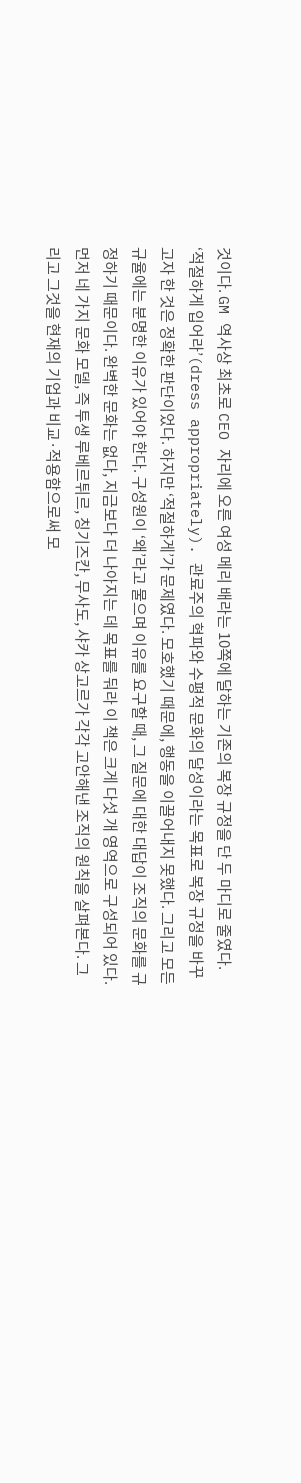것이다. GM 역사상 최초로 CEO 자리에 오른 여성 메리 배라는 10쪽에 달하는 기존의 복장 규정을 단 두 마디로 줄였다. ‘적절하게 입어라’(dress appropriately). 관료주의 혁파와 수평적 문화의 달성이라는 목표로 복장 규정을 바꾸고자 한 것은 정확한 판단이었다. 하지만 ‘적절하게’가 문제였다. 모호했기 때문에, 행동을 이끌어내지 못했다. 그리고 모든 규율에는 분명한 이유가 있어야 한다. 구성원이 ‘왜’라고 물으며 이유를 요구할 때, 그 질문에 대한 대답이 조직의 문화를 규정하기 때문이다. 완벽한 문화는 없다, 지금보다 더 나아지는 데 목표를 둬라 이 책은 크게 다섯 개 영역으로 구성되어 있다. 먼저 네 가지 문화 모델, 즉 투생 루베르튀르, 칭기즈칸, 무사도, 샤카 상고르가 각각 고안해낸 조직의 원칙을 살펴본다. 그리고 그것을 현재의 기업과 비교·적용함으로써 모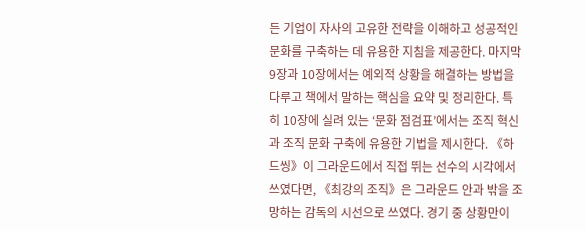든 기업이 자사의 고유한 전략을 이해하고 성공적인 문화를 구축하는 데 유용한 지침을 제공한다. 마지막 9장과 10장에서는 예외적 상황을 해결하는 방법을 다루고 책에서 말하는 핵심을 요약 및 정리한다. 특히 10장에 실려 있는 ‘문화 점검표’에서는 조직 혁신과 조직 문화 구축에 유용한 기법을 제시한다. 《하드씽》이 그라운드에서 직접 뛰는 선수의 시각에서 쓰였다면, 《최강의 조직》은 그라운드 안과 밖을 조망하는 감독의 시선으로 쓰였다. 경기 중 상황만이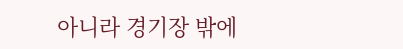아니라 경기장 밖에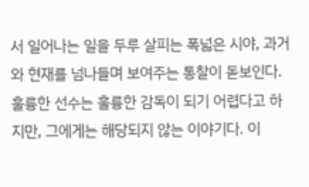서 일어나는 일을 두루 살피는 폭넓은 시야, 과거와 현재를 넘나들며 보여주는 통찰이 돋보인다. 훌륭한 선수는 훌륭한 감독이 되기 어렵다고 하지만, 그에게는 해당되지 않는 이야기다. 이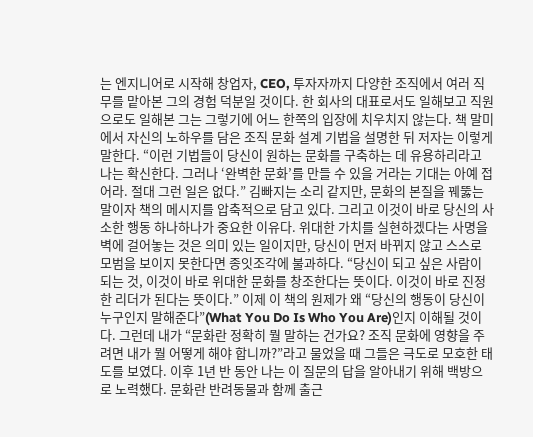는 엔지니어로 시작해 창업자, CEO, 투자자까지 다양한 조직에서 여러 직무를 맡아본 그의 경험 덕분일 것이다. 한 회사의 대표로서도 일해보고 직원으로도 일해본 그는 그렇기에 어느 한쪽의 입장에 치우치지 않는다. 책 말미에서 자신의 노하우를 담은 조직 문화 설계 기법을 설명한 뒤 저자는 이렇게 말한다. “이런 기법들이 당신이 원하는 문화를 구축하는 데 유용하리라고 나는 확신한다. 그러나 ‘완벽한 문화’를 만들 수 있을 거라는 기대는 아예 접어라. 절대 그런 일은 없다.” 김빠지는 소리 같지만, 문화의 본질을 꿰뚫는 말이자 책의 메시지를 압축적으로 담고 있다. 그리고 이것이 바로 당신의 사소한 행동 하나하나가 중요한 이유다. 위대한 가치를 실현하겠다는 사명을 벽에 걸어놓는 것은 의미 있는 일이지만, 당신이 먼저 바뀌지 않고 스스로 모범을 보이지 못한다면 종잇조각에 불과하다. “당신이 되고 싶은 사람이 되는 것, 이것이 바로 위대한 문화를 창조한다는 뜻이다. 이것이 바로 진정한 리더가 된다는 뜻이다.” 이제 이 책의 원제가 왜 “당신의 행동이 당신이 누구인지 말해준다”(What You Do Is Who You Are)인지 이해될 것이다. 그런데 내가 “문화란 정확히 뭘 말하는 건가요? 조직 문화에 영향을 주려면 내가 뭘 어떻게 해야 합니까?”라고 물었을 때 그들은 극도로 모호한 태도를 보였다. 이후 1년 반 동안 나는 이 질문의 답을 알아내기 위해 백방으로 노력했다. 문화란 반려동물과 함께 출근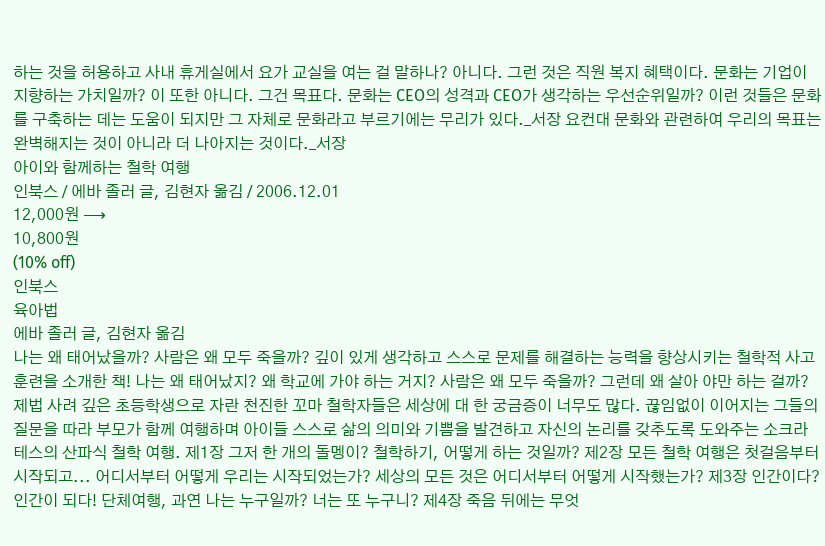하는 것을 허용하고 사내 휴게실에서 요가 교실을 여는 걸 말하나? 아니다. 그런 것은 직원 복지 혜택이다. 문화는 기업이 지향하는 가치일까? 이 또한 아니다. 그건 목표다. 문화는 CEO의 성격과 CEO가 생각하는 우선순위일까? 이런 것들은 문화를 구축하는 데는 도움이 되지만 그 자체로 문화라고 부르기에는 무리가 있다._서장 요컨대 문화와 관련하여 우리의 목표는 완벽해지는 것이 아니라 더 나아지는 것이다._서장
아이와 함께하는 철학 여행
인북스 / 에바 졸러 글, 김현자 옮김 / 2006.12.01
12,000원 ⟶
10,800원
(10% off)
인북스
육아법
에바 졸러 글, 김현자 옮김
나는 왜 태어났을까? 사람은 왜 모두 죽을까? 깊이 있게 생각하고 스스로 문제를 해결하는 능력을 향상시키는 철학적 사고 훈련을 소개한 책! 나는 왜 태어났지? 왜 학교에 가야 하는 거지? 사람은 왜 모두 죽을까? 그런데 왜 살아 야만 하는 걸까? 제법 사려 깊은 초등학생으로 자란 천진한 꼬마 철학자들은 세상에 대 한 궁금증이 너무도 많다. 끊임없이 이어지는 그들의 질문을 따라 부모가 함께 여행하며 아이들 스스로 삶의 의미와 기쁨을 발견하고 자신의 논리를 갖추도록 도와주는 소크라테스의 산파식 철학 여행. 제1장 그저 한 개의 돌멩이? 철학하기, 어떻게 하는 것일까? 제2장 모든 철학 여행은 첫걸음부터 시작되고... 어디서부터 어떻게 우리는 시작되었는가? 세상의 모든 것은 어디서부터 어떻게 시작했는가? 제3장 인간이다? 인간이 되다! 단체여행, 과연 나는 누구일까? 너는 또 누구니? 제4장 죽음 뒤에는 무엇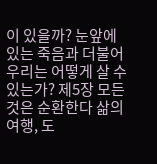이 있을까? 눈앞에 있는 죽음과 더불어 우리는 어떻게 살 수 있는가? 제5장 모든 것은 순환한다 삶의 여행, 도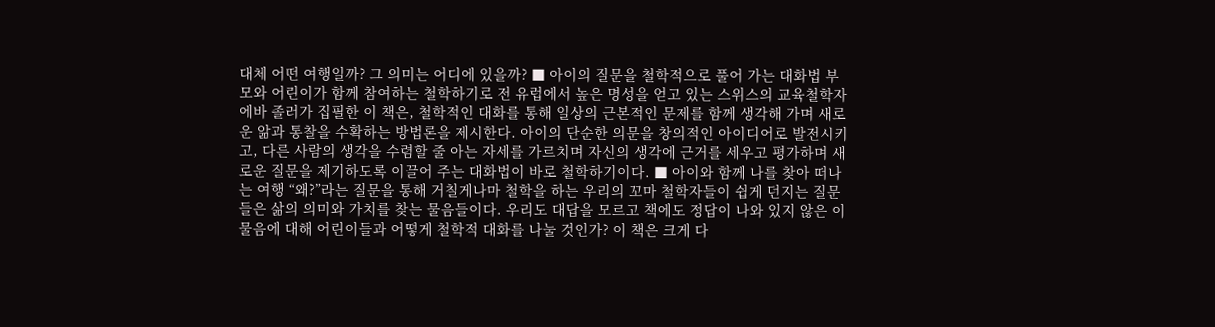대체 어떤 여행일까? 그 의미는 어디에 있을까? ■ 아이의 질문을 철학적으로 풀어 가는 대화법 부모와 어린이가 함께 참여하는 철학하기로 전 유럽에서 높은 명성을 얻고 있는 스위스의 교육철학자 에바 졸러가 집필한 이 책은, 철학적인 대화를 통해 일상의 근본적인 문제를 함께 생각해 가며 새로운 앎과 통찰을 수확하는 방법론을 제시한다. 아이의 단순한 의문을 창의적인 아이디어로 발전시키고, 다른 사람의 생각을 수렴할 줄 아는 자세를 가르치며 자신의 생각에 근거를 세우고 평가하며 새로운 질문을 제기하도록 이끌어 주는 대화법이 바로 철학하기이다. ■ 아이와 함께 나를 찾아 떠나는 여행 “왜?”라는 질문을 통해 거칠게나마 철학을 하는 우리의 꼬마 철학자들이 쉽게 던지는 질문들은 삶의 의미와 가치를 찾는 물음들이다. 우리도 대답을 모르고 책에도 정답이 나와 있지 않은 이 물음에 대해 어린이들과 어떻게 철학적 대화를 나눌 것인가? 이 책은 크게 다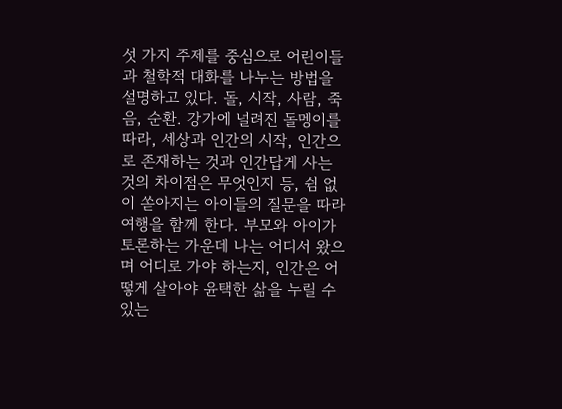섯 가지 주제를 중심으로 어린이들과 철학적 대화를 나누는 방법을 설명하고 있다. 돌, 시작, 사람, 죽음, 순환. 강가에 널려진 돌멩이를 따라, 세상과 인간의 시작, 인간으로 존재하는 것과 인간답게 사는 것의 차이점은 무엇인지 등, 쉼 없이 쏟아지는 아이들의 질문을 따라 여행을 함께 한다. 부모와 아이가 토론하는 가운데 나는 어디서 왔으며 어디로 가야 하는지, 인간은 어떻게 살아야 윤택한 삶을 누릴 수 있는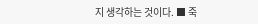지 생각하는 것이다. ■ 죽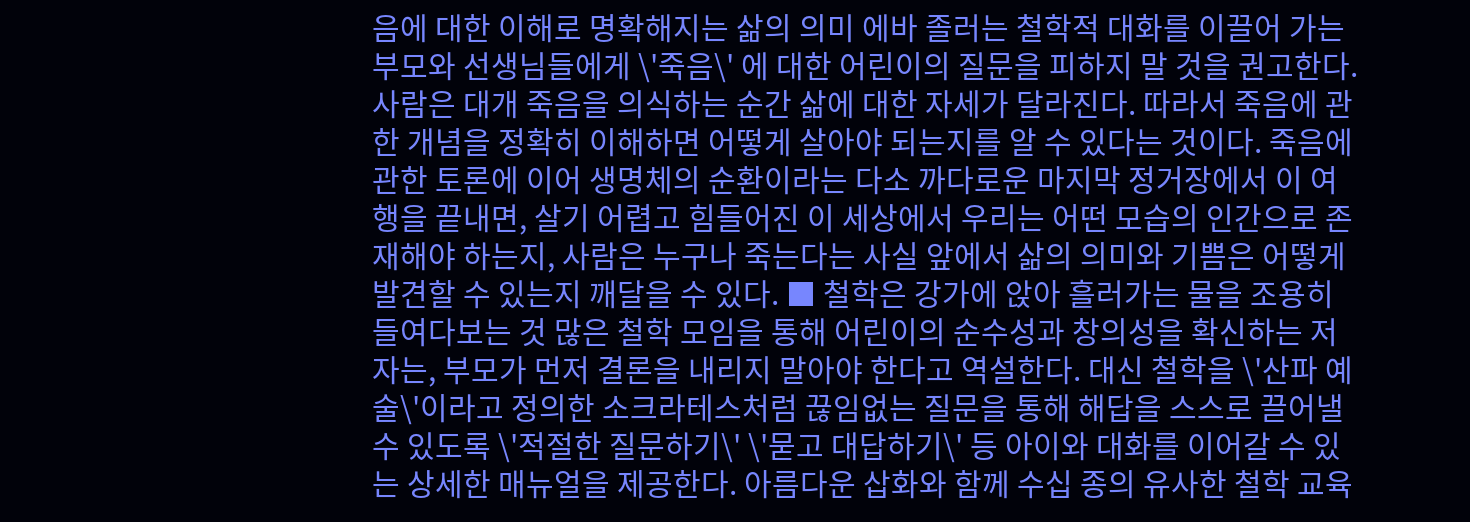음에 대한 이해로 명확해지는 삶의 의미 에바 졸러는 철학적 대화를 이끌어 가는 부모와 선생님들에게 \'죽음\' 에 대한 어린이의 질문을 피하지 말 것을 권고한다. 사람은 대개 죽음을 의식하는 순간 삶에 대한 자세가 달라진다. 따라서 죽음에 관한 개념을 정확히 이해하면 어떻게 살아야 되는지를 알 수 있다는 것이다. 죽음에 관한 토론에 이어 생명체의 순환이라는 다소 까다로운 마지막 정거장에서 이 여행을 끝내면, 살기 어렵고 힘들어진 이 세상에서 우리는 어떤 모습의 인간으로 존재해야 하는지, 사람은 누구나 죽는다는 사실 앞에서 삶의 의미와 기쁨은 어떻게 발견할 수 있는지 깨달을 수 있다. ■ 철학은 강가에 앉아 흘러가는 물을 조용히 들여다보는 것 많은 철학 모임을 통해 어린이의 순수성과 창의성을 확신하는 저자는, 부모가 먼저 결론을 내리지 말아야 한다고 역설한다. 대신 철학을 \'산파 예술\'이라고 정의한 소크라테스처럼 끊임없는 질문을 통해 해답을 스스로 끌어낼 수 있도록 \'적절한 질문하기\' \'묻고 대답하기\' 등 아이와 대화를 이어갈 수 있는 상세한 매뉴얼을 제공한다. 아름다운 삽화와 함께 수십 종의 유사한 철학 교육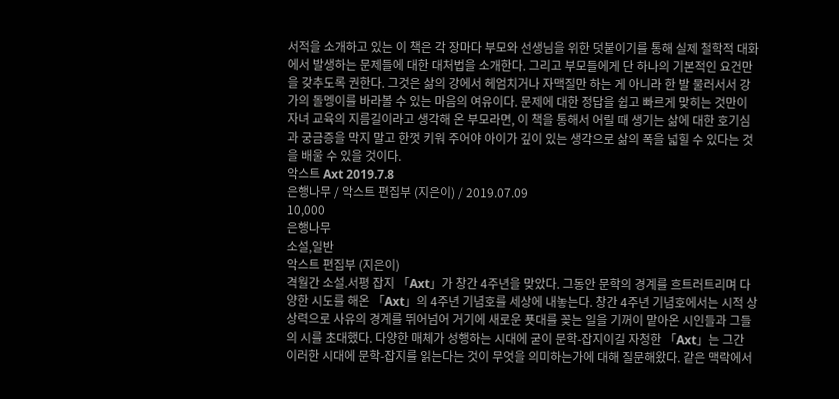서적을 소개하고 있는 이 책은 각 장마다 부모와 선생님을 위한 덧붙이기를 통해 실제 철학적 대화에서 발생하는 문제들에 대한 대처법을 소개한다. 그리고 부모들에게 단 하나의 기본적인 요건만을 갖추도록 권한다. 그것은 삶의 강에서 헤엄치거나 자맥질만 하는 게 아니라 한 발 물러서서 강가의 돌멩이를 바라볼 수 있는 마음의 여유이다. 문제에 대한 정답을 쉽고 빠르게 맞히는 것만이 자녀 교육의 지름길이라고 생각해 온 부모라면, 이 책을 통해서 어릴 때 생기는 삶에 대한 호기심과 궁금증을 막지 말고 한껏 키워 주어야 아이가 깊이 있는 생각으로 삶의 폭을 넓힐 수 있다는 것을 배울 수 있을 것이다.
악스트 Axt 2019.7.8
은행나무 / 악스트 편집부 (지은이) / 2019.07.09
10,000
은행나무
소설,일반
악스트 편집부 (지은이)
격월간 소설.서평 잡지 「Axt」가 창간 4주년을 맞았다. 그동안 문학의 경계를 흐트러트리며 다양한 시도를 해온 「Axt」의 4주년 기념호를 세상에 내놓는다. 창간 4주년 기념호에서는 시적 상상력으로 사유의 경계를 뛰어넘어 거기에 새로운 푯대를 꽂는 일을 기꺼이 맡아온 시인들과 그들의 시를 초대했다. 다양한 매체가 성행하는 시대에 굳이 문학-잡지이길 자청한 「Axt」는 그간 이러한 시대에 문학-잡지를 읽는다는 것이 무엇을 의미하는가에 대해 질문해왔다. 같은 맥락에서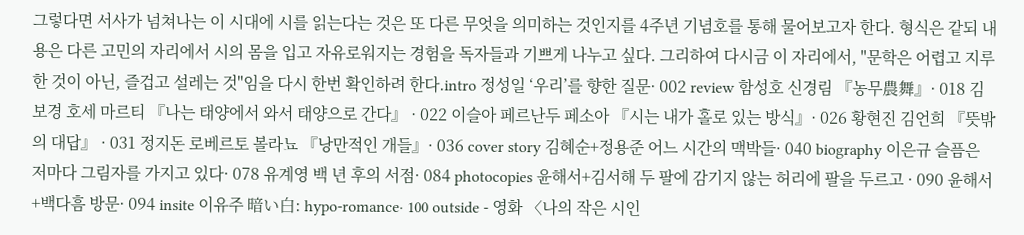그렇다면 서사가 넘쳐나는 이 시대에 시를 읽는다는 것은 또 다른 무엇을 의미하는 것인지를 4주년 기념호를 통해 물어보고자 한다. 형식은 같되 내용은 다른 고민의 자리에서 시의 몸을 입고 자유로워지는 경험을 독자들과 기쁘게 나누고 싶다. 그리하여 다시금 이 자리에서, "문학은 어렵고 지루한 것이 아닌, 즐겁고 설레는 것"임을 다시 한번 확인하려 한다.intro 정성일 ‘우리’를 향한 질문· 002 review 함성호 신경림 『농무農舞』· 018 김보경 호세 마르티 『나는 태양에서 와서 태양으로 간다』 · 022 이슬아 페르난두 페소아 『시는 내가 홀로 있는 방식』· 026 황현진 김언희 『뜻밖의 대답』 · 031 정지돈 로베르토 볼라뇨 『낭만적인 개들』· 036 cover story 김혜순+정용준 어느 시간의 맥박들· 040 biography 이은규 슬픔은 저마다 그림자를 가지고 있다· 078 유계영 백 년 후의 서점· 084 photocopies 윤해서+김서해 두 팔에 감기지 않는 허리에 팔을 두르고 · 090 윤해서+백다흠 방문· 094 insite 이유주 暗い白: hypo-romance· 100 outside - 영화 〈나의 작은 시인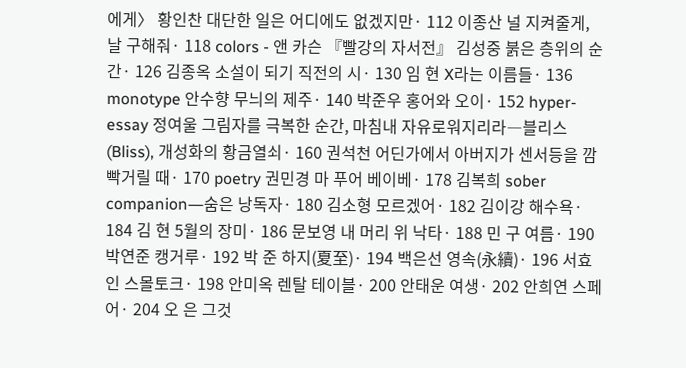에게〉 황인찬 대단한 일은 어디에도 없겠지만· 112 이종산 널 지켜줄게, 날 구해줘· 118 colors - 앤 카슨 『빨강의 자서전』 김성중 붉은 층위의 순간· 126 김종옥 소설이 되기 직전의 시· 130 임 현 X라는 이름들· 136 monotype 안수향 무늬의 제주· 140 박준우 홍어와 오이· 152 hyper-essay 정여울 그림자를 극복한 순간, 마침내 자유로워지리라―블리스(Bliss), 개성화의 황금열쇠· 160 권석천 어딘가에서 아버지가 센서등을 깜빡거릴 때· 170 poetry 권민경 마 푸어 베이베· 178 김복희 sober companion―숨은 낭독자· 180 김소형 모르겠어· 182 김이강 해수욕· 184 김 현 5월의 장미· 186 문보영 내 머리 위 낙타· 188 민 구 여름· 190 박연준 캥거루· 192 박 준 하지(夏至)· 194 백은선 영속(永續)· 196 서효인 스몰토크· 198 안미옥 렌탈 테이블· 200 안태운 여생· 202 안희연 스페어· 204 오 은 그것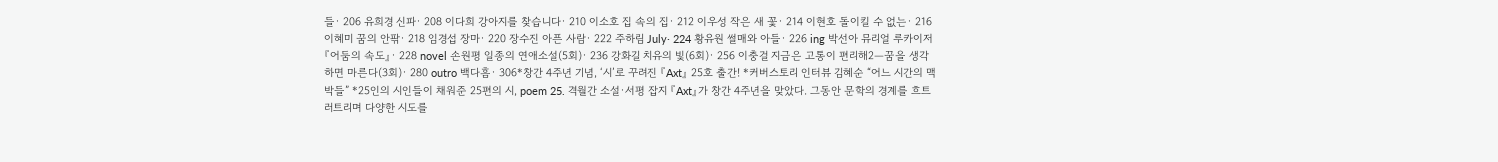들· 206 유희경 신파· 208 이다희 강아지를 찾습니다· 210 이소호 집 속의 집· 212 이우성 작은 새 꽃· 214 이현호 돌이킬 수 없는· 216 이혜미 꿈의 안팎· 218 임경섭 장마· 220 장수진 아픈 사람· 222 주하림 July· 224 황유원 썰매와 아들· 226 ing 박선아 뮤리얼 루카이저 『어둠의 속도』· 228 novel 손원평 일종의 연애소설(5회)· 236 강화길 치유의 빛(6회)· 256 이충걸 지금은 고통이 편리해2―꿈을 생각하면 마른다(3회)· 280 outro 백다흠· 306*창간 4주년 기념, ‘시’로 꾸려진 『Axt』 25호 출간! *커버스토리 인터뷰 김혜순 “어느 시간의 맥박들” *25인의 시인들이 채워준 25편의 시, poem 25. 격월간 소설·서평 잡지 『Axt』가 창간 4주년을 맞았다. 그동안 문학의 경계를 흐트러트리며 다양한 시도를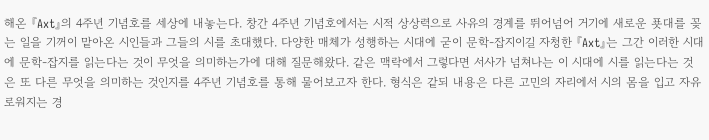해온 『Axt』의 4주년 기념호를 세상에 내놓는다. 창간 4주년 기념호에서는 시적 상상력으로 사유의 경계를 뛰어넘어 거기에 새로운 푯대를 꽂는 일을 기꺼이 맡아온 시인들과 그들의 시를 초대했다. 다양한 매체가 성행하는 시대에 굳이 문학-잡지이길 자청한 『Axt』는 그간 이러한 시대에 문학-잡지를 읽는다는 것이 무엇을 의미하는가에 대해 질문해왔다. 같은 맥락에서 그렇다면 서사가 넘쳐나는 이 시대에 시를 읽는다는 것은 또 다른 무엇을 의미하는 것인지를 4주년 기념호를 통해 물어보고자 한다. 형식은 같되 내용은 다른 고민의 자리에서 시의 몸을 입고 자유로워지는 경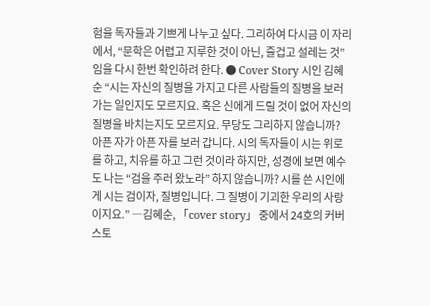험을 독자들과 기쁘게 나누고 싶다. 그리하여 다시금 이 자리에서, “문학은 어렵고 지루한 것이 아닌, 즐겁고 설레는 것”임을 다시 한번 확인하려 한다. ● Cover Story 시인 김혜순 “시는 자신의 질병을 가지고 다른 사람들의 질병을 보러 가는 일인지도 모르지요. 혹은 신에게 드릴 것이 없어 자신의 질병을 바치는지도 모르지요. 무당도 그리하지 않습니까? 아픈 자가 아픈 자를 보러 갑니다. 시의 독자들이 시는 위로를 하고, 치유를 하고 그런 것이라 하지만, 성경에 보면 예수도 나는 “검을 주러 왔노라” 하지 않습니까? 시를 쓴 시인에게 시는 검이자, 질병입니다. 그 질병이 기괴한 우리의 사랑이지요.” ―김혜순, 「cover story」 중에서 24호의 커버스토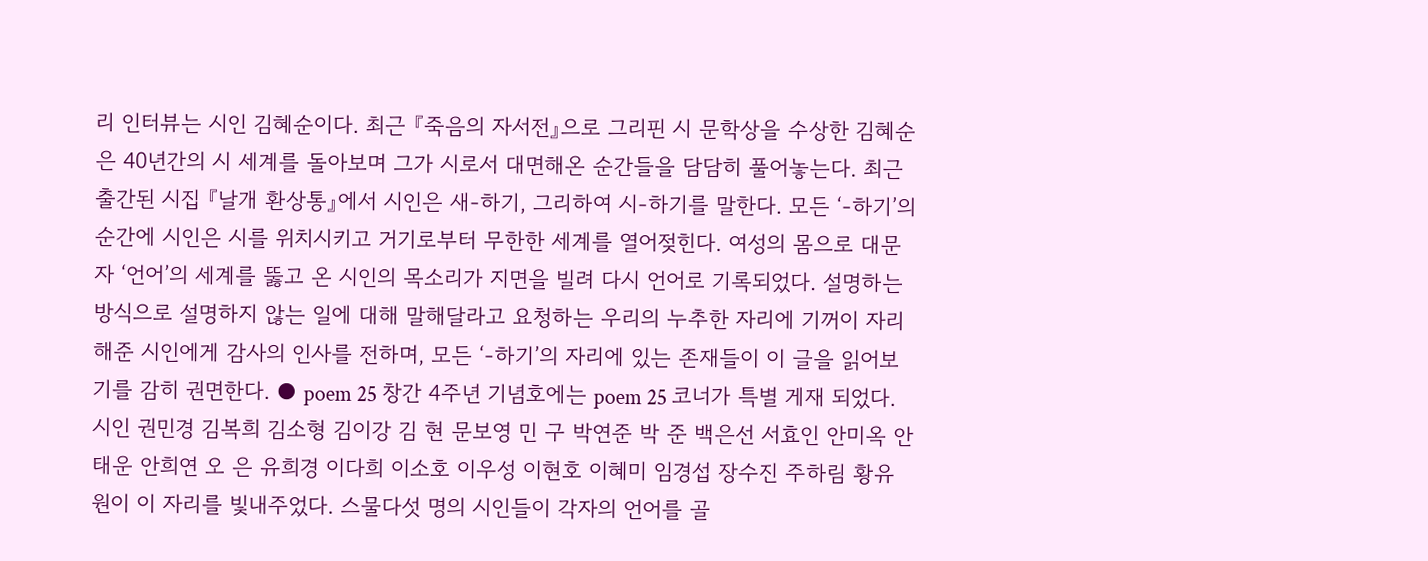리 인터뷰는 시인 김혜순이다. 최근 『죽음의 자서전』으로 그리핀 시 문학상을 수상한 김혜순은 40년간의 시 세계를 돌아보며 그가 시로서 대면해온 순간들을 담담히 풀어놓는다. 최근 출간된 시집 『날개 환상통』에서 시인은 새-하기, 그리하여 시-하기를 말한다. 모든 ‘-하기’의 순간에 시인은 시를 위치시키고 거기로부터 무한한 세계를 열어젖힌다. 여성의 몸으로 대문자 ‘언어’의 세계를 뚫고 온 시인의 목소리가 지면을 빌려 다시 언어로 기록되었다. 설명하는 방식으로 설명하지 않는 일에 대해 말해달라고 요청하는 우리의 누추한 자리에 기꺼이 자리해준 시인에게 감사의 인사를 전하며, 모든 ‘-하기’의 자리에 있는 존재들이 이 글을 읽어보기를 감히 권면한다. ● poem 25 창간 4주년 기념호에는 poem 25 코너가 특별 게재 되었다. 시인 권민경 김복희 김소형 김이강 김 현 문보영 민 구 박연준 박 준 백은선 서효인 안미옥 안태운 안희연 오 은 유희경 이다희 이소호 이우성 이현호 이혜미 임경섭 장수진 주하림 황유원이 이 자리를 빛내주었다. 스물다섯 명의 시인들이 각자의 언어를 골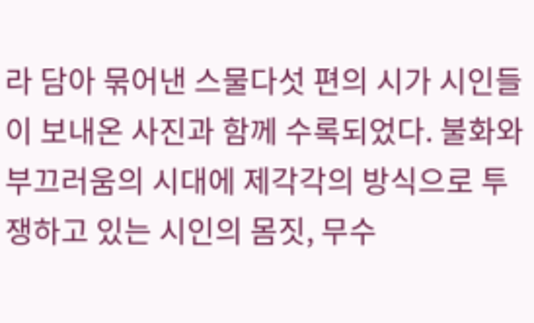라 담아 묶어낸 스물다섯 편의 시가 시인들이 보내온 사진과 함께 수록되었다. 불화와 부끄러움의 시대에 제각각의 방식으로 투쟁하고 있는 시인의 몸짓, 무수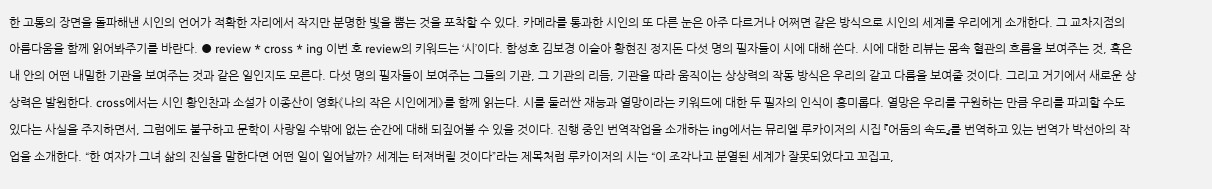한 고통의 장면을 돌파해낸 시인의 언어가 적확한 자리에서 작지만 분명한 빛을 뿜는 것을 포착할 수 있다. 카메라를 통과한 시인의 또 다른 눈은 아주 다르거나 어쩌면 같은 방식으로 시인의 세계를 우리에게 소개한다. 그 교차지점의 아름다움을 함께 읽어봐주기를 바란다. ● review * cross * ing 이번 호 review의 키워드는 ‘시’이다. 함성호 김보경 이슬아 황현진 정지돈 다섯 명의 필자들이 시에 대해 쓴다. 시에 대한 리뷰는 몸속 혈관의 흐름을 보여주는 것, 혹은 내 안의 어떤 내밀한 기관을 보여주는 것과 같은 일인지도 모른다. 다섯 명의 필자들이 보여주는 그들의 기관, 그 기관의 리듬, 기관을 따라 움직이는 상상력의 작동 방식은 우리의 같고 다름을 보여줄 것이다. 그리고 거기에서 새로운 상상력은 발원한다. cross에서는 시인 황인찬과 소설가 이종산이 영화《나의 작은 시인에게》를 함께 읽는다. 시를 둘러싼 재능과 열망이라는 키워드에 대한 두 필자의 인식이 흥미롭다. 열망은 우리를 구원하는 만큼 우리를 파괴할 수도 있다는 사실을 주지하면서, 그럼에도 불구하고 문학이 사랑일 수밖에 없는 순간에 대해 되짚어볼 수 있을 것이다. 진행 중인 번역작업을 소개하는 ing에서는 뮤리엘 루카이저의 시집 『어둠의 속도』를 번역하고 있는 번역가 박선아의 작업을 소개한다. “한 여자가 그녀 삶의 진실을 말한다면 어떤 일이 일어날까? 세계는 터져버릴 것이다”라는 제목처럼 루카이저의 시는 “이 조각나고 분열된 세계가 잘못되었다고 꼬집고,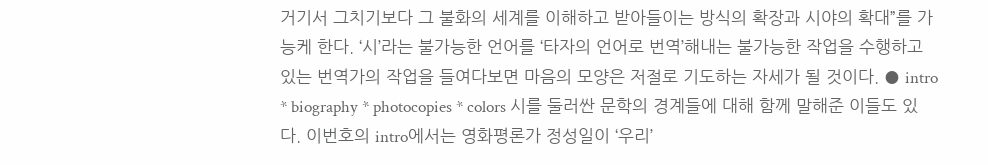거기서 그치기보다 그 불화의 세계를 이해하고 받아들이는 방식의 확장과 시야의 확대”를 가능케 한다. ‘시’라는 불가능한 언어를 ‘타자의 언어로 번역’해내는 불가능한 작업을 수행하고 있는 번역가의 작업을 들여다보면 마음의 모양은 저절로 기도하는 자세가 될 것이다. ● intro * biography * photocopies * colors 시를 둘러싼 문학의 경계들에 대해 함께 말해준 이들도 있다. 이번호의 intro에서는 영화평론가 정성일이 ‘우리’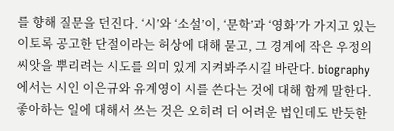를 향해 질문을 던진다. ‘시’와 ‘소설’이, ‘문학’과 ‘영화’가 가지고 있는 이토록 공고한 단절이라는 허상에 대해 묻고, 그 경계에 작은 우정의 씨앗을 뿌리려는 시도를 의미 있게 지켜봐주시길 바란다. biography에서는 시인 이은규와 유계영이 시를 쓴다는 것에 대해 함께 말한다. 좋아하는 일에 대해서 쓰는 것은 오히려 더 어려운 법인데도 반듯한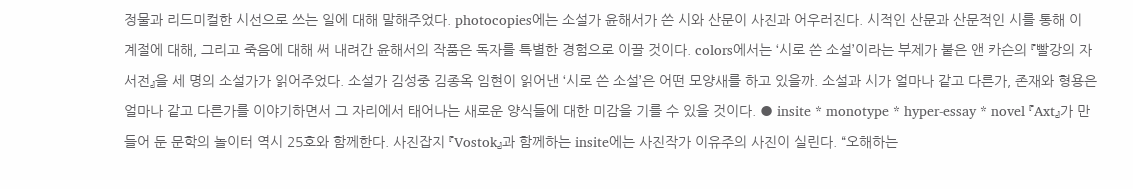정물과 리드미컬한 시선으로 쓰는 일에 대해 말해주었다. photocopies에는 소설가 윤해서가 쓴 시와 산문이 사진과 어우러진다. 시적인 산문과 산문적인 시를 통해 이 계절에 대해, 그리고 죽음에 대해 써 내려간 윤해서의 작품은 독자를 특별한 경험으로 이끌 것이다. colors에서는 ‘시로 쓴 소설’이라는 부제가 붙은 앤 카슨의 『빨강의 자서전』을 세 명의 소설가가 읽어주었다. 소설가 김성중 김종옥 임현이 읽어낸 ‘시로 쓴 소설’은 어떤 모양새를 하고 있을까. 소설과 시가 얼마나 같고 다른가, 존재와 형용은 얼마나 같고 다른가를 이야기하면서 그 자리에서 태어나는 새로운 양식들에 대한 미감을 기를 수 있을 것이다. ● insite * monotype * hyper-essay * novel 『Axt』가 만들어 둔 문학의 놀이터 역시 25호와 함께한다. 사진잡지 『Vostok』과 함께하는 insite에는 사진작가 이유주의 사진이 실린다. “오해하는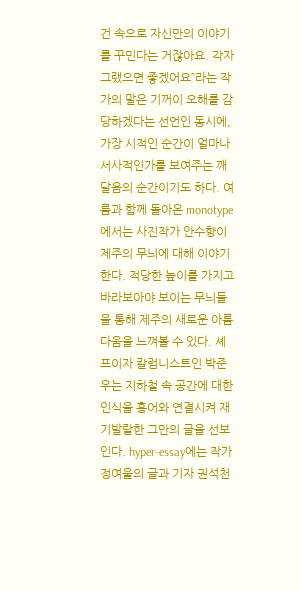건 속으로 자신만의 이야기를 꾸민다는 거잖아요. 각자 그랬으면 좋겠어요”라는 작가의 말은 기꺼이 오해를 감당하겠다는 선언인 동시에, 가장 시적인 순간이 얼마나 서사적인가를 보여주는 깨달음의 순간이기도 하다. 여름과 함께 돌아온 monotype에서는 사진작가 안수향이 제주의 무늬에 대해 이야기 한다. 적당한 높이를 가지고 바라보아야 보이는 무늬들을 통해 제주의 새로운 아름다움을 느껴볼 수 있다. 셰프이자 칼럼니스트인 박준우는 지하철 속 공간에 대한 인식을 홍어와 연결시켜 재기발랄한 그만의 글을 선보인다. hyper-essay에는 작가 정여울의 글과 기자 권석천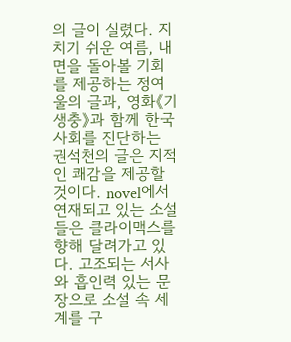의 글이 실렸다. 지치기 쉬운 여름, 내면을 돌아볼 기회를 제공하는 정여울의 글과, 영화《기생충》과 함께 한국사회를 진단하는 권석천의 글은 지적인 쾌감을 제공할 것이다. novel에서 연재되고 있는 소설들은 클라이맥스를 향해 달려가고 있다. 고조되는 서사와 흡인력 있는 문장으로 소설 속 세계를 구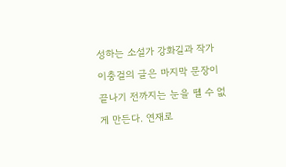성하는 소설가 강화길과 작가 이충걸의 글은 마지막 문장이 끝나기 전까지는 눈을 뗄 수 없게 만든다. 연재로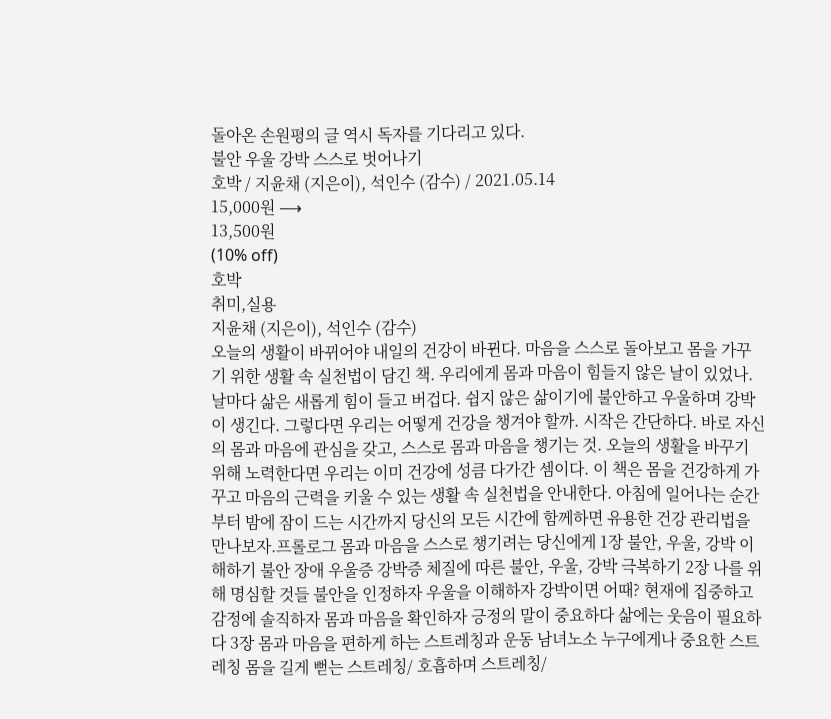돌아온 손원평의 글 역시 독자를 기다리고 있다.
불안 우울 강박 스스로 벗어나기
호박 / 지윤채 (지은이), 석인수 (감수) / 2021.05.14
15,000원 ⟶
13,500원
(10% off)
호박
취미,실용
지윤채 (지은이), 석인수 (감수)
오늘의 생활이 바뀌어야 내일의 건강이 바뀐다. 마음을 스스로 돌아보고 몸을 가꾸기 위한 생활 속 실천법이 담긴 책. 우리에게 몸과 마음이 힘들지 않은 날이 있었나. 날마다 삶은 새롭게 힘이 들고 버겁다. 쉽지 않은 삶이기에 불안하고 우울하며 강박이 생긴다. 그렇다면 우리는 어떻게 건강을 챙겨야 할까. 시작은 간단하다. 바로 자신의 몸과 마음에 관심을 갖고, 스스로 몸과 마음을 챙기는 것. 오늘의 생활을 바꾸기 위해 노력한다면 우리는 이미 건강에 성큼 다가간 셈이다. 이 책은 몸을 건강하게 가꾸고 마음의 근력을 키울 수 있는 생활 속 실천법을 안내한다. 아침에 일어나는 순간부터 밤에 잠이 드는 시간까지 당신의 모든 시간에 함께하면 유용한 건강 관리법을 만나보자.프롤로그 몸과 마음을 스스로 챙기려는 당신에게 1장 불안, 우울, 강박 이해하기 불안 장애 우울증 강박증 체질에 따른 불안, 우울, 강박 극복하기 2장 나를 위해 명심할 것들 불안을 인정하자 우울을 이해하자 강박이면 어때? 현재에 집중하고 감정에 솔직하자 몸과 마음을 확인하자 긍정의 말이 중요하다 삶에는 웃음이 필요하다 3장 몸과 마음을 편하게 하는 스트레칭과 운동 남녀노소 누구에게나 중요한 스트레칭 몸을 길게 뻗는 스트레칭/ 호흡하며 스트레칭/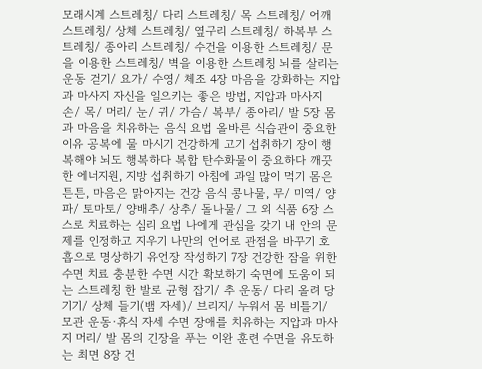모래시계 스트레칭/ 다리 스트레칭/ 목 스트레칭/ 어깨 스트레칭/ 상체 스트레칭/ 옆구리 스트레칭/ 하복부 스트레칭/ 종아리 스트레칭/ 수건을 이용한 스트레칭/ 문을 이용한 스트레칭/ 벽을 이용한 스트레칭 뇌를 살리는 운동 걷기/ 요가/ 수영/ 체조 4장 마음을 강화하는 지압과 마사지 자신을 일으키는 좋은 방법, 지압과 마사지 손/ 목/ 머리/ 눈/ 귀/ 가슴/ 복부/ 종아리/ 발 5장 몸과 마음을 치유하는 음식 요법 올바른 식습관이 중요한 이유 공복에 물 마시기 건강하게 고기 섭취하기 장이 행복해야 뇌도 행복하다 복합 탄수화물이 중요하다 깨끗한 에너지원, 지방 섭취하기 아침에 과일 많이 먹기 몸은 튼튼, 마음은 맑아지는 건강 음식 콩나물, 무/ 미역/ 양파/ 토마토/ 양배추/ 상추/ 돌나물/ 그 외 식품 6장 스스로 치료하는 심리 요법 나에게 관심을 갖기 내 안의 문제를 인정하고 지우기 나만의 언어로 관점을 바꾸기 호흡으로 명상하기 유언장 작성하기 7장 건강한 잠을 위한 수면 치료 충분한 수면 시간 확보하기 숙면에 도움이 되는 스트레칭 한 발로 균형 잡기/ 추 운동/ 다리 올려 당기기/ 상체 들기(뱀 자세)/ 브리지/ 누워서 몸 비틀기/ 모관 운동·휴식 자세 수면 장애를 치유하는 지압과 마사지 머리/ 발 몸의 긴장을 푸는 이완 훈련 수면을 유도하는 최면 8장 건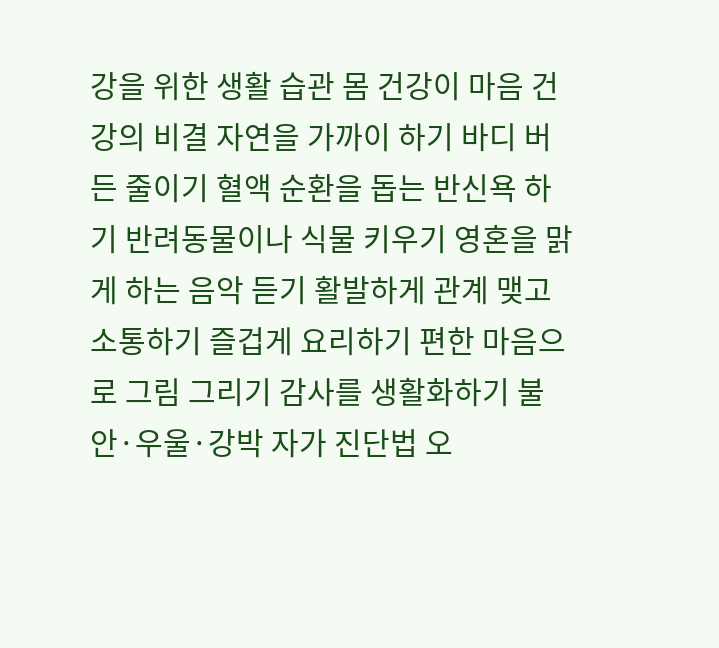강을 위한 생활 습관 몸 건강이 마음 건강의 비결 자연을 가까이 하기 바디 버든 줄이기 혈액 순환을 돕는 반신욕 하기 반려동물이나 식물 키우기 영혼을 맑게 하는 음악 듣기 활발하게 관계 맺고 소통하기 즐겁게 요리하기 편한 마음으로 그림 그리기 감사를 생활화하기 불안·우울·강박 자가 진단법 오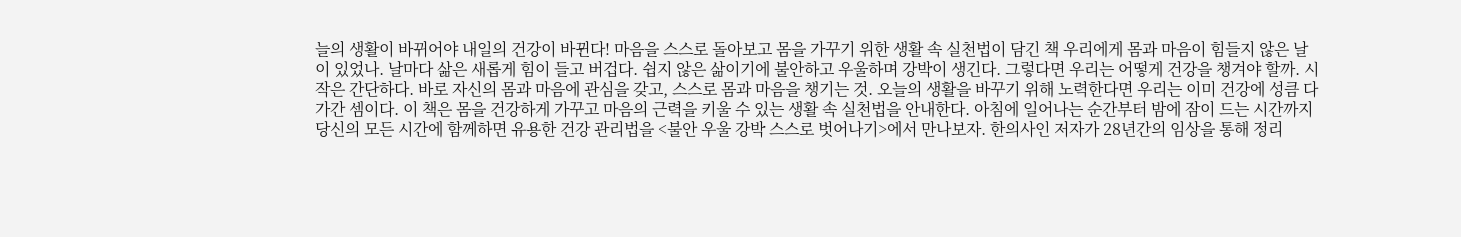늘의 생활이 바뀌어야 내일의 건강이 바뀐다! 마음을 스스로 돌아보고 몸을 가꾸기 위한 생활 속 실천법이 담긴 책 우리에게 몸과 마음이 힘들지 않은 날이 있었나. 날마다 삶은 새롭게 힘이 들고 버겁다. 쉽지 않은 삶이기에 불안하고 우울하며 강박이 생긴다. 그렇다면 우리는 어떻게 건강을 챙겨야 할까. 시작은 간단하다. 바로 자신의 몸과 마음에 관심을 갖고, 스스로 몸과 마음을 챙기는 것. 오늘의 생활을 바꾸기 위해 노력한다면 우리는 이미 건강에 성큼 다가간 셈이다. 이 책은 몸을 건강하게 가꾸고 마음의 근력을 키울 수 있는 생활 속 실천법을 안내한다. 아침에 일어나는 순간부터 밤에 잠이 드는 시간까지 당신의 모든 시간에 함께하면 유용한 건강 관리법을 <불안 우울 강박 스스로 벗어나기>에서 만나보자. 한의사인 저자가 28년간의 임상을 통해 정리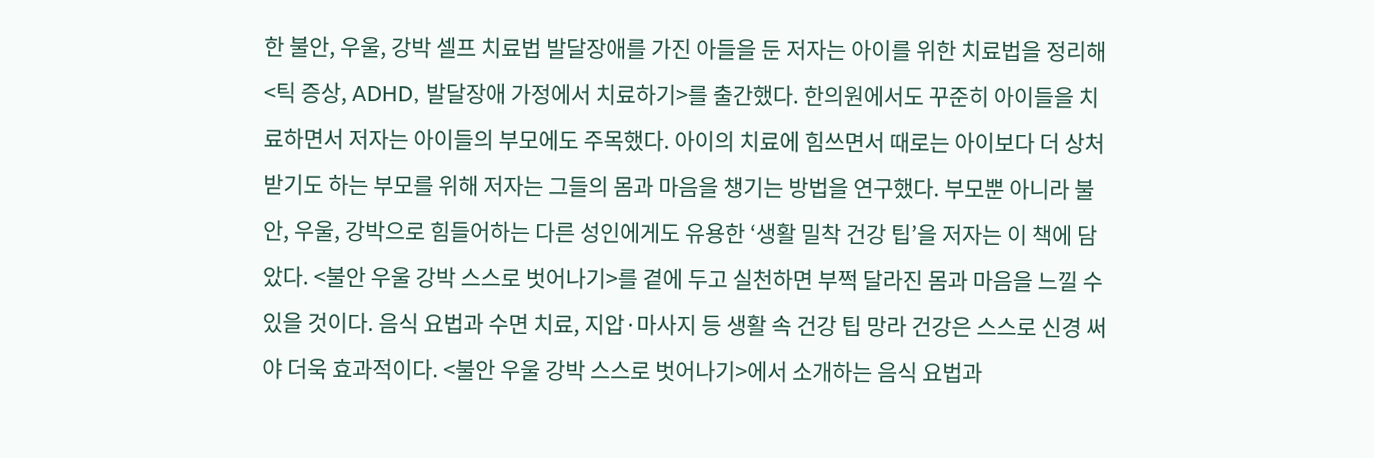한 불안, 우울, 강박 셀프 치료법 발달장애를 가진 아들을 둔 저자는 아이를 위한 치료법을 정리해 <틱 증상, ADHD, 발달장애 가정에서 치료하기>를 출간했다. 한의원에서도 꾸준히 아이들을 치료하면서 저자는 아이들의 부모에도 주목했다. 아이의 치료에 힘쓰면서 때로는 아이보다 더 상처받기도 하는 부모를 위해 저자는 그들의 몸과 마음을 챙기는 방법을 연구했다. 부모뿐 아니라 불안, 우울, 강박으로 힘들어하는 다른 성인에게도 유용한 ‘생활 밀착 건강 팁’을 저자는 이 책에 담았다. <불안 우울 강박 스스로 벗어나기>를 곁에 두고 실천하면 부쩍 달라진 몸과 마음을 느낄 수 있을 것이다. 음식 요법과 수면 치료, 지압·마사지 등 생활 속 건강 팁 망라 건강은 스스로 신경 써야 더욱 효과적이다. <불안 우울 강박 스스로 벗어나기>에서 소개하는 음식 요법과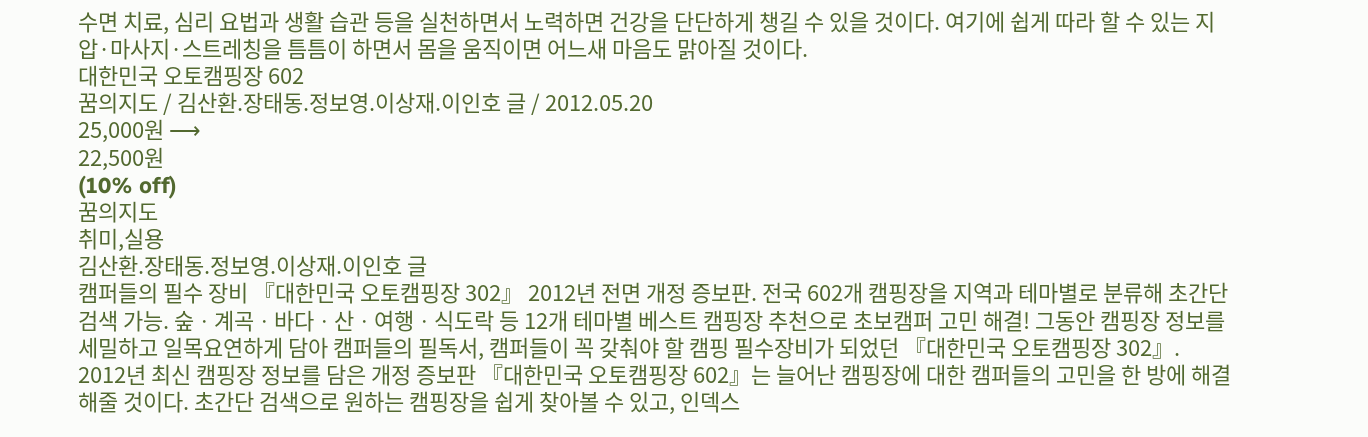수면 치료, 심리 요법과 생활 습관 등을 실천하면서 노력하면 건강을 단단하게 챙길 수 있을 것이다. 여기에 쉽게 따라 할 수 있는 지압·마사지·스트레칭을 틈틈이 하면서 몸을 움직이면 어느새 마음도 맑아질 것이다.
대한민국 오토캠핑장 602
꿈의지도 / 김산환.장태동.정보영.이상재.이인호 글 / 2012.05.20
25,000원 ⟶
22,500원
(10% off)
꿈의지도
취미,실용
김산환.장태동.정보영.이상재.이인호 글
캠퍼들의 필수 장비 『대한민국 오토캠핑장 302』 2012년 전면 개정 증보판. 전국 602개 캠핑장을 지역과 테마별로 분류해 초간단 검색 가능. 숲ㆍ계곡ㆍ바다ㆍ산ㆍ여행ㆍ식도락 등 12개 테마별 베스트 캠핑장 추천으로 초보캠퍼 고민 해결! 그동안 캠핑장 정보를 세밀하고 일목요연하게 담아 캠퍼들의 필독서, 캠퍼들이 꼭 갖춰야 할 캠핑 필수장비가 되었던 『대한민국 오토캠핑장 302』. 2012년 최신 캠핑장 정보를 담은 개정 증보판 『대한민국 오토캠핑장 602』는 늘어난 캠핑장에 대한 캠퍼들의 고민을 한 방에 해결해줄 것이다. 초간단 검색으로 원하는 캠핑장을 쉽게 찾아볼 수 있고, 인덱스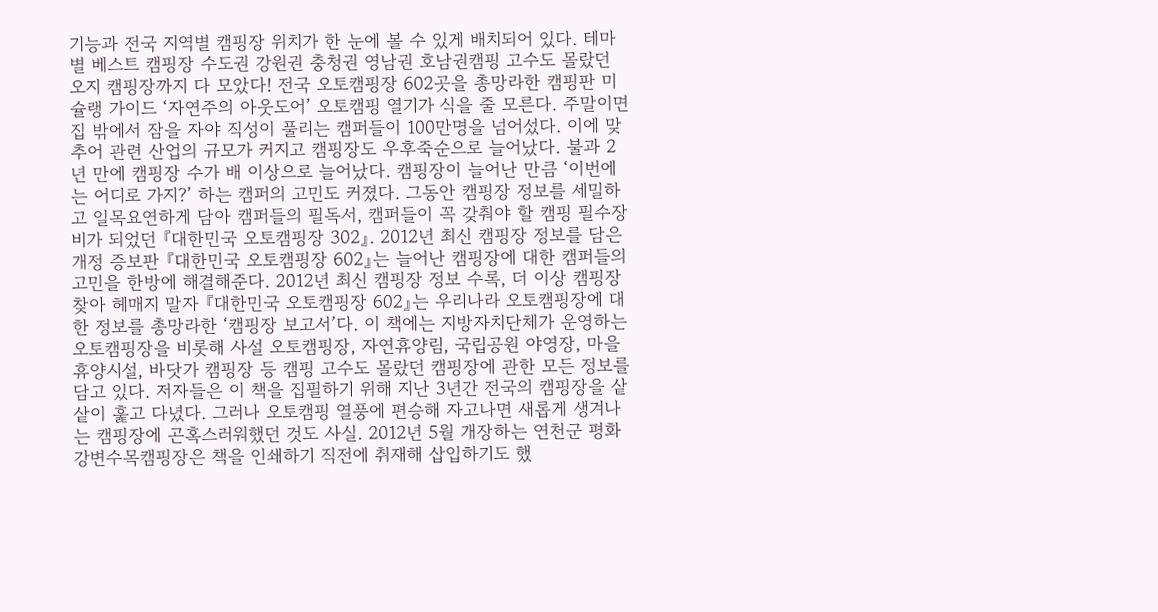기능과 전국 지역별 캠핑장 위치가 한 눈에 볼 수 있게 배치되어 있다. 테마별 베스트 캠핑장 수도권 강원권 충청권 영남권 호남권캠핑 고수도 몰랐던 오지 캠핑장까지 다 모았다! 전국 오토캠핑장 602곳을 총망라한 캠핑판 미슐랭 가이드 ‘자연주의 아웃도어’ 오토캠핑 열기가 식을 줄 모른다. 주말이면 집 밖에서 잠을 자야 직성이 풀리는 캠퍼들이 100만명을 넘어섰다. 이에 맞추어 관련 산업의 규모가 커지고 캠핑장도 우후죽순으로 늘어났다. 불과 2년 만에 캠핑장 수가 배 이상으로 늘어났다. 캠핑장이 늘어난 만큼 ‘이번에는 어디로 가지?’ 하는 캠퍼의 고민도 커졌다. 그동안 캠핑장 정보를 세밀하고 일목요연하게 담아 캠퍼들의 필독서, 캠퍼들이 꼭 갖춰야 할 캠핑 필수장비가 되었던 『대한민국 오토캠핑장 302』. 2012년 최신 캠핑장 정보를 담은 개정 증보판 『대한민국 오토캠핑장 602』는 늘어난 캠핑장에 대한 캠퍼들의 고민을 한방에 해결해준다. 2012년 최신 캠핑장 정보 수록, 더 이상 캠핑장 찾아 헤매지 말자 『대한민국 오토캠핑장 602』는 우리나라 오토캠핑장에 대한 정보를 총망라한 ‘캠핑장 보고서’다. 이 책에는 지방자치단체가 운영하는 오토캠핑장을 비롯해 사설 오토캠핑장, 자연휴양림, 국립공원 야영장, 마을 휴양시설, 바닷가 캠핑장 등 캠핑 고수도 몰랐던 캠핑장에 관한 모든 정보를 담고 있다. 저자들은 이 책을 집필하기 위해 지난 3년간 전국의 캠핑장을 샅샅이 훑고 다녔다. 그러나 오토캠핑 열풍에 편승해 자고나면 새롭게 생겨나는 캠핑장에 곤혹스러워했던 것도 사실. 2012년 5월 개장하는 연천군 평화강변수목캠핑장은 책을 인쇄하기 직전에 취재해 삽입하기도 했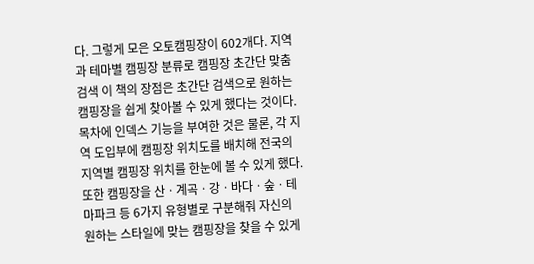다. 그렇게 모은 오토캠핑장이 602개다. 지역과 테마별 캠핑장 분류로 캠핑장 초간단 맞춤 검색 이 책의 장점은 초간단 검색으로 원하는 캠핑장을 쉽게 찾아볼 수 있게 했다는 것이다. 목차에 인덱스 기능을 부여한 것은 물론, 각 지역 도입부에 캠핑장 위치도를 배치해 전국의 지역별 캠핑장 위치를 한눈에 볼 수 있게 했다. 또한 캠핑장을 산ㆍ계곡ㆍ강ㆍ바다ㆍ숲ㆍ테마파크 등 6가지 유형별로 구분해줘 자신의 원하는 스타일에 맞는 캠핑장을 찾을 수 있게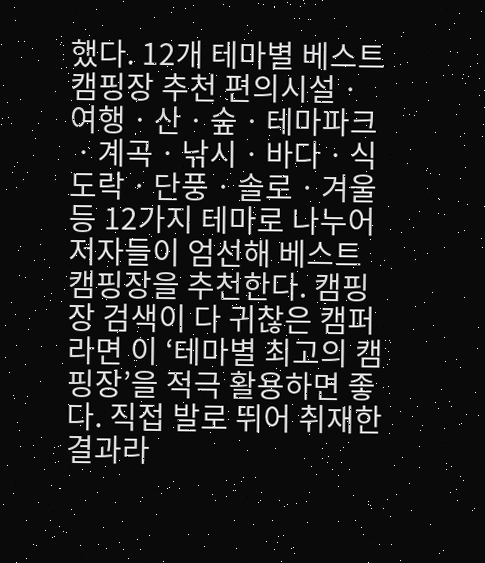했다. 12개 테마별 베스트 캠핑장 추천 편의시설ㆍ여행ㆍ산ㆍ숲ㆍ테마파크ㆍ계곡ㆍ낚시ㆍ바다ㆍ식도락ㆍ단풍ㆍ솔로ㆍ겨울 등 12가지 테마로 나누어 저자들이 엄선해 베스트 캠핑장을 추천한다. 캠핑장 검색이 다 귀찮은 캠퍼라면 이 ‘테마별 최고의 캠핑장’을 적극 활용하면 좋다. 직접 발로 뛰어 취재한 결과라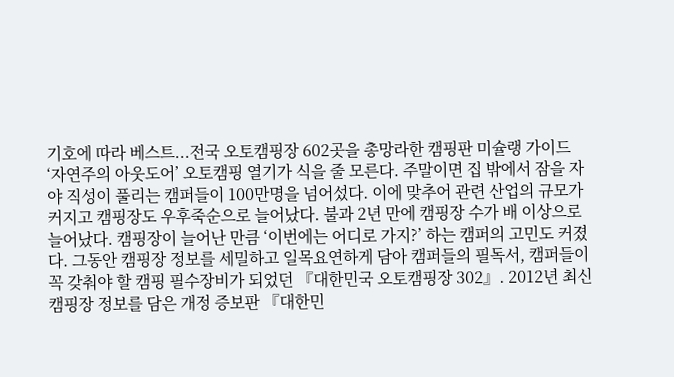기호에 따라 베스트...전국 오토캠핑장 602곳을 총망라한 캠핑판 미슐랭 가이드 ‘자연주의 아웃도어’ 오토캠핑 열기가 식을 줄 모른다. 주말이면 집 밖에서 잠을 자야 직성이 풀리는 캠퍼들이 100만명을 넘어섰다. 이에 맞추어 관련 산업의 규모가 커지고 캠핑장도 우후죽순으로 늘어났다. 불과 2년 만에 캠핑장 수가 배 이상으로 늘어났다. 캠핑장이 늘어난 만큼 ‘이번에는 어디로 가지?’ 하는 캠퍼의 고민도 커졌다. 그동안 캠핑장 정보를 세밀하고 일목요연하게 담아 캠퍼들의 필독서, 캠퍼들이 꼭 갖춰야 할 캠핑 필수장비가 되었던 『대한민국 오토캠핑장 302』. 2012년 최신 캠핑장 정보를 담은 개정 증보판 『대한민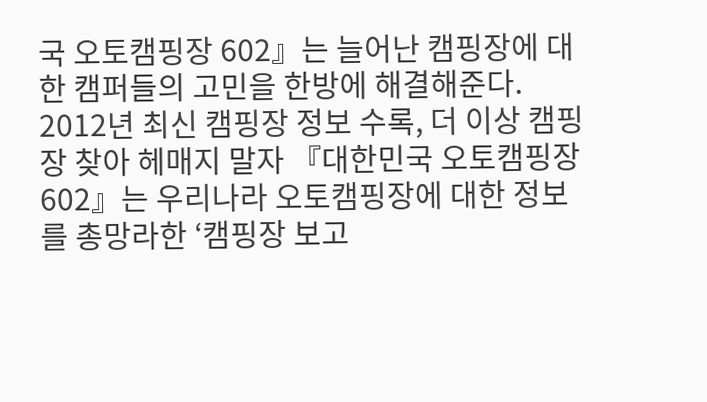국 오토캠핑장 602』는 늘어난 캠핑장에 대한 캠퍼들의 고민을 한방에 해결해준다. 2012년 최신 캠핑장 정보 수록, 더 이상 캠핑장 찾아 헤매지 말자 『대한민국 오토캠핑장 602』는 우리나라 오토캠핑장에 대한 정보를 총망라한 ‘캠핑장 보고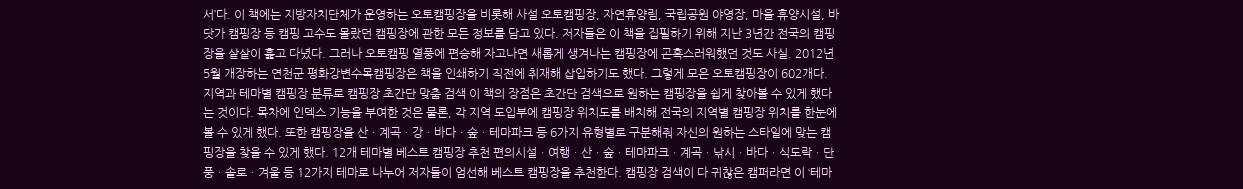서’다. 이 책에는 지방자치단체가 운영하는 오토캠핑장을 비롯해 사설 오토캠핑장, 자연휴양림, 국립공원 야영장, 마을 휴양시설, 바닷가 캠핑장 등 캠핑 고수도 몰랐던 캠핑장에 관한 모든 정보를 담고 있다. 저자들은 이 책을 집필하기 위해 지난 3년간 전국의 캠핑장을 샅샅이 훑고 다녔다. 그러나 오토캠핑 열풍에 편승해 자고나면 새롭게 생겨나는 캠핑장에 곤혹스러워했던 것도 사실. 2012년 5월 개장하는 연천군 평화강변수목캠핑장은 책을 인쇄하기 직전에 취재해 삽입하기도 했다. 그렇게 모은 오토캠핑장이 602개다. 지역과 테마별 캠핑장 분류로 캠핑장 초간단 맞춤 검색 이 책의 장점은 초간단 검색으로 원하는 캠핑장을 쉽게 찾아볼 수 있게 했다는 것이다. 목차에 인덱스 기능을 부여한 것은 물론, 각 지역 도입부에 캠핑장 위치도를 배치해 전국의 지역별 캠핑장 위치를 한눈에 볼 수 있게 했다. 또한 캠핑장을 산ㆍ계곡ㆍ강ㆍ바다ㆍ숲ㆍ테마파크 등 6가지 유형별로 구분해줘 자신의 원하는 스타일에 맞는 캠핑장을 찾을 수 있게 했다. 12개 테마별 베스트 캠핑장 추천 편의시설ㆍ여행ㆍ산ㆍ숲ㆍ테마파크ㆍ계곡ㆍ낚시ㆍ바다ㆍ식도락ㆍ단풍ㆍ솔로ㆍ겨울 등 12가지 테마로 나누어 저자들이 엄선해 베스트 캠핑장을 추천한다. 캠핑장 검색이 다 귀찮은 캠퍼라면 이 ‘테마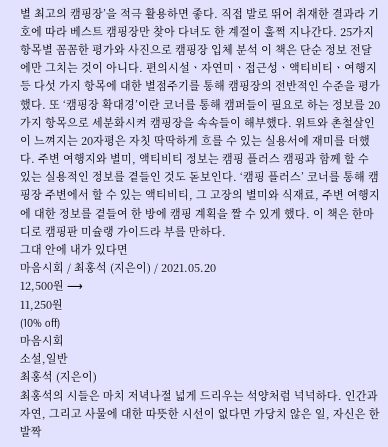별 최고의 캠핑장’을 적극 활용하면 좋다. 직접 발로 뛰어 취재한 결과라 기호에 따라 베스트 캠핑장만 찾아 다녀도 한 계절이 훌쩍 지나간다. 25가지 항목별 꼼꼼한 평가와 사진으로 캠핑장 입체 분석 이 책은 단순 정보 전달에만 그치는 것이 아니다. 편의시설ㆍ자연미ㆍ접근성ㆍ액티비티ㆍ여행지 등 다섯 가지 항목에 대한 별점주기를 통해 캠핑장의 전반적인 수준을 평가했다. 또 ‘캠핑장 확대경’이란 코너를 통해 캠퍼들이 필요로 하는 정보를 20가지 항목으로 세분화시켜 캠핑장을 속속들이 해부했다. 위트와 촌철살인이 느껴지는 20자평은 자칫 딱딱하게 흐를 수 있는 실용서에 재미를 더했다. 주변 여행지와 별미, 액티비티 정보는 캠핑 플러스 캠핑과 함께 할 수 있는 실용적인 정보를 곁들인 것도 돋보인다. ‘캠핑 플러스’ 코너를 통해 캠핑장 주변에서 할 수 있는 액티비티, 그 고장의 별미와 식재료, 주변 여행지에 대한 정보를 곁들여 한 방에 캠핑 계획을 짤 수 있게 했다. 이 책은 한마디로 캠핑판 미슐랭 가이드라 부를 만하다.
그대 안에 내가 있다면
마음시회 / 최홍석 (지은이) / 2021.05.20
12,500원 ⟶
11,250원
(10% off)
마음시회
소설,일반
최홍석 (지은이)
최홍석의 시들은 마치 저녁나절 넓게 드리우는 석양처럼 넉넉하다. 인간과 자연, 그리고 사물에 대한 따뜻한 시선이 없다면 가당치 않은 일, 자신은 한 발짝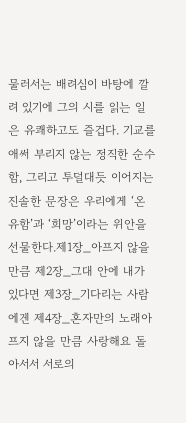물러서는 배려심이 바탕에 깔려 있기에 그의 시를 읽는 일은 유쾌하고도 즐겁다. 기교를 애써 부리지 않는 정직한 순수함, 그리고 투덜대듯 이어지는 진솔한 문장은 우리에게 ‘온유함’과 ‘희망’이라는 위안을 선물한다.제1장_아프지 않을 만큼 제2장_그대 안에 내가 있다면 제3장_기다리는 사람에겐 제4장_혼자만의 노래아프지 않을 만큼 사랑해요 돌아서서 서로의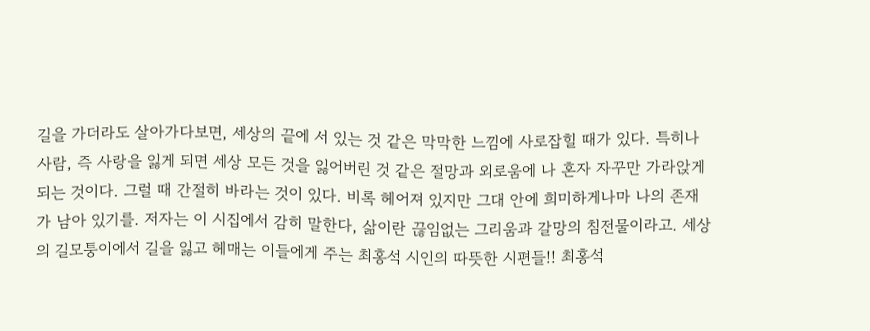길을 가더라도 살아가다보면, 세상의 끝에 서 있는 것 같은 막막한 느낌에 사로잡힐 때가 있다. 특히나 사람, 즉 사랑을 잃게 되면 세상 모든 것을 잃어버린 것 같은 절망과 외로움에 나 혼자 자꾸만 가라앉게 되는 것이다. 그럴 때 간절히 바라는 것이 있다. 비록 헤어져 있지만 그대 안에 희미하게나마 나의 존재가 남아 있기를. 저자는 이 시집에서 감히 말한다, 삶이란 끊임없는 그리움과 갈망의 침전물이라고. 세상의 길모퉁이에서 길을 잃고 헤매는 이들에게 주는 최홍석 시인의 따뜻한 시편들!! 최홍석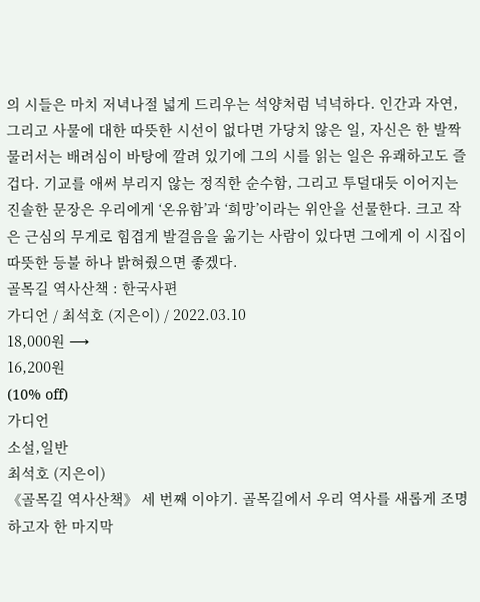의 시들은 마치 저녁나절 넓게 드리우는 석양처럼 넉넉하다. 인간과 자연, 그리고 사물에 대한 따뜻한 시선이 없다면 가당치 않은 일, 자신은 한 발짝 물러서는 배려심이 바탕에 깔려 있기에 그의 시를 읽는 일은 유쾌하고도 즐겁다. 기교를 애써 부리지 않는 정직한 순수함, 그리고 투덜대듯 이어지는 진솔한 문장은 우리에게 ‘온유함’과 ‘희망’이라는 위안을 선물한다. 크고 작은 근심의 무게로 힘겹게 발걸음을 옮기는 사람이 있다면 그에게 이 시집이 따뜻한 등불 하나 밝혀줬으면 좋겠다.
골목길 역사산책 : 한국사편
가디언 / 최석호 (지은이) / 2022.03.10
18,000원 ⟶
16,200원
(10% off)
가디언
소설,일반
최석호 (지은이)
《골목길 역사산책》 세 번째 이야기. 골목길에서 우리 역사를 새롭게 조명하고자 한 마지막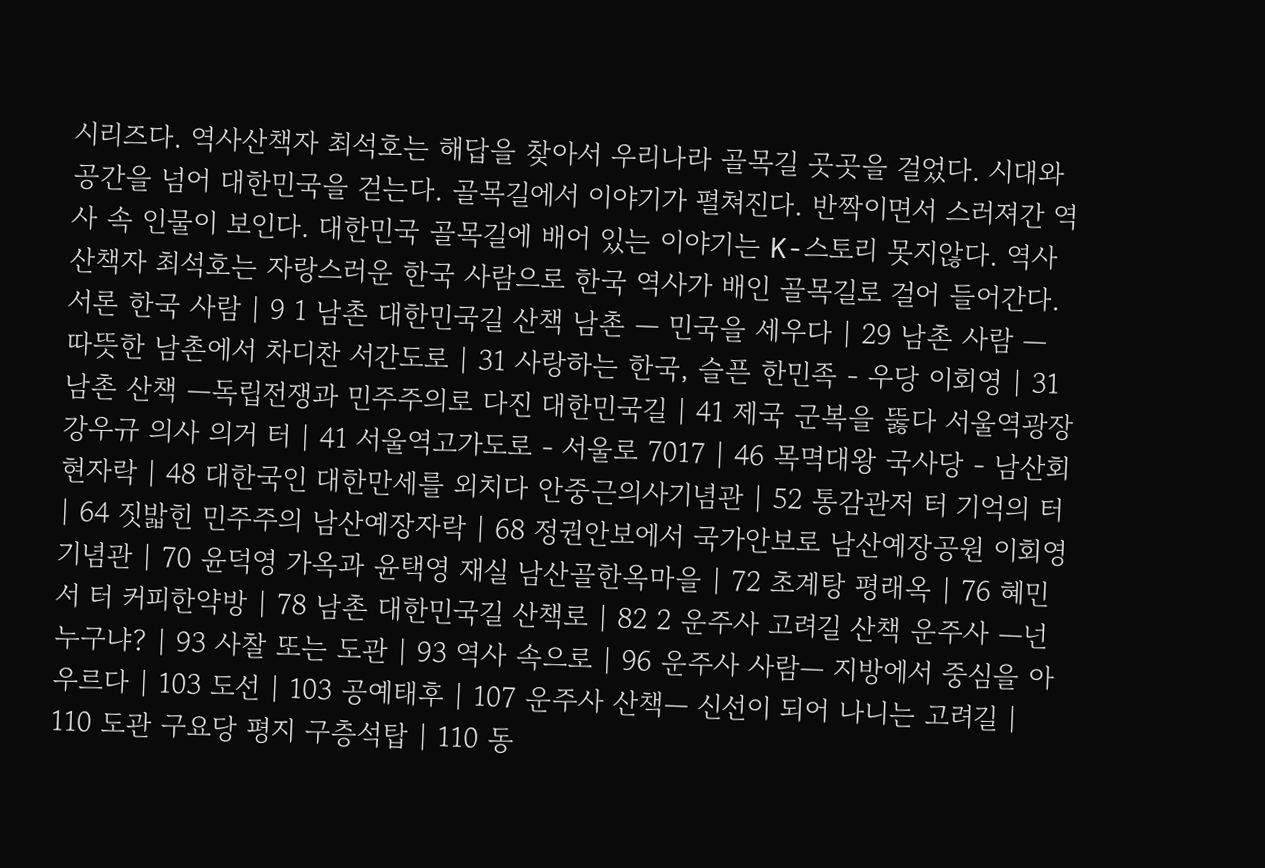시리즈다. 역사산책자 최석호는 해답을 찾아서 우리나라 골목길 곳곳을 걸었다. 시대와 공간을 넘어 대한민국을 걷는다. 골목길에서 이야기가 펼쳐진다. 반짝이면서 스러져간 역사 속 인물이 보인다. 대한민국 골목길에 배어 있는 이야기는 K-스토리 못지않다. 역사산책자 최석호는 자랑스러운 한국 사람으로 한국 역사가 배인 골목길로 걸어 들어간다.서론 한국 사람 | 9 1 남촌 대한민국길 산책 남촌 ― 민국을 세우다 | 29 남촌 사람 ― 따뜻한 남촌에서 차디찬 서간도로 | 31 사랑하는 한국, 슬픈 한민족 - 우당 이회영 | 31 남촌 산책 ―독립전쟁과 민주주의로 다진 대한민국길 | 41 제국 군복을 뚫다 서울역광장 강우규 의사 의거 터 | 41 서울역고가도로 - 서울로 7017 | 46 목멱대왕 국사당 - 남산회현자락 | 48 대한국인 대한만세를 외치다 안중근의사기념관 | 52 통감관저 터 기억의 터 | 64 짓밟힌 민주주의 남산예장자락 | 68 정권안보에서 국가안보로 남산예장공원 이회영기념관 | 70 윤덕영 가옥과 윤택영 재실 남산골한옥마을 | 72 초계탕 평래옥 | 76 혜민서 터 커피한약방 | 78 남촌 대한민국길 산책로 | 82 2 운주사 고려길 산책 운주사 ―넌 누구냐? | 93 사찰 또는 도관 | 93 역사 속으로 | 96 운주사 사람― 지방에서 중심을 아우르다 | 103 도선 | 103 공예태후 | 107 운주사 산책― 신선이 되어 나니는 고려길 | 110 도관 구요당 평지 구층석탑 | 110 동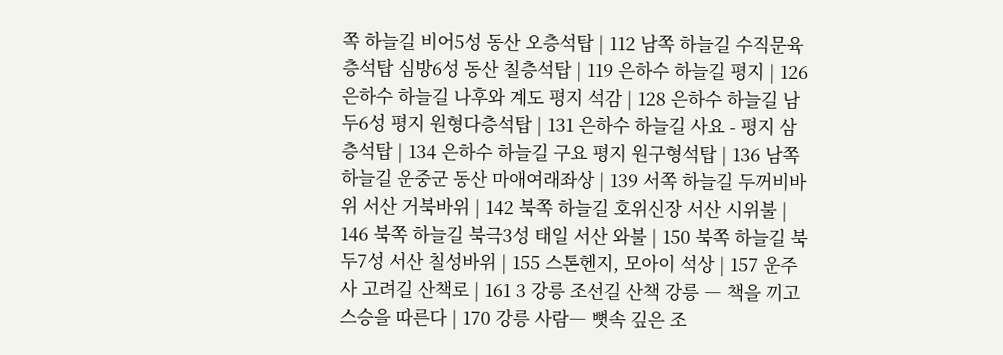쪽 하늘길 비어5성 동산 오층석탑 | 112 남쪽 하늘길 수직문육층석탑 심방6성 동산 칠층석탑 | 119 은하수 하늘길 평지 | 126 은하수 하늘길 나후와 계도 평지 석감 | 128 은하수 하늘길 남두6성 평지 원형다층석탑 | 131 은하수 하늘길 사요 - 평지 삼층석탑 | 134 은하수 하늘길 구요 평지 원구형석탑 | 136 남쪽 하늘길 운중군 동산 마애여래좌상 | 139 서쪽 하늘길 두꺼비바위 서산 거북바위 | 142 북쪽 하늘길 호위신장 서산 시위불 | 146 북쪽 하늘길 북극3성 태일 서산 와불 | 150 북쪽 하늘길 북두7성 서산 칠성바위 | 155 스톤헨지, 모아이 석상 | 157 운주사 고려길 산책로 | 161 3 강릉 조선길 산책 강릉 ― 책을 끼고 스승을 따른다 | 170 강릉 사람― 뼛속 깊은 조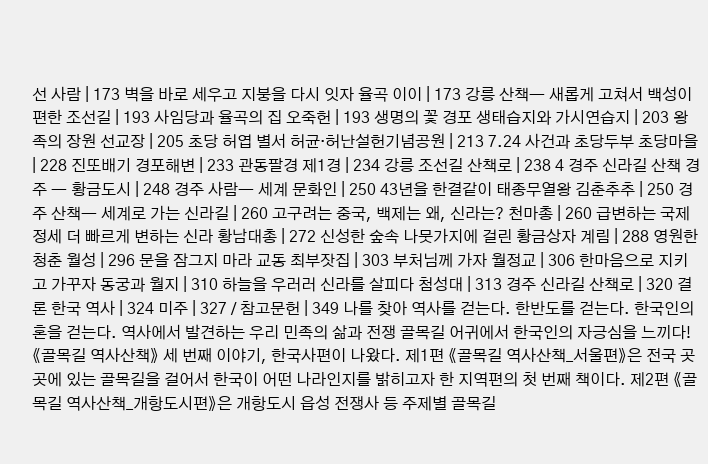선 사람 | 173 벽을 바로 세우고 지붕을 다시 잇자 율곡 이이 | 173 강릉 산책― 새롭게 고쳐서 백성이 편한 조선길 | 193 사임당과 율곡의 집 오죽헌 | 193 생명의 꽃 경포 생태습지와 가시연습지 | 203 왕족의 장원 선교장 | 205 초당 허엽 별서 허균·허난설헌기념공원 | 213 7.24 사건과 초당두부 초당마을 | 228 진또배기 경포해변 | 233 관동팔경 제1경 | 234 강릉 조선길 산책로 | 238 4 경주 신라길 산책 경주 ― 황금도시 | 248 경주 사람― 세계 문화인 | 250 43년을 한결같이 태종무열왕 김춘추추 | 250 경주 산책― 세계로 가는 신라길 | 260 고구려는 중국, 백제는 왜, 신라는? 천마총 | 260 급변하는 국제 정세 더 빠르게 변하는 신라 황남대총 | 272 신성한 숲속 나뭇가지에 걸린 황금상자 계림 | 288 영원한 청춘 월성 | 296 문을 잠그지 마라 교동 최부잣집 | 303 부처님께 가자 월정교 | 306 한마음으로 지키고 가꾸자 동궁과 월지 | 310 하늘을 우러러 신라를 살피다 첨성대 | 313 경주 신라길 산책로 | 320 결론 한국 역사 | 324 미주 | 327 / 참고문헌 | 349 나를 찾아 역사를 걷는다. 한반도를 걷는다. 한국인의 혼을 걷는다. 역사에서 발견하는 우리 민족의 삶과 전쟁 골목길 어귀에서 한국인의 자긍심을 느끼다! 《골목길 역사산책》 세 번째 이야기, 한국사편이 나왔다. 제1편 《골목길 역사산책_서울편》은 전국 곳곳에 있는 골목길을 걸어서 한국이 어떤 나라인지를 밝히고자 한 지역편의 첫 번째 책이다. 제2편 《골목길 역사산책_개항도시편》은 개항도시 읍성 전쟁사 등 주제별 골목길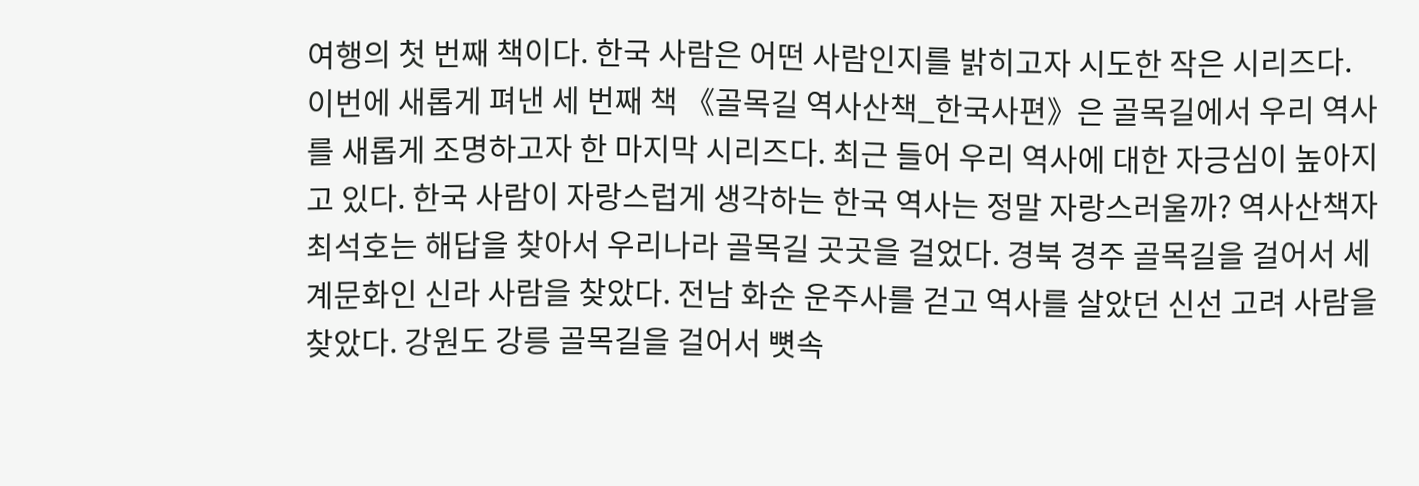여행의 첫 번째 책이다. 한국 사람은 어떤 사람인지를 밝히고자 시도한 작은 시리즈다. 이번에 새롭게 펴낸 세 번째 책 《골목길 역사산책_한국사편》은 골목길에서 우리 역사를 새롭게 조명하고자 한 마지막 시리즈다. 최근 들어 우리 역사에 대한 자긍심이 높아지고 있다. 한국 사람이 자랑스럽게 생각하는 한국 역사는 정말 자랑스러울까? 역사산책자 최석호는 해답을 찾아서 우리나라 골목길 곳곳을 걸었다. 경북 경주 골목길을 걸어서 세계문화인 신라 사람을 찾았다. 전남 화순 운주사를 걷고 역사를 살았던 신선 고려 사람을 찾았다. 강원도 강릉 골목길을 걸어서 뼛속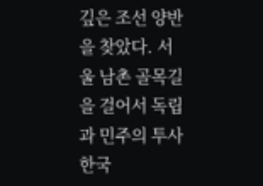깊은 조선 양반을 찾았다. 서울 남촌 골목길을 걸어서 독립과 민주의 투사 한국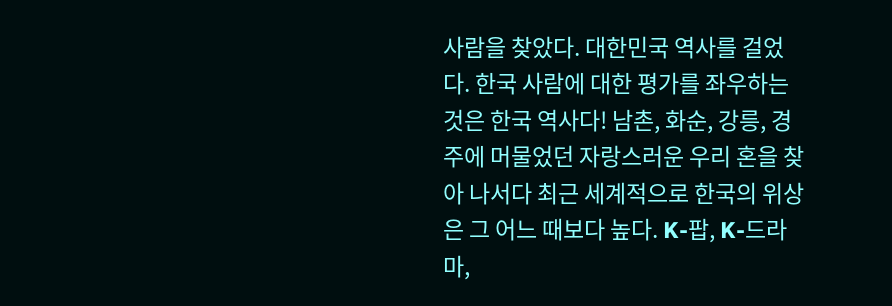사람을 찾았다. 대한민국 역사를 걸었다. 한국 사람에 대한 평가를 좌우하는 것은 한국 역사다! 남촌, 화순, 강릉, 경주에 머물었던 자랑스러운 우리 혼을 찾아 나서다 최근 세계적으로 한국의 위상은 그 어느 때보다 높다. K-팝, K-드라마,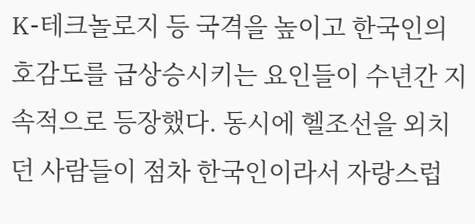K-테크놀로지 등 국격을 높이고 한국인의 호감도를 급상승시키는 요인들이 수년간 지속적으로 등장했다. 동시에 헬조선을 외치던 사람들이 점차 한국인이라서 자랑스럽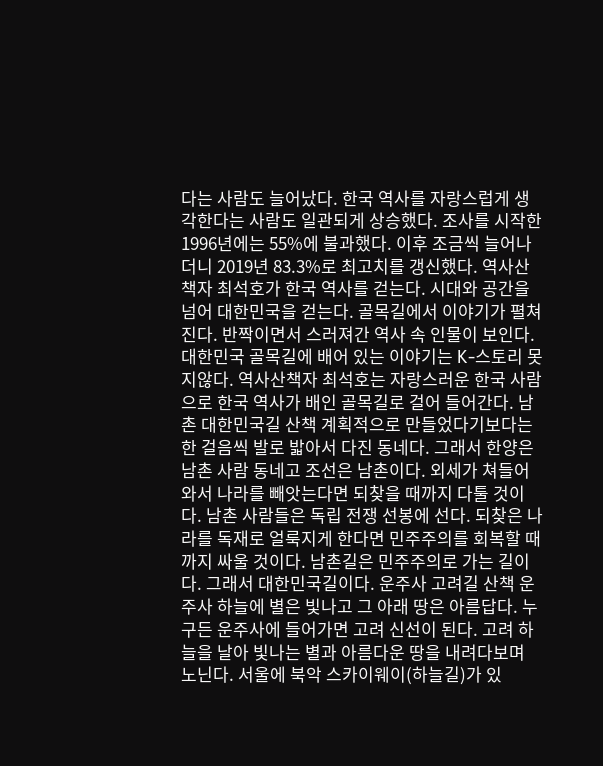다는 사람도 늘어났다. 한국 역사를 자랑스럽게 생각한다는 사람도 일관되게 상승했다. 조사를 시작한 1996년에는 55%에 불과했다. 이후 조금씩 늘어나더니 2019년 83.3%로 최고치를 갱신했다. 역사산책자 최석호가 한국 역사를 걷는다. 시대와 공간을 넘어 대한민국을 걷는다. 골목길에서 이야기가 펼쳐진다. 반짝이면서 스러져간 역사 속 인물이 보인다. 대한민국 골목길에 배어 있는 이야기는 K-스토리 못지않다. 역사산책자 최석호는 자랑스러운 한국 사람으로 한국 역사가 배인 골목길로 걸어 들어간다. 남촌 대한민국길 산책 계획적으로 만들었다기보다는 한 걸음씩 발로 밟아서 다진 동네다. 그래서 한양은 남촌 사람 동네고 조선은 남촌이다. 외세가 쳐들어와서 나라를 빼앗는다면 되찾을 때까지 다툴 것이다. 남촌 사람들은 독립 전쟁 선봉에 선다. 되찾은 나라를 독재로 얼룩지게 한다면 민주주의를 회복할 때까지 싸울 것이다. 남촌길은 민주주의로 가는 길이다. 그래서 대한민국길이다. 운주사 고려길 산책 운주사 하늘에 별은 빛나고 그 아래 땅은 아름답다. 누구든 운주사에 들어가면 고려 신선이 된다. 고려 하늘을 날아 빛나는 별과 아름다운 땅을 내려다보며 노닌다. 서울에 북악 스카이웨이(하늘길)가 있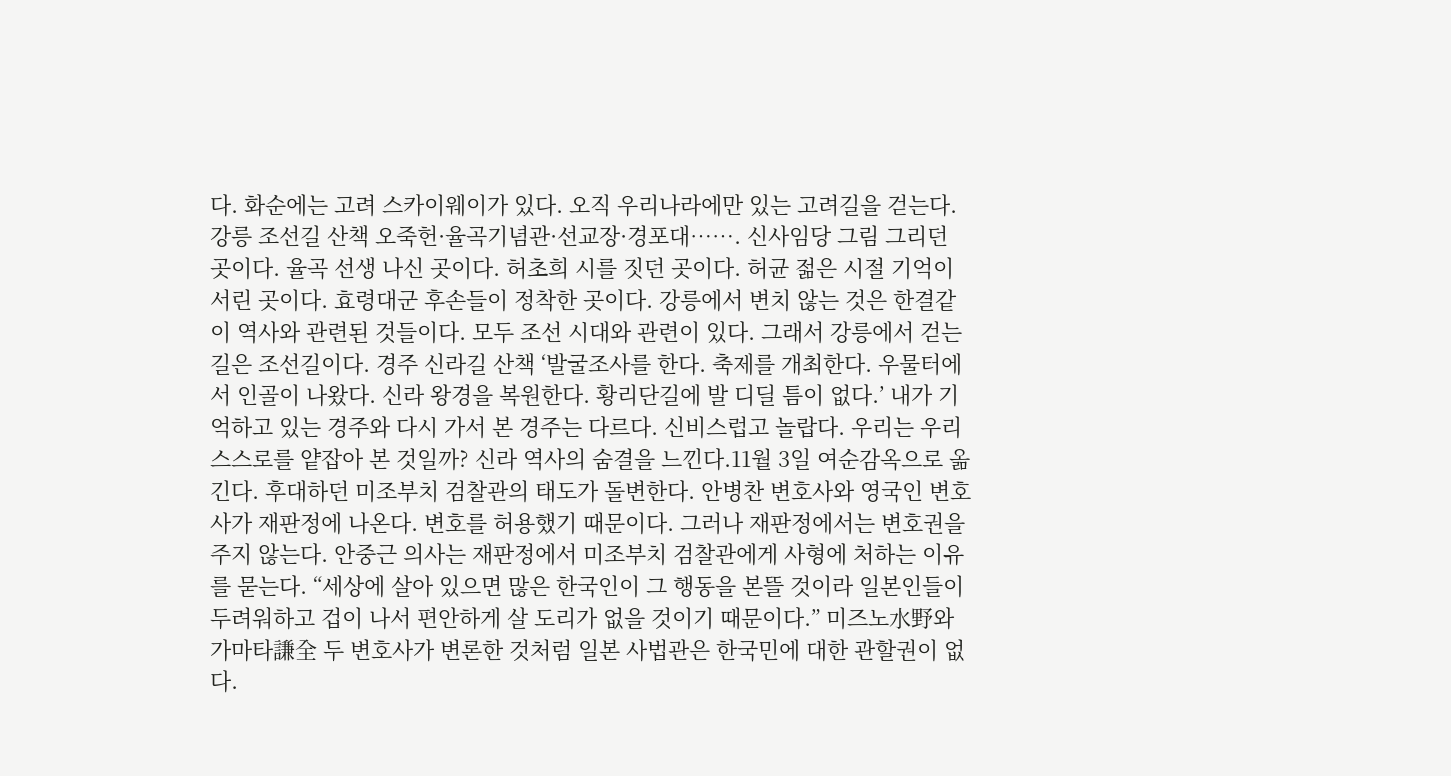다. 화순에는 고려 스카이웨이가 있다. 오직 우리나라에만 있는 고려길을 걷는다. 강릉 조선길 산책 오죽헌·율곡기념관·선교장·경포대……. 신사임당 그림 그리던 곳이다. 율곡 선생 나신 곳이다. 허초희 시를 짓던 곳이다. 허균 젊은 시절 기억이 서린 곳이다. 효령대군 후손들이 정착한 곳이다. 강릉에서 변치 않는 것은 한결같이 역사와 관련된 것들이다. 모두 조선 시대와 관련이 있다. 그래서 강릉에서 걷는 길은 조선길이다. 경주 신라길 산책 ‘발굴조사를 한다. 축제를 개최한다. 우물터에서 인골이 나왔다. 신라 왕경을 복원한다. 황리단길에 발 디딜 틈이 없다.’ 내가 기억하고 있는 경주와 다시 가서 본 경주는 다르다. 신비스럽고 놀랍다. 우리는 우리 스스로를 얕잡아 본 것일까? 신라 역사의 숨결을 느낀다.11월 3일 여순감옥으로 옮긴다. 후대하던 미조부치 검찰관의 태도가 돌변한다. 안병찬 변호사와 영국인 변호사가 재판정에 나온다. 변호를 허용했기 때문이다. 그러나 재판정에서는 변호권을 주지 않는다. 안중근 의사는 재판정에서 미조부치 검찰관에게 사형에 처하는 이유를 묻는다. “세상에 살아 있으면 많은 한국인이 그 행동을 본뜰 것이라 일본인들이 두려워하고 겁이 나서 편안하게 살 도리가 없을 것이기 때문이다.” 미즈노水野와 가마타謙全 두 변호사가 변론한 것처럼 일본 사법관은 한국민에 대한 관할권이 없다.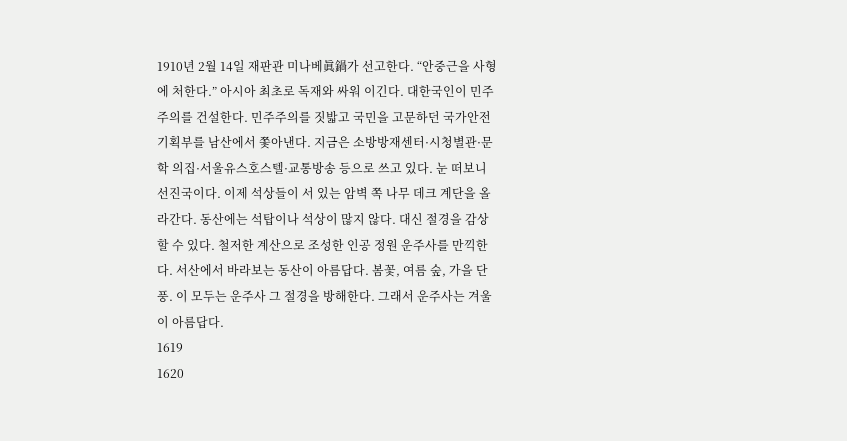1910년 2월 14일 재판관 미나베眞鍋가 선고한다. “안중근을 사형에 처한다.” 아시아 최초로 독재와 싸워 이긴다. 대한국인이 민주주의를 건설한다. 민주주의를 짓밟고 국민을 고문하던 국가안전기획부를 남산에서 쫓아낸다. 지금은 소방방재센터·시청별관·문학 의집·서울유스호스텔·교통방송 등으로 쓰고 있다. 눈 떠보니 선진국이다. 이제 석상들이 서 있는 암벽 쪽 나무 데크 계단을 올라간다. 동산에는 석탑이나 석상이 많지 않다. 대신 절경을 감상할 수 있다. 철저한 계산으로 조성한 인공 정원 운주사를 만끽한다. 서산에서 바라보는 동산이 아름답다. 봄꽃, 여름 숲, 가을 단풍. 이 모두는 운주사 그 절경을 방해한다. 그래서 운주사는 겨울이 아름답다.
1619
1620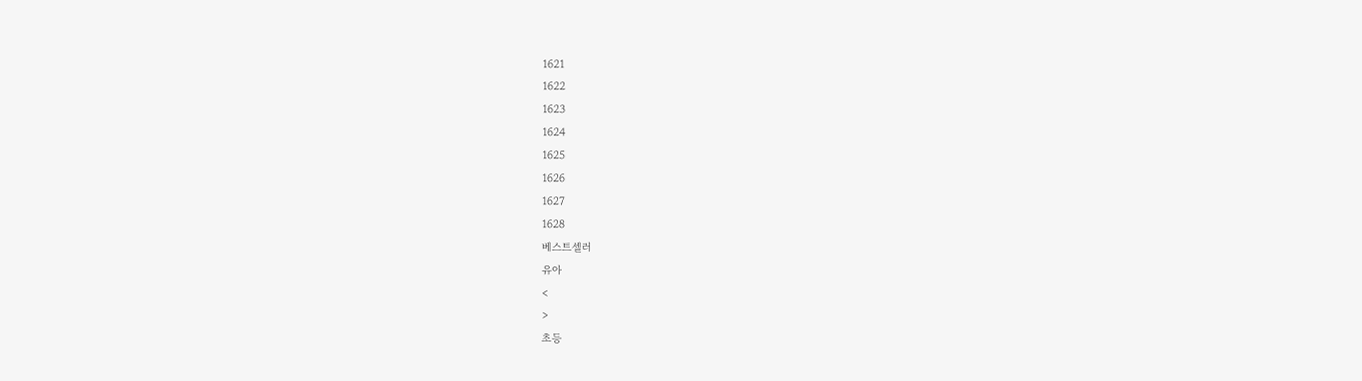1621
1622
1623
1624
1625
1626
1627
1628
베스트셀러
유아
<
>
초등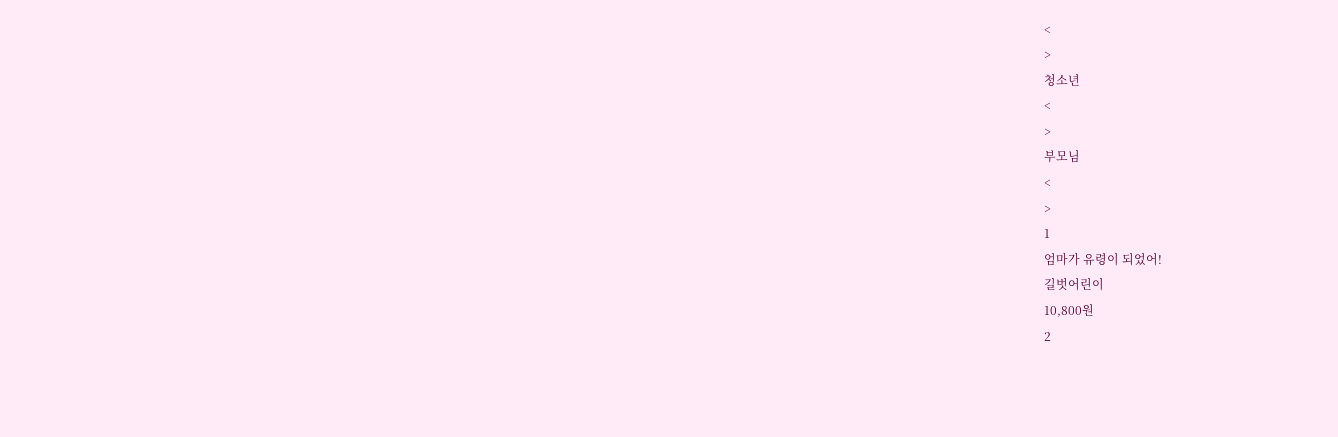<
>
청소년
<
>
부모님
<
>
1
엄마가 유령이 되었어!
길벗어린이
10,800원
2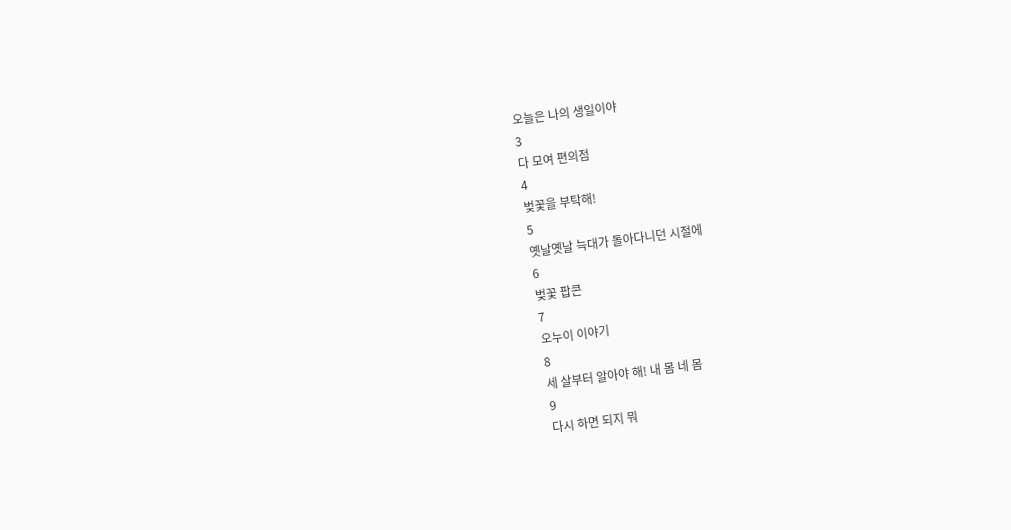오늘은 나의 생일이야
3
다 모여 편의점
4
벚꽃을 부탁해!
5
옛날옛날 늑대가 돌아다니던 시절에
6
벚꽃 팝콘
7
오누이 이야기
8
세 살부터 알아야 해! 내 몸 네 몸
9
다시 하면 되지 뭐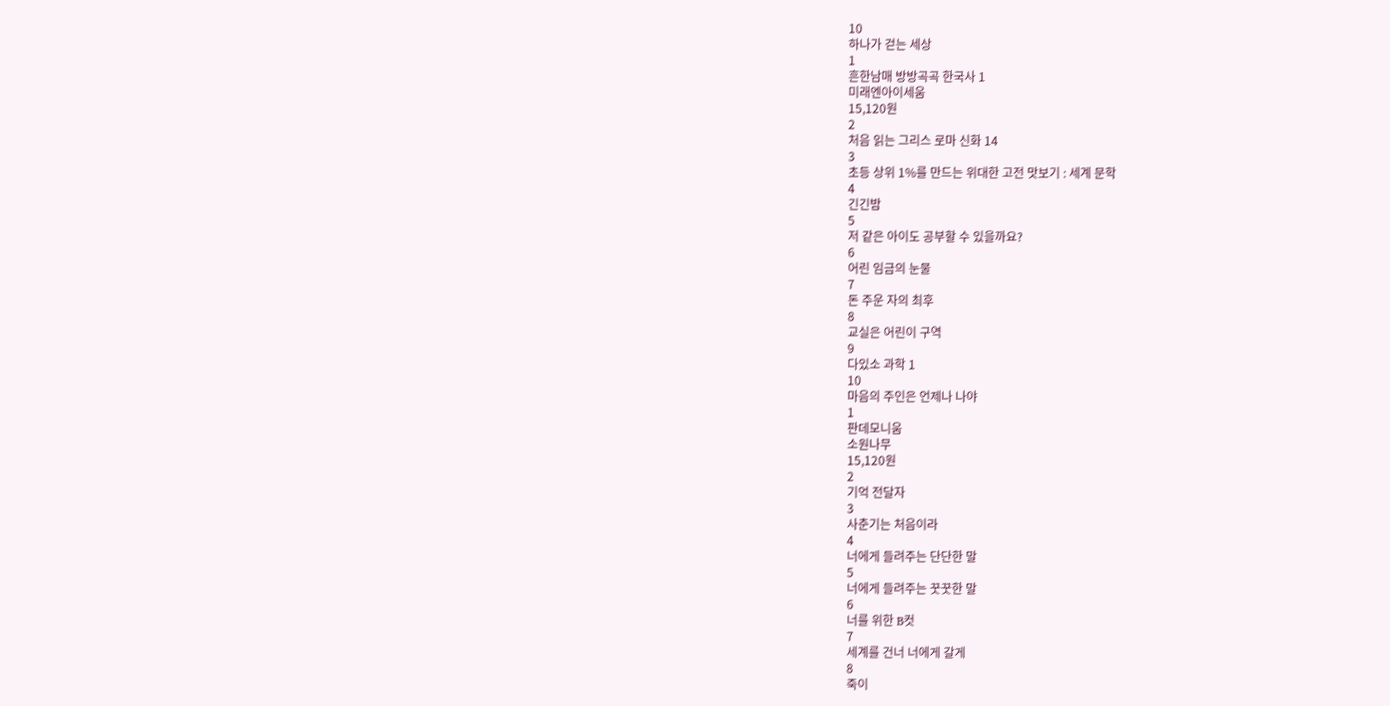10
하나가 걷는 세상
1
흔한남매 방방곡곡 한국사 1
미래엔아이세움
15,120원
2
처음 읽는 그리스 로마 신화 14
3
초등 상위 1%를 만드는 위대한 고전 맛보기 : 세계 문학
4
긴긴밤
5
저 같은 아이도 공부할 수 있을까요?
6
어린 임금의 눈물
7
돈 주운 자의 최후
8
교실은 어린이 구역
9
다있소 과학 1
10
마음의 주인은 언제나 나야
1
판데모니움
소원나무
15,120원
2
기억 전달자
3
사춘기는 처음이라
4
너에게 들려주는 단단한 말
5
너에게 들려주는 꿋꿋한 말
6
너를 위한 B컷
7
세계를 건너 너에게 갈게
8
죽이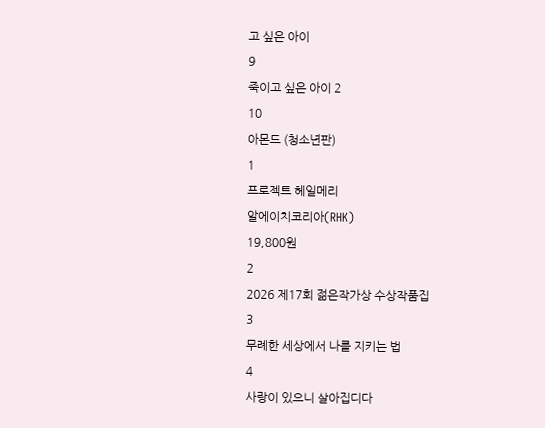고 싶은 아이
9
죽이고 싶은 아이 2
10
아몬드 (청소년판)
1
프로젝트 헤일메리
알에이치코리아(RHK)
19,800원
2
2026 제17회 젊은작가상 수상작품집
3
무례한 세상에서 나를 지키는 법
4
사랑이 있으니 살아집디다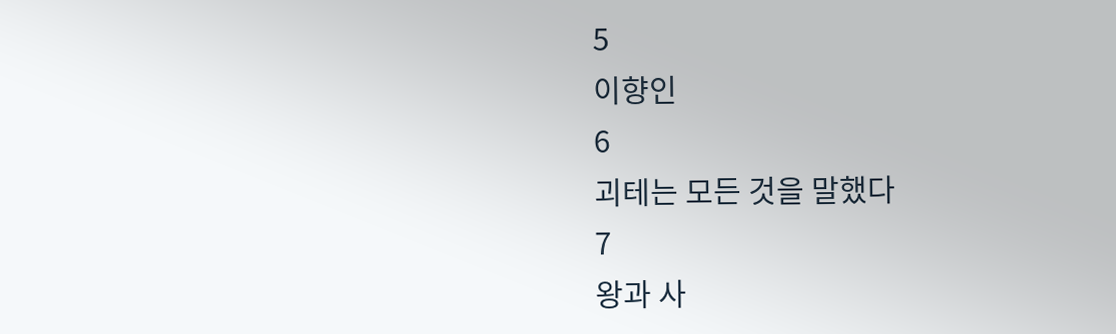5
이향인
6
괴테는 모든 것을 말했다
7
왕과 사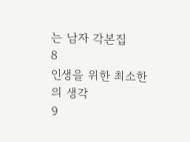는 남자 각본집
8
인생을 위한 최소한의 생각
9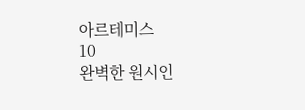아르테미스
10
완벽한 원시인